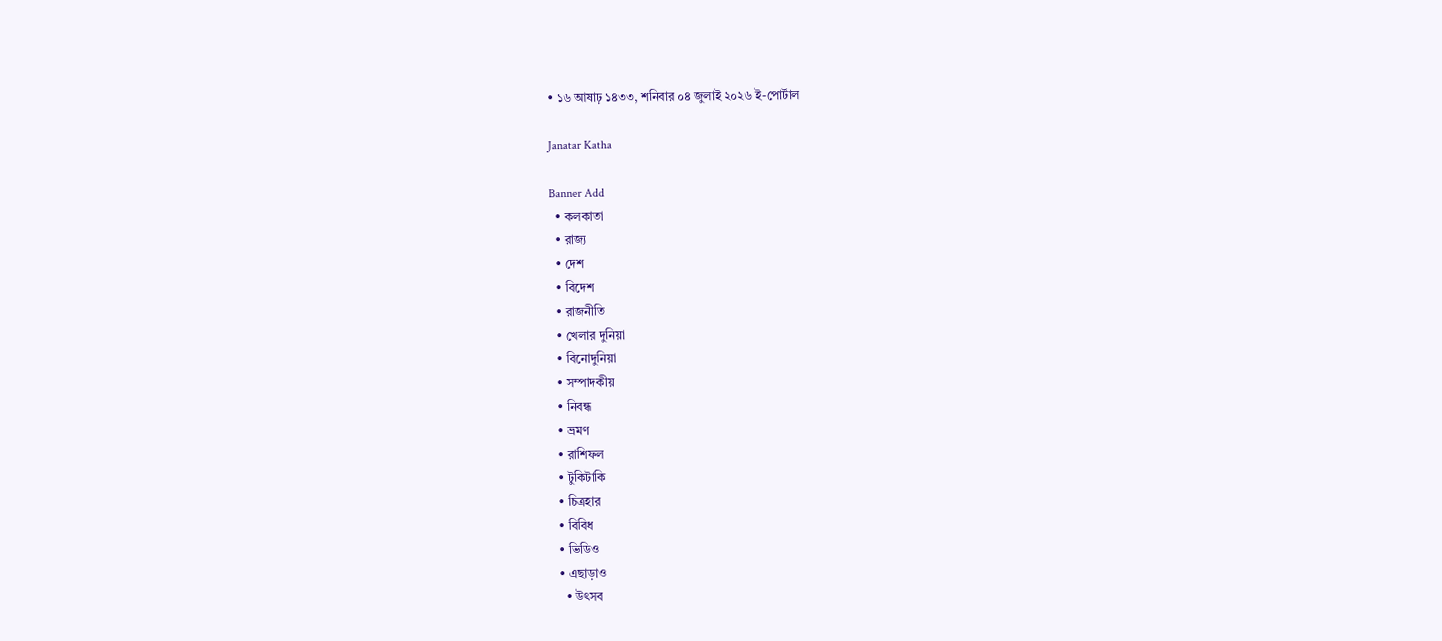• ১৬ আষাঢ় ১৪৩৩, শনিবার ০৪ জুলাই ২০২৬ ই-পোর্টাল

Janatar Katha

Banner Add
  • কলকাতা
  • রাজ্য
  • দেশ
  • বিদেশ
  • রাজনীতি
  • খেলার দুনিয়া
  • বিনোদুনিয়া
  • সম্পাদকীয়
  • নিবন্ধ
  • ভ্রমণ
  • রাশিফল
  • টুকিটাকি
  • চিত্রহার
  • বিবিধ
  • ভিডিও
  • এছাড়াও
    • উৎসব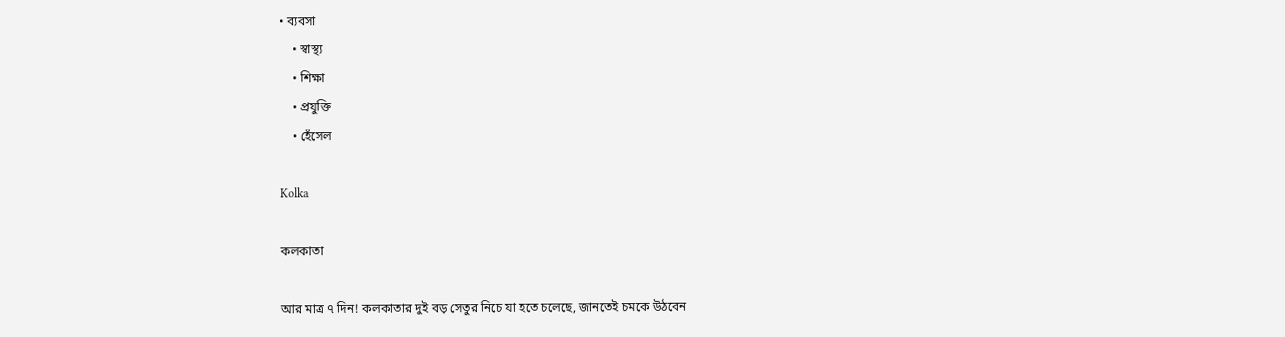• ব্যবসা
    • স্বাস্থ্য
    • শিক্ষা
    • প্রযুক্তি
    • হেঁসেল

Kolka

কলকাতা

আর মাত্র ৭ দিন! কলকাতার দুই বড় সেতুর নিচে যা হতে চলেছে, জানতেই চমকে উঠবেন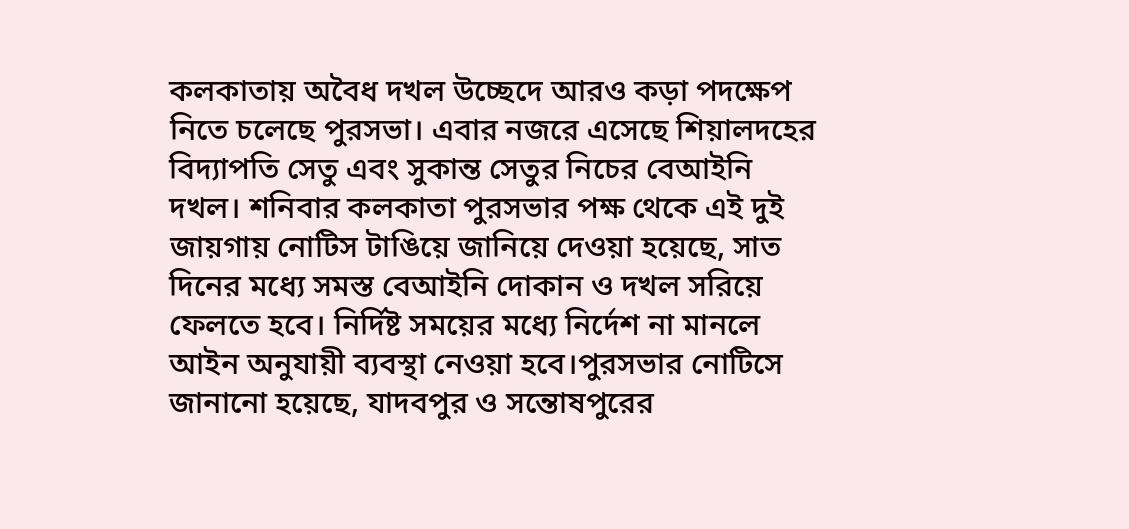কলকাতায় অবৈধ দখল উচ্ছেদে আরও কড়া পদক্ষেপ নিতে চলেছে পুরসভা। এবার নজরে এসেছে শিয়ালদহের বিদ্যাপতি সেতু এবং সুকান্ত সেতুর নিচের বেআইনি দখল। শনিবার কলকাতা পুরসভার পক্ষ থেকে এই দুই জায়গায় নোটিস টাঙিয়ে জানিয়ে দেওয়া হয়েছে, সাত দিনের মধ্যে সমস্ত বেআইনি দোকান ও দখল সরিয়ে ফেলতে হবে। নির্দিষ্ট সময়ের মধ্যে নির্দেশ না মানলে আইন অনুযায়ী ব্যবস্থা নেওয়া হবে।পুরসভার নোটিসে জানানো হয়েছে, যাদবপুর ও সন্তোষপুরের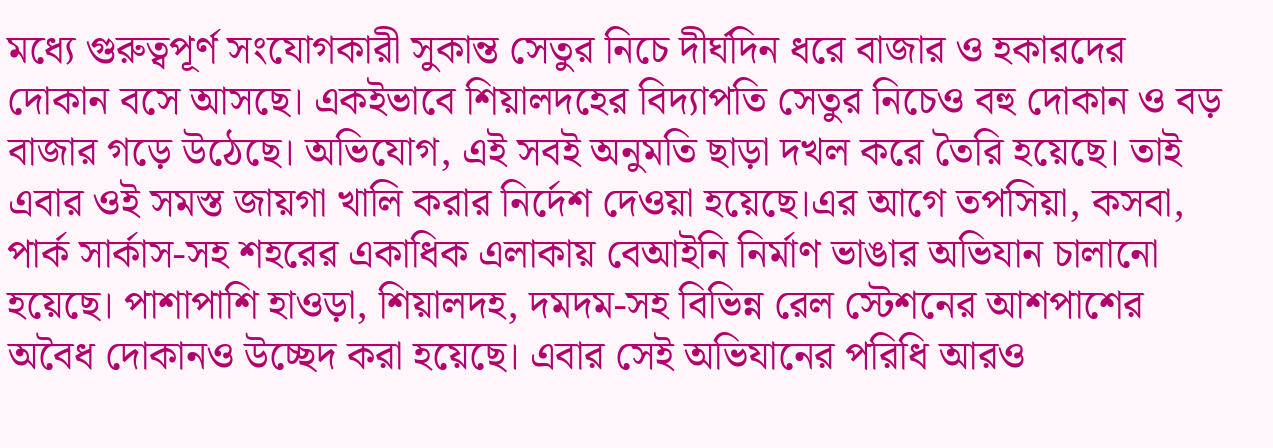মধ্যে গুরুত্বপূর্ণ সংযোগকারী সুকান্ত সেতুর নিচে দীর্ঘদিন ধরে বাজার ও হকারদের দোকান বসে আসছে। একইভাবে শিয়ালদহের বিদ্যাপতি সেতুর নিচেও বহু দোকান ও বড় বাজার গড়ে উঠেছে। অভিযোগ, এই সবই অনুমতি ছাড়া দখল করে তৈরি হয়েছে। তাই এবার ওই সমস্ত জায়গা খালি করার নির্দেশ দেওয়া হয়েছে।এর আগে তপসিয়া, কসবা, পার্ক সার্কাস-সহ শহরের একাধিক এলাকায় বেআইনি নির্মাণ ভাঙার অভিযান চালানো হয়েছে। পাশাপাশি হাওড়া, শিয়ালদহ, দমদম-সহ বিভিন্ন রেল স্টেশনের আশপাশের অবৈধ দোকানও উচ্ছেদ করা হয়েছে। এবার সেই অভিযানের পরিধি আরও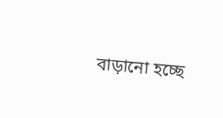বাড়ানো হচ্ছে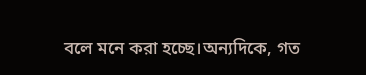বলে মনে করা হচ্ছে।অন্যদিকে, গত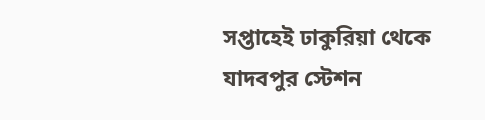সপ্তাহেই ঢাকুরিয়া থেকে যাদবপুর স্টেশন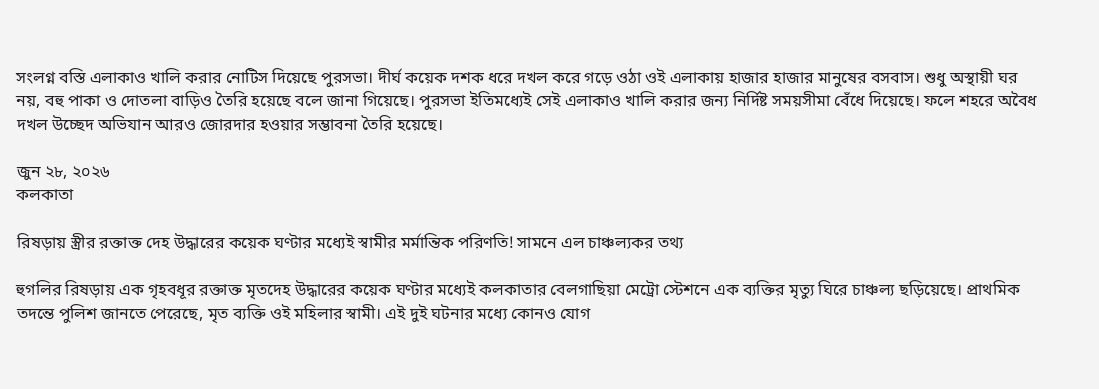সংলগ্ন বস্তি এলাকাও খালি করার নোটিস দিয়েছে পুরসভা। দীর্ঘ কয়েক দশক ধরে দখল করে গড়ে ওঠা ওই এলাকায় হাজার হাজার মানুষের বসবাস। শুধু অস্থায়ী ঘর নয়, বহু পাকা ও দোতলা বাড়িও তৈরি হয়েছে বলে জানা গিয়েছে। পুরসভা ইতিমধ্যেই সেই এলাকাও খালি করার জন্য নির্দিষ্ট সময়সীমা বেঁধে দিয়েছে। ফলে শহরে অবৈধ দখল উচ্ছেদ অভিযান আরও জোরদার হওয়ার সম্ভাবনা তৈরি হয়েছে।

জুন ২৮, ২০২৬
কলকাতা

রিষড়ায় স্ত্রীর রক্তাক্ত দেহ উদ্ধারের কয়েক ঘণ্টার মধ্যেই স্বামীর মর্মান্তিক পরিণতি! সামনে এল চাঞ্চল্যকর তথ্য

হুগলির রিষড়ায় এক গৃহবধূর রক্তাক্ত মৃতদেহ উদ্ধারের কয়েক ঘণ্টার মধ্যেই কলকাতার বেলগাছিয়া মেট্রো স্টেশনে এক ব্যক্তির মৃত্যু ঘিরে চাঞ্চল্য ছড়িয়েছে। প্রাথমিক তদন্তে পুলিশ জানতে পেরেছে, মৃত ব্যক্তি ওই মহিলার স্বামী। এই দুই ঘটনার মধ্যে কোনও যোগ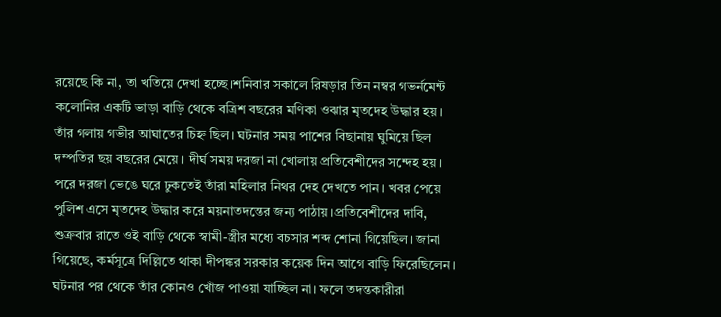রয়েছে কি না, তা খতিয়ে দেখা হচ্ছে।শনিবার সকালে রিষড়ার তিন নম্বর গভর্নমেন্ট কলোনির একটি ভাড়া বাড়ি থেকে বত্রিশ বছরের মণিকা ওঝার মৃতদেহ উদ্ধার হয়। তাঁর গলায় গভীর আঘাতের চিহ্ন ছিল। ঘটনার সময় পাশের বিছানায় ঘুমিয়ে ছিল দম্পতির ছয় বছরের মেয়ে। দীর্ঘ সময় দরজা না খোলায় প্রতিবেশীদের সন্দেহ হয়। পরে দরজা ভেঙে ঘরে ঢুকতেই তাঁরা মহিলার নিথর দেহ দেখতে পান। খবর পেয়ে পুলিশ এসে মৃতদেহ উদ্ধার করে ময়নাতদন্তের জন্য পাঠায়।প্রতিবেশীদের দাবি, শুক্রবার রাতে ওই বাড়ি থেকে স্বামী-স্ত্রীর মধ্যে বচসার শব্দ শোনা গিয়েছিল। জানা গিয়েছে, কর্মসূত্রে দিল্লিতে থাকা দীপঙ্কর সরকার কয়েক দিন আগে বাড়ি ফিরেছিলেন। ঘটনার পর থেকে তাঁর কোনও খোঁজ পাওয়া যাচ্ছিল না। ফলে তদন্তকারীরা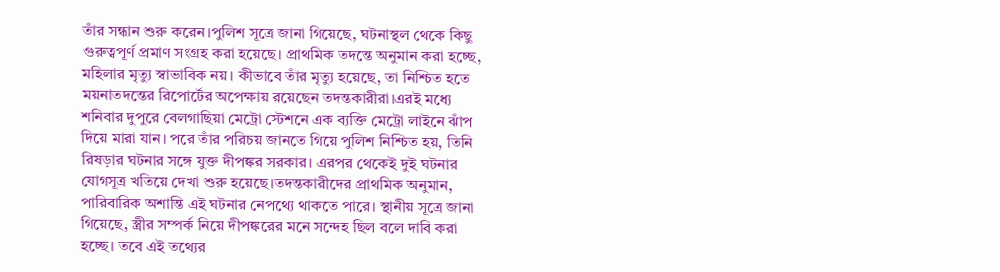তাঁর সন্ধান শুরু করেন।পুলিশ সূত্রে জানা গিয়েছে, ঘটনাস্থল থেকে কিছু গুরুত্বপূর্ণ প্রমাণ সংগ্রহ করা হয়েছে। প্রাথমিক তদন্তে অনুমান করা হচ্ছে, মহিলার মৃত্যু স্বাভাবিক নয়। কীভাবে তাঁর মৃত্যু হয়েছে, তা নিশ্চিত হতে ময়নাতদন্তের রিপোর্টের অপেক্ষায় রয়েছেন তদন্তকারীরা।এরই মধ্যে শনিবার দুপুরে বেলগাছিয়া মেট্রো স্টেশনে এক ব্যক্তি মেট্রো লাইনে ঝাঁপ দিয়ে মারা যান। পরে তাঁর পরিচয় জানতে গিয়ে পুলিশ নিশ্চিত হয়, তিনি রিষড়ার ঘটনার সঙ্গে যুক্ত দীপঙ্কর সরকার। এরপর থেকেই দুই ঘটনার যোগসূত্র খতিয়ে দেখা শুরু হয়েছে।তদন্তকারীদের প্রাথমিক অনুমান, পারিবারিক অশান্তি এই ঘটনার নেপথ্যে থাকতে পারে। স্থানীয় সূত্রে জানা গিয়েছে, স্ত্রীর সম্পর্ক নিয়ে দীপঙ্করের মনে সন্দেহ ছিল বলে দাবি করা হচ্ছে। তবে এই তথ্যের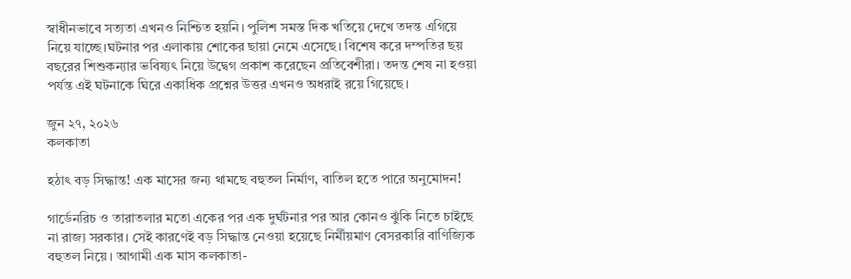স্বাধীনভাবে সত্যতা এখনও নিশ্চিত হয়নি। পুলিশ সমস্ত দিক খতিয়ে দেখে তদন্ত এগিয়ে নিয়ে যাচ্ছে।ঘটনার পর এলাকায় শোকের ছায়া নেমে এসেছে। বিশেষ করে দম্পতির ছয় বছরের শিশুকন্যার ভবিষ্যৎ নিয়ে উদ্বেগ প্রকাশ করেছেন প্রতিবেশীরা। তদন্ত শেষ না হওয়া পর্যন্ত এই ঘটনাকে ঘিরে একাধিক প্রশ্নের উত্তর এখনও অধরাই রয়ে গিয়েছে।

জুন ২৭, ২০২৬
কলকাতা

হঠাৎ বড় সিদ্ধান্ত! এক মাসের জন্য থামছে বহুতল নির্মাণ, বাতিল হতে পারে অনুমোদন!

গার্ডেনরিচ ও তারাতলার মতো একের পর এক দুর্ঘটনার পর আর কোনও ঝুঁকি নিতে চাইছে না রাজ্য সরকার। সেই কারণেই বড় সিদ্ধান্ত নেওয়া হয়েছে নির্মীয়মাণ বেসরকারি বাণিজ্যিক বহুতল নিয়ে। আগামী এক মাস কলকাতা-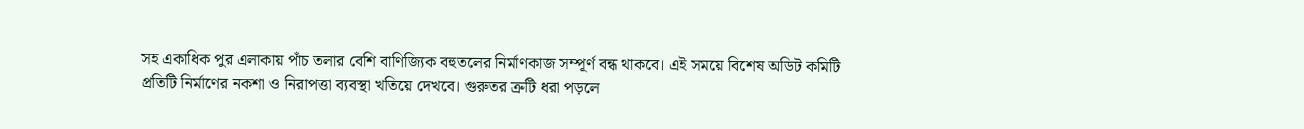সহ একাধিক পুর এলাকায় পাঁচ তলার বেশি বাণিজ্যিক বহুতলের নির্মাণকাজ সম্পূর্ণ বন্ধ থাকবে। এই সময়ে বিশেষ অডিট কমিটি প্রতিটি নির্মাণের নকশা ও নিরাপত্তা ব্যবস্থা খতিয়ে দেখবে। গুরুতর ত্রুটি ধরা পড়লে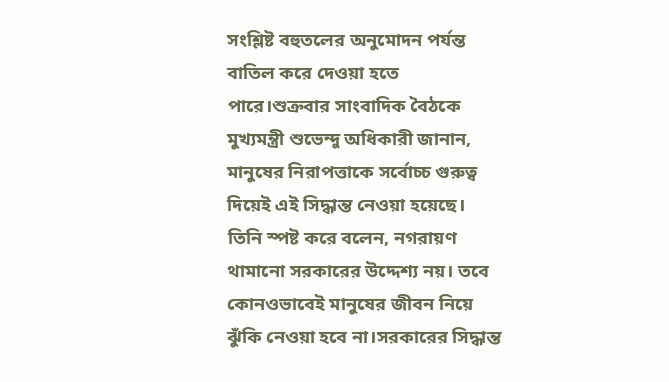সংশ্লিষ্ট বহুতলের অনুমোদন পর্যন্ত বাতিল করে দেওয়া হতে পারে।শুক্রবার সাংবাদিক বৈঠকে মুখ্যমন্ত্রী শুভেন্দু অধিকারী জানান, মানুষের নিরাপত্তাকে সর্বোচ্চ গুরুত্ব দিয়েই এই সিদ্ধান্ত নেওয়া হয়েছে। তিনি স্পষ্ট করে বলেন, নগরায়ণ থামানো সরকারের উদ্দেশ্য নয়। তবে কোনওভাবেই মানুষের জীবন নিয়ে ঝুঁকি নেওয়া হবে না।সরকারের সিদ্ধান্ত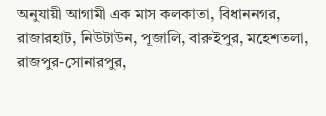অনুযায়ী আগামী এক মাস কলকাতা, বিধাননগর, রাজারহাট, নিউটাউন, পূজালি, বারুইপুর, মহেশতলা, রাজপুর-সোনারপুর,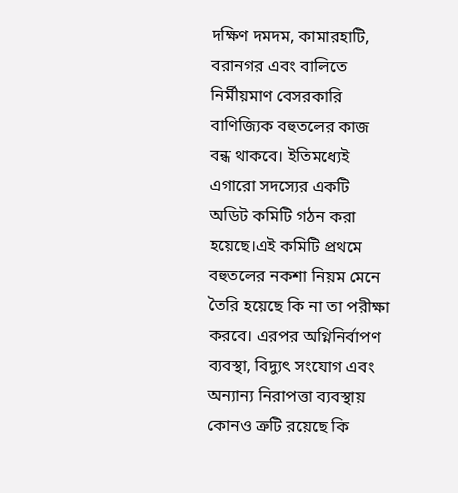দক্ষিণ দমদম, কামারহাটি, বরানগর এবং বালিতে নির্মীয়মাণ বেসরকারি বাণিজ্যিক বহুতলের কাজ বন্ধ থাকবে। ইতিমধ্যেই এগারো সদস্যের একটি অডিট কমিটি গঠন করা হয়েছে।এই কমিটি প্রথমে বহুতলের নকশা নিয়ম মেনে তৈরি হয়েছে কি না তা পরীক্ষা করবে। এরপর অগ্নিনির্বাপণ ব্যবস্থা, বিদ্যুৎ সংযোগ এবং অন্যান্য নিরাপত্তা ব্যবস্থায় কোনও ত্রুটি রয়েছে কি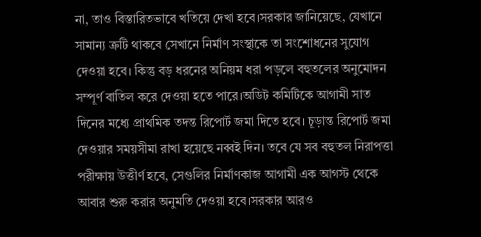না, তাও বিস্তারিতভাবে খতিয়ে দেখা হবে।সরকার জানিয়েছে, যেখানে সামান্য ত্রুটি থাকবে সেখানে নির্মাণ সংস্থাকে তা সংশোধনের সুযোগ দেওয়া হবে। কিন্তু বড় ধরনের অনিয়ম ধরা পড়লে বহুতলের অনুমোদন সম্পূর্ণ বাতিল করে দেওয়া হতে পারে।অডিট কমিটিকে আগামী সাত দিনের মধ্যে প্রাথমিক তদন্ত রিপোর্ট জমা দিতে হবে। চূড়ান্ত রিপোর্ট জমা দেওয়ার সময়সীমা রাখা হয়েছে নব্বই দিন। তবে যে সব বহুতল নিরাপত্তা পরীক্ষায় উত্তীর্ণ হবে, সেগুলির নির্মাণকাজ আগামী এক আগস্ট থেকে আবার শুরু করার অনুমতি দেওয়া হবে।সরকার আরও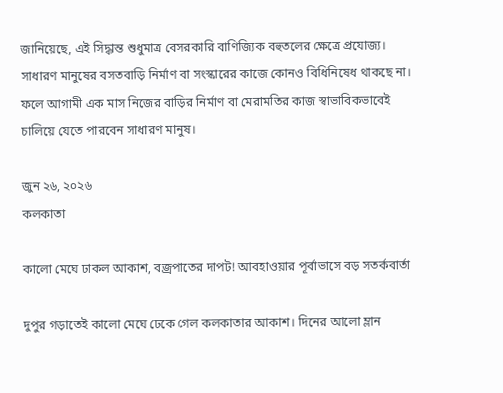জানিয়েছে, এই সিদ্ধান্ত শুধুমাত্র বেসরকারি বাণিজ্যিক বহুতলের ক্ষেত্রে প্রযোজ্য। সাধারণ মানুষের বসতবাড়ি নির্মাণ বা সংস্কারের কাজে কোনও বিধিনিষেধ থাকছে না। ফলে আগামী এক মাস নিজের বাড়ির নির্মাণ বা মেরামতির কাজ স্বাভাবিকভাবেই চালিয়ে যেতে পারবেন সাধারণ মানুষ।

জুন ২৬, ২০২৬
কলকাতা

কালো মেঘে ঢাকল আকাশ, বজ্রপাতের দাপট! আবহাওয়ার পূর্বাভাসে বড় সতর্কবার্তা

দুপুর গড়াতেই কালো মেঘে ঢেকে গেল কলকাতার আকাশ। দিনের আলো ম্লান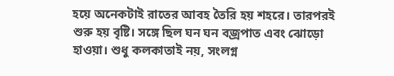হয়ে অনেকটাই রাতের আবহ তৈরি হয় শহরে। তারপরই শুরু হয় বৃষ্টি। সঙ্গে ছিল ঘন ঘন বজ্রপাত এবং ঝোড়ো হাওয়া। শুধু কলকাতাই নয়, সংলগ্ন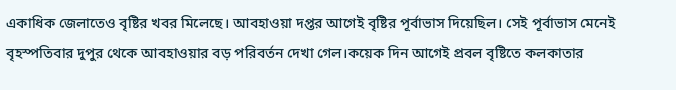একাধিক জেলাতেও বৃষ্টির খবর মিলেছে। আবহাওয়া দপ্তর আগেই বৃষ্টির পূর্বাভাস দিয়েছিল। সেই পূর্বাভাস মেনেই বৃহস্পতিবার দুপুর থেকে আবহাওয়ার বড় পরিবর্তন দেখা গেল।কয়েক দিন আগেই প্রবল বৃষ্টিতে কলকাতার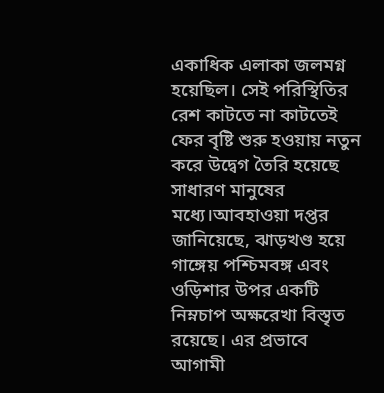একাধিক এলাকা জলমগ্ন হয়েছিল। সেই পরিস্থিতির রেশ কাটতে না কাটতেই ফের বৃষ্টি শুরু হওয়ায় নতুন করে উদ্বেগ তৈরি হয়েছে সাধারণ মানুষের মধ্যে।আবহাওয়া দপ্তর জানিয়েছে, ঝাড়খণ্ড হয়ে গাঙ্গেয় পশ্চিমবঙ্গ এবং ওড়িশার উপর একটি নিম্নচাপ অক্ষরেখা বিস্তৃত রয়েছে। এর প্রভাবে আগামী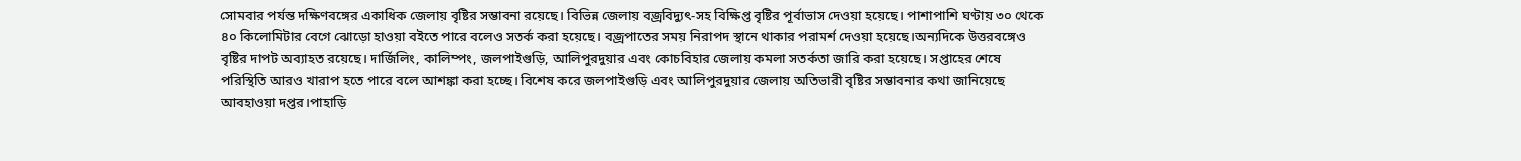সোমবার পর্যন্ত দক্ষিণবঙ্গের একাধিক জেলায় বৃষ্টির সম্ভাবনা রয়েছে। বিভিন্ন জেলায় বজ্রবিদ্যুৎ-সহ বিক্ষিপ্ত বৃষ্টির পূর্বাভাস দেওয়া হয়েছে। পাশাপাশি ঘণ্টায় ৩০ থেকে ৪০ কিলোমিটার বেগে ঝোড়ো হাওয়া বইতে পারে বলেও সতর্ক করা হয়েছে। বজ্রপাতের সময় নিরাপদ স্থানে থাকার পরামর্শ দেওয়া হয়েছে।অন্যদিকে উত্তরবঙ্গেও বৃষ্টির দাপট অব্যাহত রয়েছে। দার্জিলিং, কালিম্পং, জলপাইগুড়ি, আলিপুরদুয়ার এবং কোচবিহার জেলায় কমলা সতর্কতা জারি করা হয়েছে। সপ্তাহের শেষে পরিস্থিতি আরও খারাপ হতে পারে বলে আশঙ্কা করা হচ্ছে। বিশেষ করে জলপাইগুড়ি এবং আলিপুরদুয়ার জেলায় অতিভারী বৃষ্টির সম্ভাবনার কথা জানিয়েছে আবহাওয়া দপ্তর।পাহাড়ি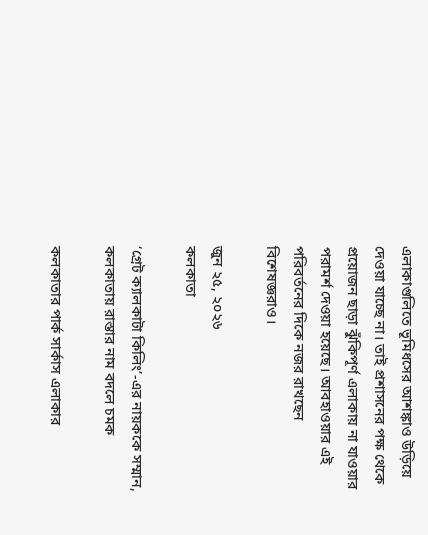এলাকাগুলিতে ভূমিধসের আশঙ্কাও উড়িয়ে দেওয়া যাচ্ছে না। তাই প্রশাসনের পক্ষ থেকে প্রয়োজন ছাড়া ঝুঁকিপূর্ণ এলাকায় না যাওয়ার পরামর্শ দেওয়া হয়েছে। আবহাওয়ার এই পরিবর্তনের দিকে নজর রাখছেন বিশেষজ্ঞরাও।

জুন ২৫, ২০২৬
কলকাতা

‘গ্রেট ক্যালকাটা কিলিং’-এর নায়ককে সম্মান, কলকাতায় রাস্তার নাম বদলে চমক

কলকাতার পার্ক সার্কাস এলাকার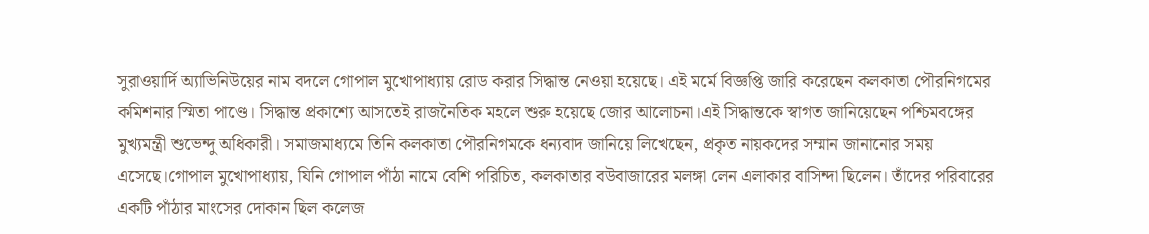সুরাওয়ার্দি অ্যাভিনিউয়ের নাম বদলে গোপাল মুখোপাধ্যায় রোড করার সিদ্ধান্ত নেওয়া হয়েছে। এই মর্মে বিজ্ঞপ্তি জারি করেছেন কলকাতা পৌরনিগমের কমিশনার স্মিতা পাণ্ডে। সিদ্ধান্ত প্রকাশ্যে আসতেই রাজনৈতিক মহলে শুরু হয়েছে জোর আলোচনা।এই সিদ্ধান্তকে স্বাগত জানিয়েছেন পশ্চিমবঙ্গের মুখ্যমন্ত্রী শুভেন্দু অধিকারী। সমাজমাধ্যমে তিনি কলকাতা পৌরনিগমকে ধন্যবাদ জানিয়ে লিখেছেন, প্রকৃত নায়কদের সম্মান জানানোর সময় এসেছে।গোপাল মুখোপাধ্যায়, যিনি গোপাল পাঁঠা নামে বেশি পরিচিত, কলকাতার বউবাজারের মলঙ্গা লেন এলাকার বাসিন্দা ছিলেন। তাঁদের পরিবারের একটি পাঁঠার মাংসের দোকান ছিল কলেজ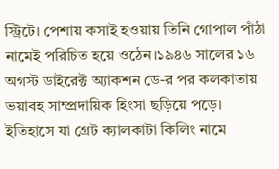স্ট্রিটে। পেশায় কসাই হওয়ায় তিনি গোপাল পাঁঠা নামেই পরিচিত হয়ে ওঠেন।১৯৪৬ সালের ১৬ অগস্ট ডাইরেক্ট অ্যাকশন ডে-র পর কলকাতায় ভয়াবহ সাম্প্রদায়িক হিংসা ছড়িয়ে পড়ে। ইতিহাসে যা গ্রেট ক্যালকাটা কিলিং নামে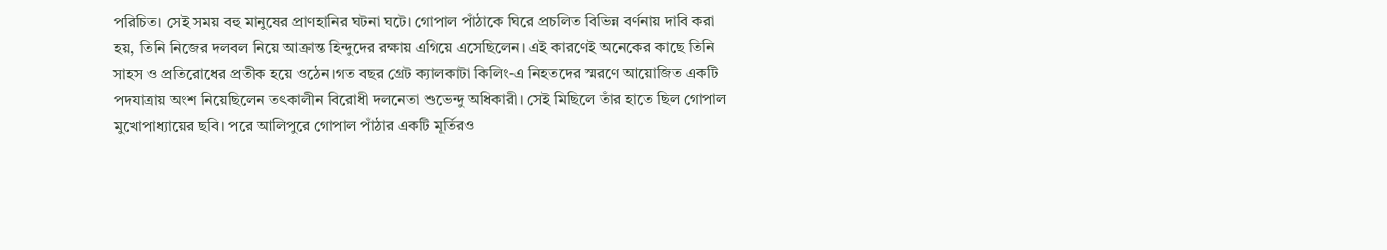পরিচিত। সেই সময় বহু মানুষের প্রাণহানির ঘটনা ঘটে। গোপাল পাঁঠাকে ঘিরে প্রচলিত বিভিন্ন বর্ণনায় দাবি করা হয়, তিনি নিজের দলবল নিয়ে আক্রান্ত হিন্দুদের রক্ষায় এগিয়ে এসেছিলেন। এই কারণেই অনেকের কাছে তিনি সাহস ও প্রতিরোধের প্রতীক হয়ে ওঠেন।গত বছর গ্রেট ক্যালকাটা কিলিং-এ নিহতদের স্মরণে আয়োজিত একটি পদযাত্রায় অংশ নিয়েছিলেন তৎকালীন বিরোধী দলনেতা শুভেন্দু অধিকারী। সেই মিছিলে তাঁর হাতে ছিল গোপাল মুখোপাধ্যায়ের ছবি। পরে আলিপুরে গোপাল পাঁঠার একটি মূর্তিরও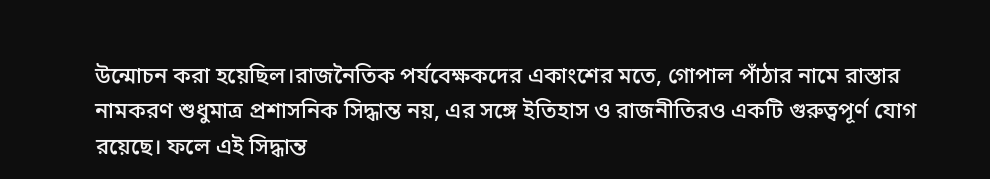উন্মোচন করা হয়েছিল।রাজনৈতিক পর্যবেক্ষকদের একাংশের মতে, গোপাল পাঁঠার নামে রাস্তার নামকরণ শুধুমাত্র প্রশাসনিক সিদ্ধান্ত নয়, এর সঙ্গে ইতিহাস ও রাজনীতিরও একটি গুরুত্বপূর্ণ যোগ রয়েছে। ফলে এই সিদ্ধান্ত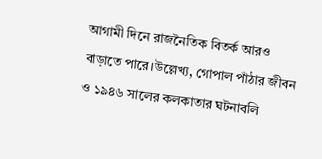আগামী দিনে রাজনৈতিক বিতর্ক আরও বাড়াতে পারে।উল্লেখ্য, গোপাল পাঁঠার জীবন ও ১৯৪৬ সালের কলকাতার ঘটনাবলি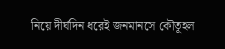নিয়ে দীর্ঘদিন ধরেই জনমানসে কৌতূহল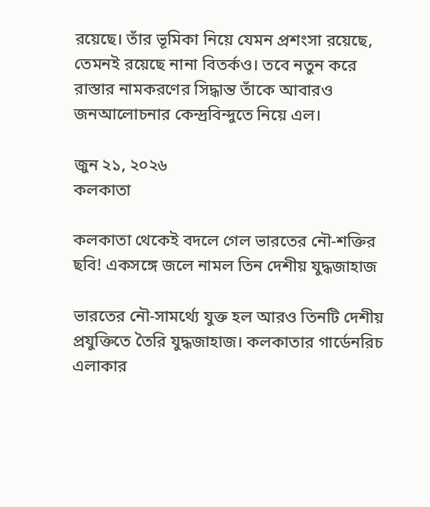রয়েছে। তাঁর ভূমিকা নিয়ে যেমন প্রশংসা রয়েছে, তেমনই রয়েছে নানা বিতর্কও। তবে নতুন করে রাস্তার নামকরণের সিদ্ধান্ত তাঁকে আবারও জনআলোচনার কেন্দ্রবিন্দুতে নিয়ে এল।

জুন ২১, ২০২৬
কলকাতা

কলকাতা থেকেই বদলে গেল ভারতের নৌ-শক্তির ছবি! একসঙ্গে জলে নামল তিন দেশীয় যুদ্ধজাহাজ

ভারতের নৌ-সামর্থ্যে যুক্ত হল আরও তিনটি দেশীয় প্রযুক্তিতে তৈরি যুদ্ধজাহাজ। কলকাতার গার্ডেনরিচ এলাকার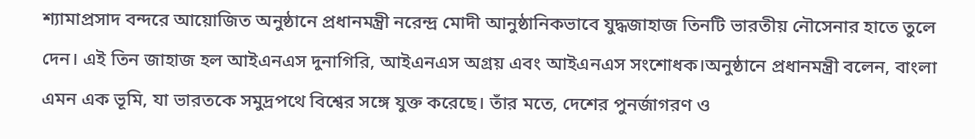শ্যামাপ্রসাদ বন্দরে আয়োজিত অনুষ্ঠানে প্রধানমন্ত্রী নরেন্দ্র মোদী আনুষ্ঠানিকভাবে যুদ্ধজাহাজ তিনটি ভারতীয় নৌসেনার হাতে তুলে দেন। এই তিন জাহাজ হল আইএনএস দুনাগিরি, আইএনএস অগ্রয় এবং আইএনএস সংশোধক।অনুষ্ঠানে প্রধানমন্ত্রী বলেন, বাংলা এমন এক ভূমি, যা ভারতকে সমুদ্রপথে বিশ্বের সঙ্গে যুক্ত করেছে। তাঁর মতে, দেশের পুনর্জাগরণ ও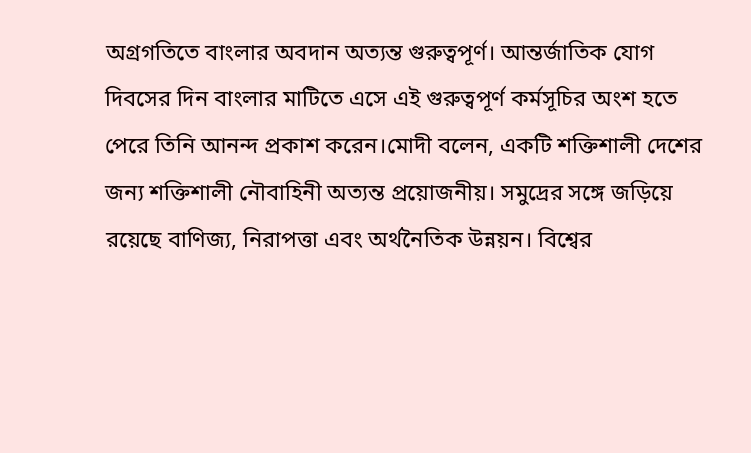অগ্রগতিতে বাংলার অবদান অত্যন্ত গুরুত্বপূর্ণ। আন্তর্জাতিক যোগ দিবসের দিন বাংলার মাটিতে এসে এই গুরুত্বপূর্ণ কর্মসূচির অংশ হতে পেরে তিনি আনন্দ প্রকাশ করেন।মোদী বলেন, একটি শক্তিশালী দেশের জন্য শক্তিশালী নৌবাহিনী অত্যন্ত প্রয়োজনীয়। সমুদ্রের সঙ্গে জড়িয়ে রয়েছে বাণিজ্য, নিরাপত্তা এবং অর্থনৈতিক উন্নয়ন। বিশ্বের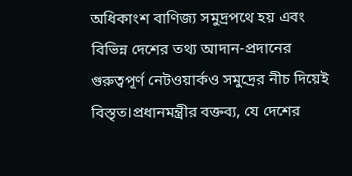অধিকাংশ বাণিজ্য সমুদ্রপথে হয় এবং বিভিন্ন দেশের তথ্য আদান-প্রদানের গুরুত্বপূর্ণ নেটওয়ার্কও সমুদ্রের নীচ দিয়েই বিস্তৃত।প্রধানমন্ত্রীর বক্তব্য, যে দেশের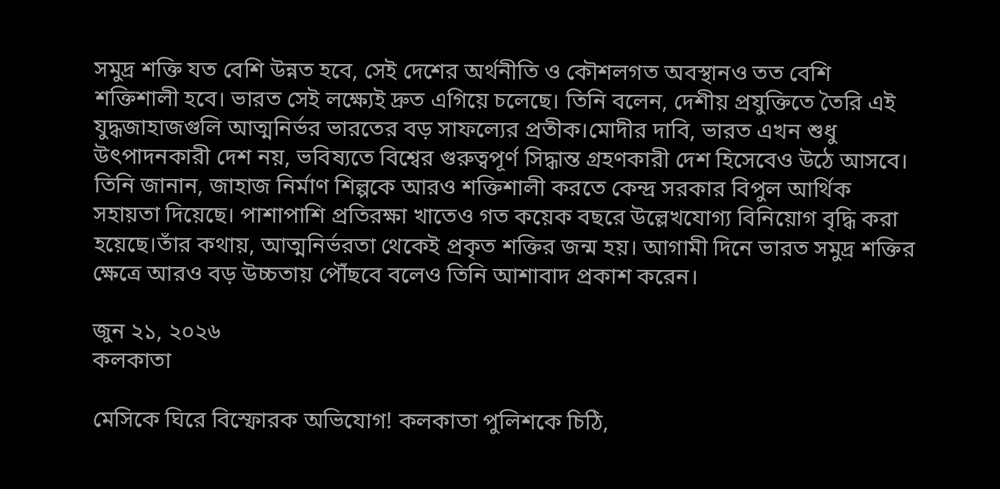সমুদ্র শক্তি যত বেশি উন্নত হবে, সেই দেশের অর্থনীতি ও কৌশলগত অবস্থানও তত বেশি শক্তিশালী হবে। ভারত সেই লক্ষ্যেই দ্রুত এগিয়ে চলেছে। তিনি বলেন, দেশীয় প্রযুক্তিতে তৈরি এই যুদ্ধজাহাজগুলি আত্মনির্ভর ভারতের বড় সাফল্যের প্রতীক।মোদীর দাবি, ভারত এখন শুধু উৎপাদনকারী দেশ নয়, ভবিষ্যতে বিশ্বের গুরুত্বপূর্ণ সিদ্ধান্ত গ্রহণকারী দেশ হিসেবেও উঠে আসবে। তিনি জানান, জাহাজ নির্মাণ শিল্পকে আরও শক্তিশালী করতে কেন্দ্র সরকার বিপুল আর্থিক সহায়তা দিয়েছে। পাশাপাশি প্রতিরক্ষা খাতেও গত কয়েক বছরে উল্লেখযোগ্য বিনিয়োগ বৃদ্ধি করা হয়েছে।তাঁর কথায়, আত্মনির্ভরতা থেকেই প্রকৃত শক্তির জন্ম হয়। আগামী দিনে ভারত সমুদ্র শক্তির ক্ষেত্রে আরও বড় উচ্চতায় পৌঁছবে বলেও তিনি আশাবাদ প্রকাশ করেন।

জুন ২১, ২০২৬
কলকাতা

মেসিকে ঘিরে বিস্ফোরক অভিযোগ! কলকাতা পুলিশকে চিঠি,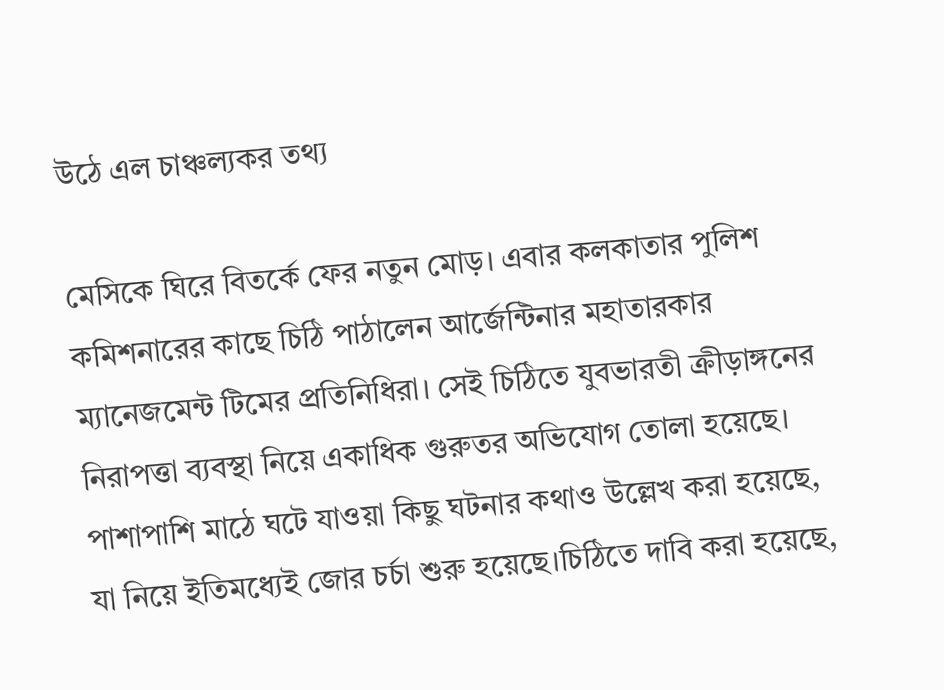উঠে এল চাঞ্চল্যকর তথ্য

মেসিকে ঘিরে বিতর্কে ফের নতুন মোড়। এবার কলকাতার পুলিশ কমিশনারের কাছে চিঠি পাঠালেন আর্জেন্টিনার মহাতারকার ম্যানেজমেন্ট টিমের প্রতিনিধিরা। সেই চিঠিতে যুবভারতী ক্রীড়াঙ্গনের নিরাপত্তা ব্যবস্থা নিয়ে একাধিক গুরুতর অভিযোগ তোলা হয়েছে। পাশাপাশি মাঠে ঘটে যাওয়া কিছু ঘটনার কথাও উল্লেখ করা হয়েছে, যা নিয়ে ইতিমধ্যেই জোর চর্চা শুরু হয়েছে।চিঠিতে দাবি করা হয়েছে,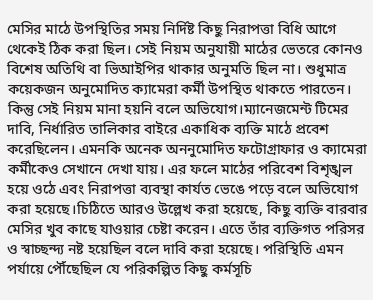মেসির মাঠে উপস্থিতির সময় নির্দিষ্ট কিছু নিরাপত্তা বিধি আগে থেকেই ঠিক করা ছিল। সেই নিয়ম অনুযায়ী মাঠের ভেতরে কোনও বিশেষ অতিথি বা ভিআইপির থাকার অনুমতি ছিল না। শুধুমাত্র কয়েকজন অনুমোদিত ক্যামেরা কর্মী উপস্থিত থাকতে পারতেন। কিন্তু সেই নিয়ম মানা হয়নি বলে অভিযোগ।ম্যানেজমেন্ট টিমের দাবি, নির্ধারিত তালিকার বাইরে একাধিক ব্যক্তি মাঠে প্রবেশ করেছিলেন। এমনকি অনেক অননুমোদিত ফটোগ্রাফার ও ক্যামেরা কর্মীকেও সেখানে দেখা যায়। এর ফলে মাঠের পরিবেশ বিশৃঙ্খল হয়ে ওঠে এবং নিরাপত্তা ব্যবস্থা কার্যত ভেঙে পড়ে বলে অভিযোগ করা হয়েছে।চিঠিতে আরও উল্লেখ করা হয়েছে, কিছু ব্যক্তি বারবার মেসির খুব কাছে যাওয়ার চেষ্টা করেন। এতে তাঁর ব্যক্তিগত পরিসর ও স্বাচ্ছন্দ্য নষ্ট হয়েছিল বলে দাবি করা হয়েছে। পরিস্থিতি এমন পর্যায়ে পৌঁছেছিল যে পরিকল্পিত কিছু কর্মসূচি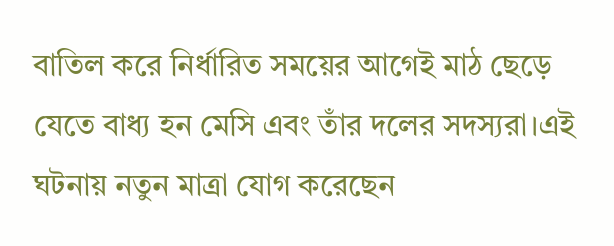বাতিল করে নির্ধারিত সময়ের আগেই মাঠ ছেড়ে যেতে বাধ্য হন মেসি এবং তাঁর দলের সদস্যরা।এই ঘটনায় নতুন মাত্রা যোগ করেছেন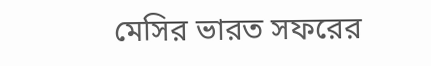মেসির ভারত সফরের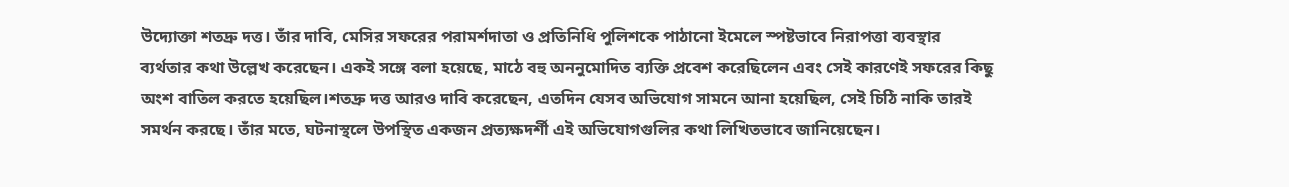উদ্যোক্তা শতদ্রু দত্ত। তাঁর দাবি, মেসির সফরের পরামর্শদাতা ও প্রতিনিধি পুলিশকে পাঠানো ইমেলে স্পষ্টভাবে নিরাপত্তা ব্যবস্থার ব্যর্থতার কথা উল্লেখ করেছেন। একই সঙ্গে বলা হয়েছে, মাঠে বহু অননুমোদিত ব্যক্তি প্রবেশ করেছিলেন এবং সেই কারণেই সফরের কিছু অংশ বাতিল করতে হয়েছিল।শতদ্রু দত্ত আরও দাবি করেছেন, এতদিন যেসব অভিযোগ সামনে আনা হয়েছিল, সেই চিঠি নাকি তারই সমর্থন করছে। তাঁর মতে, ঘটনাস্থলে উপস্থিত একজন প্রত্যক্ষদর্শী এই অভিযোগগুলির কথা লিখিতভাবে জানিয়েছেন।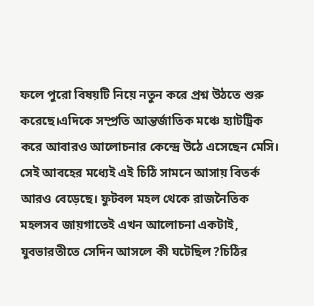ফলে পুরো বিষয়টি নিয়ে নতুন করে প্রশ্ন উঠতে শুরু করেছে।এদিকে সম্প্রতি আন্তর্জাতিক মঞ্চে হ্যাটট্রিক করে আবারও আলোচনার কেন্দ্রে উঠে এসেছেন মেসি। সেই আবহের মধ্যেই এই চিঠি সামনে আসায় বিতর্ক আরও বেড়েছে। ফুটবল মহল থেকে রাজনৈতিক মহলসব জায়গাতেই এখন আলোচনা একটাই, যুবভারতীতে সেদিন আসলে কী ঘটেছিল?চিঠির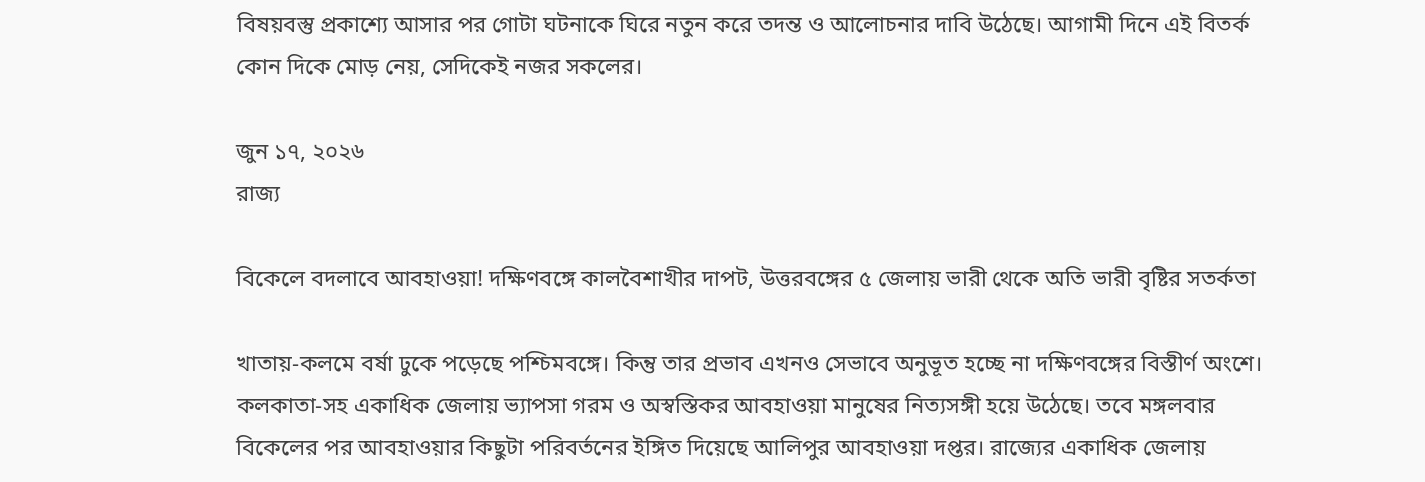বিষয়বস্তু প্রকাশ্যে আসার পর গোটা ঘটনাকে ঘিরে নতুন করে তদন্ত ও আলোচনার দাবি উঠেছে। আগামী দিনে এই বিতর্ক কোন দিকে মোড় নেয়, সেদিকেই নজর সকলের।

জুন ১৭, ২০২৬
রাজ্য

বিকেলে বদলাবে আবহাওয়া! দক্ষিণবঙ্গে কালবৈশাখীর দাপট, উত্তরবঙ্গের ৫ জেলায় ভারী থেকে অতি ভারী বৃষ্টির সতর্কতা

খাতায়-কলমে বর্ষা ঢুকে পড়েছে পশ্চিমবঙ্গে। কিন্তু তার প্রভাব এখনও সেভাবে অনুভূত হচ্ছে না দক্ষিণবঙ্গের বিস্তীর্ণ অংশে। কলকাতা-সহ একাধিক জেলায় ভ্যাপসা গরম ও অস্বস্তিকর আবহাওয়া মানুষের নিত্যসঙ্গী হয়ে উঠেছে। তবে মঙ্গলবার বিকেলের পর আবহাওয়ার কিছুটা পরিবর্তনের ইঙ্গিত দিয়েছে আলিপুর আবহাওয়া দপ্তর। রাজ্যের একাধিক জেলায়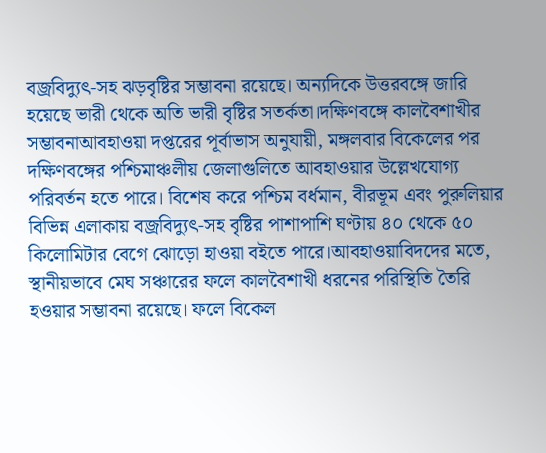বজ্রবিদ্যুৎ-সহ ঝড়বৃষ্টির সম্ভাবনা রয়েছে। অন্যদিকে উত্তরবঙ্গে জারি হয়েছে ভারী থেকে অতি ভারী বৃষ্টির সতর্কতা।দক্ষিণবঙ্গে কালবৈশাখীর সম্ভাবনাআবহাওয়া দপ্তরের পূর্বাভাস অনুযায়ী, মঙ্গলবার বিকেলের পর দক্ষিণবঙ্গের পশ্চিমাঞ্চলীয় জেলাগুলিতে আবহাওয়ার উল্লেখযোগ্য পরিবর্তন হতে পারে। বিশেষ করে পশ্চিম বর্ধমান, বীরভূম এবং পুরুলিয়ার বিভিন্ন এলাকায় বজ্রবিদ্যুৎ-সহ বৃষ্টির পাশাপাশি ঘণ্টায় ৪০ থেকে ৫০ কিলোমিটার বেগে ঝোড়ো হাওয়া বইতে পারে।আবহাওয়াবিদদের মতে, স্থানীয়ভাবে মেঘ সঞ্চারের ফলে কালবৈশাখী ধরনের পরিস্থিতি তৈরি হওয়ার সম্ভাবনা রয়েছে। ফলে বিকেল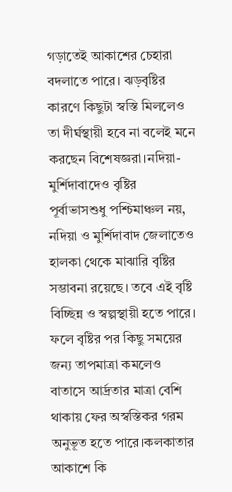গড়াতেই আকাশের চেহারা বদলাতে পারে। ঝড়বৃষ্টির কারণে কিছুটা স্বস্তি মিললেও তা দীর্ঘস্থায়ী হবে না বলেই মনে করছেন বিশেষজ্ঞরা।নদিয়া-মুর্শিদাবাদেও বৃষ্টির পূর্বাভাসশুধু পশ্চিমাঞ্চল নয়, নদিয়া ও মুর্শিদাবাদ জেলাতেও হালকা থেকে মাঝারি বৃষ্টির সম্ভাবনা রয়েছে। তবে এই বৃষ্টি বিচ্ছিন্ন ও স্বল্পস্থায়ী হতে পারে। ফলে বৃষ্টির পর কিছু সময়ের জন্য তাপমাত্রা কমলেও বাতাসে আর্দ্রতার মাত্রা বেশি থাকায় ফের অস্বস্তিকর গরম অনুভূত হতে পারে।কলকাতার আকাশে কি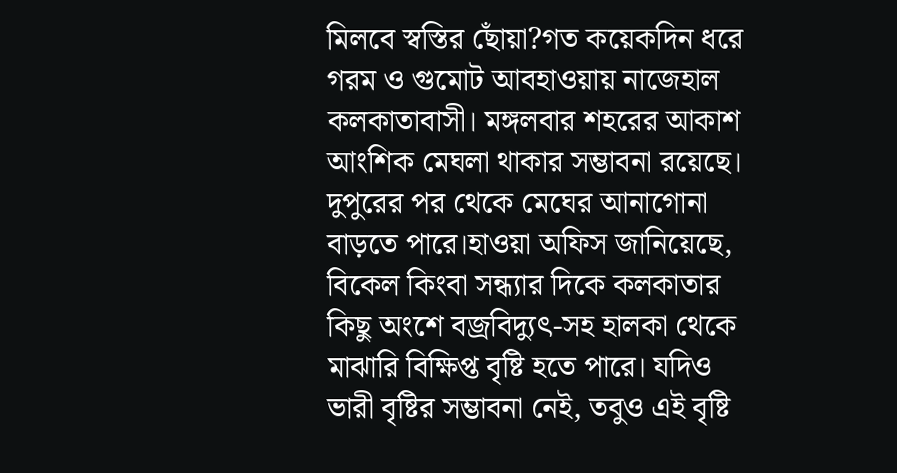মিলবে স্বস্তির ছোঁয়া?গত কয়েকদিন ধরে গরম ও গুমোট আবহাওয়ায় নাজেহাল কলকাতাবাসী। মঙ্গলবার শহরের আকাশ আংশিক মেঘলা থাকার সম্ভাবনা রয়েছে। দুপুরের পর থেকে মেঘের আনাগোনা বাড়তে পারে।হাওয়া অফিস জানিয়েছে, বিকেল কিংবা সন্ধ্যার দিকে কলকাতার কিছু অংশে বজ্রবিদ্যুৎ-সহ হালকা থেকে মাঝারি বিক্ষিপ্ত বৃষ্টি হতে পারে। যদিও ভারী বৃষ্টির সম্ভাবনা নেই, তবুও এই বৃষ্টি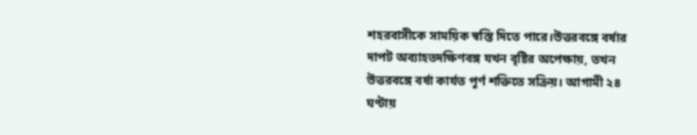শহরবাসীকে সাময়িক স্বস্তি দিতে পারে।উত্তরবঙ্গে বর্ষার দাপট অব্যাহতদক্ষিণবঙ্গ যখন বৃষ্টির অপেক্ষায়, তখন উত্তরবঙ্গে বর্ষা কার্যত পূর্ণ শক্তিতে সক্রিয়। আগামী ২৪ ঘণ্টায়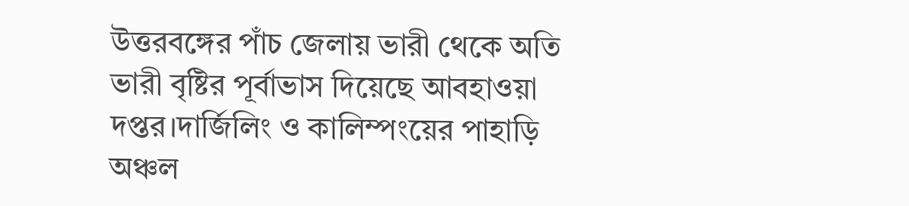উত্তরবঙ্গের পাঁচ জেলায় ভারী থেকে অতি ভারী বৃষ্টির পূর্বাভাস দিয়েছে আবহাওয়া দপ্তর।দার্জিলিং ও কালিম্পংয়ের পাহাড়ি অঞ্চল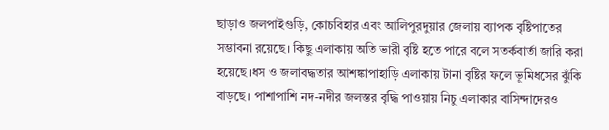ছাড়াও জলপাইগুড়ি, কোচবিহার এবং আলিপুরদুয়ার জেলায় ব্যাপক বৃষ্টিপাতের সম্ভাবনা রয়েছে। কিছু এলাকায় অতি ভারী বৃষ্টি হতে পারে বলে সতর্কবার্তা জারি করা হয়েছে।ধস ও জলাবদ্ধতার আশঙ্কাপাহাড়ি এলাকায় টানা বৃষ্টির ফলে ভূমিধসের ঝুঁকি বাড়ছে। পাশাপাশি নদ-নদীর জলস্তর বৃদ্ধি পাওয়ায় নিচু এলাকার বাসিন্দাদেরও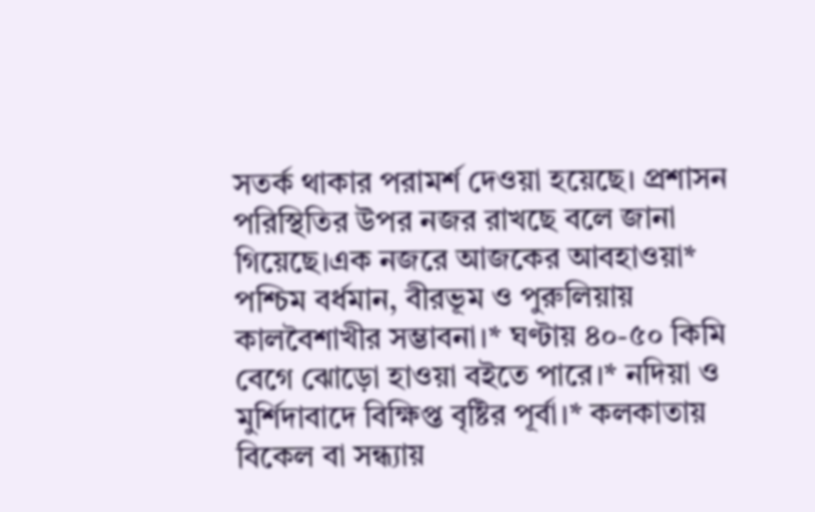সতর্ক থাকার পরামর্শ দেওয়া হয়েছে। প্রশাসন পরিস্থিতির উপর নজর রাখছে বলে জানা গিয়েছে।এক নজরে আজকের আবহাওয়া* পশ্চিম বর্ধমান, বীরভূম ও পুরুলিয়ায় কালবৈশাখীর সম্ভাবনা।* ঘণ্টায় ৪০-৫০ কিমি বেগে ঝোড়ো হাওয়া বইতে পারে।* নদিয়া ও মুর্শিদাবাদে বিক্ষিপ্ত বৃষ্টির পূর্বা।* কলকাতায় বিকেল বা সন্ধ্যায়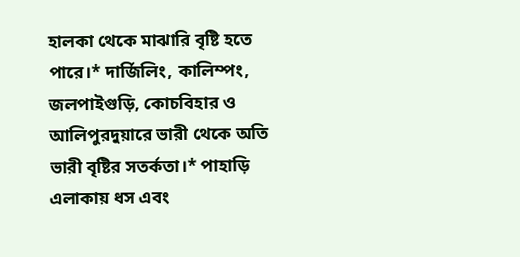হালকা থেকে মাঝারি বৃষ্টি হতে পারে।* দার্জিলিং, কালিম্পং, জলপাইগুড়ি, কোচবিহার ও আলিপুরদুয়ারে ভারী থেকে অতি ভারী বৃষ্টির সতর্কতা।* পাহাড়ি এলাকায় ধস এবং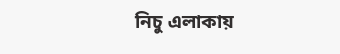নিচু এলাকায়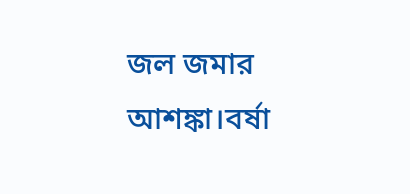জল জমার আশঙ্কা।বর্ষা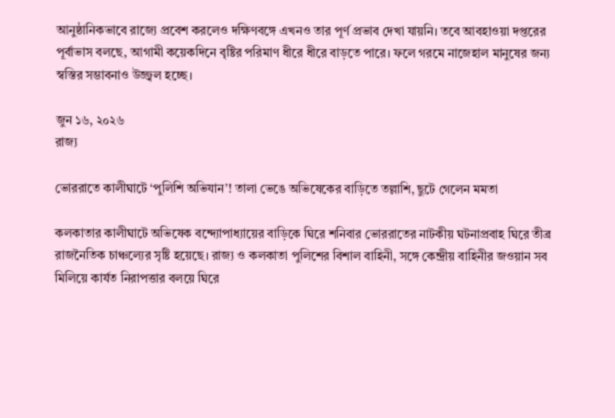আনুষ্ঠানিকভাবে রাজ্যে প্রবেশ করলেও দক্ষিণবঙ্গে এখনও তার পূর্ণ প্রভাব দেখা যায়নি। তবে আবহাওয়া দপ্তরের পূর্বাভাস বলছে, আগামী কয়েকদিনে বৃষ্টির পরিমাণ ধীরে ধীরে বাড়তে পারে। ফলে গরমে নাজেহাল মানুষের জন্য স্বস্তির সম্ভাবনাও উজ্জ্বল হচ্ছে।

জুন ১৬, ২০২৬
রাজ্য

ভোররাতে কালীঘাটে ‘পুলিশি অভিযান’! তালা ভেঙে অভিষেকের বাড়িতে তল্লাশি, ছুটে গেলেন মমতা

কলকাতার কালীঘাটে অভিষেক বন্দ্যোপাধ্যায়ের বাড়িকে ঘিরে শনিবার ভোররাতের নাটকীয় ঘটনাপ্রবাহ ঘিরে তীব্র রাজনৈতিক চাঞ্চল্যের সৃষ্টি হয়েছে। রাজ্য ও কলকাতা পুলিশের বিশাল বাহিনী, সঙ্গে কেন্দ্রীয় বাহিনীর জওয়ান সব মিলিয়ে কার্যত নিরাপত্তার বলয়ে ঘিরে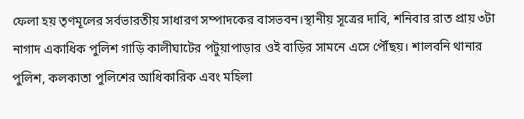ফেলা হয় তৃণমূলের সর্বভারতীয় সাধারণ সম্পাদকের বাসভবন।স্থানীয় সূত্রের দাবি, শনিবার রাত প্রায় ৩টা নাগাদ একাধিক পুলিশ গাড়ি কালীঘাটের পটুয়াপাড়ার ওই বাড়ির সামনে এসে পৌঁছয়। শালবনি থানার পুলিশ, কলকাতা পুলিশের আধিকারিক এবং মহিলা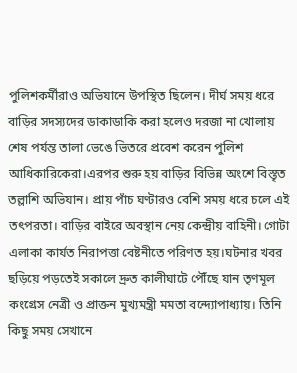পুলিশকর্মীরাও অভিযানে উপস্থিত ছিলেন। দীর্ঘ সময় ধরে বাড়ির সদস্যদের ডাকাডাকি করা হলেও দরজা না খোলায় শেষ পর্যন্ত তালা ভেঙে ভিতরে প্রবেশ করেন পুলিশ আধিকারিকেরা।এরপর শুরু হয় বাড়ির বিভিন্ন অংশে বিস্তৃত তল্লাশি অভিযান। প্রায় পাঁচ ঘণ্টারও বেশি সময় ধরে চলে এই তৎপরতা। বাড়ির বাইরে অবস্থান নেয় কেন্দ্রীয় বাহিনী। গোটা এলাকা কার্যত নিরাপত্তা বেষ্টনীতে পরিণত হয়।ঘটনার খবর ছড়িয়ে পড়তেই সকালে দ্রুত কালীঘাটে পৌঁছে যান তৃণমূল কংগ্রেস নেত্রী ও প্রাক্তন মুখ্যমন্ত্রী মমতা বন্দ্যোপাধ্যায়। তিনি কিছু সময় সেখানে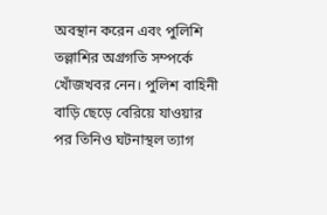অবস্থান করেন এবং পুলিশি তল্লাশির অগ্রগতি সম্পর্কে খোঁজখবর নেন। পুলিশ বাহিনী বাড়ি ছেড়ে বেরিয়ে যাওয়ার পর তিনিও ঘটনাস্থল ত্যাগ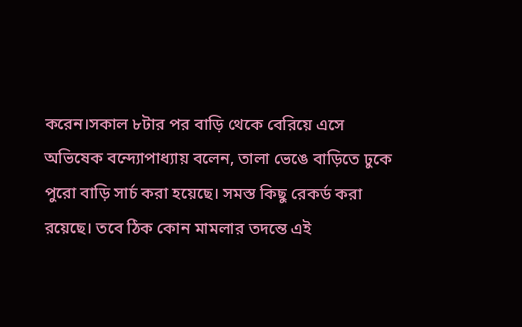করেন।সকাল ৮টার পর বাড়ি থেকে বেরিয়ে এসে অভিষেক বন্দ্যোপাধ্যায় বলেন, তালা ভেঙে বাড়িতে ঢুকে পুরো বাড়ি সার্চ করা হয়েছে। সমস্ত কিছু রেকর্ড করা রয়েছে। তবে ঠিক কোন মামলার তদন্তে এই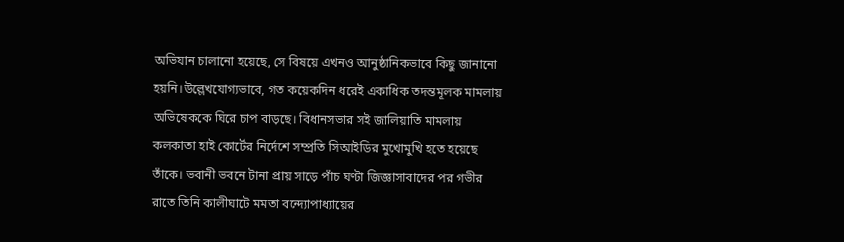অভিযান চালানো হয়েছে, সে বিষয়ে এখনও আনুষ্ঠানিকভাবে কিছু জানানো হয়নি।উল্লেখযোগ্যভাবে, গত কয়েকদিন ধরেই একাধিক তদন্তমূলক মামলায় অভিষেককে ঘিরে চাপ বাড়ছে। বিধানসভার সই জালিয়াতি মামলায় কলকাতা হাই কোর্টের নির্দেশে সম্প্রতি সিআইডির মুখোমুখি হতে হয়েছে তাঁকে। ভবানী ভবনে টানা প্রায় সাড়ে পাঁচ ঘণ্টা জিজ্ঞাসাবাদের পর গভীর রাতে তিনি কালীঘাটে মমতা বন্দ্যোপাধ্যায়ের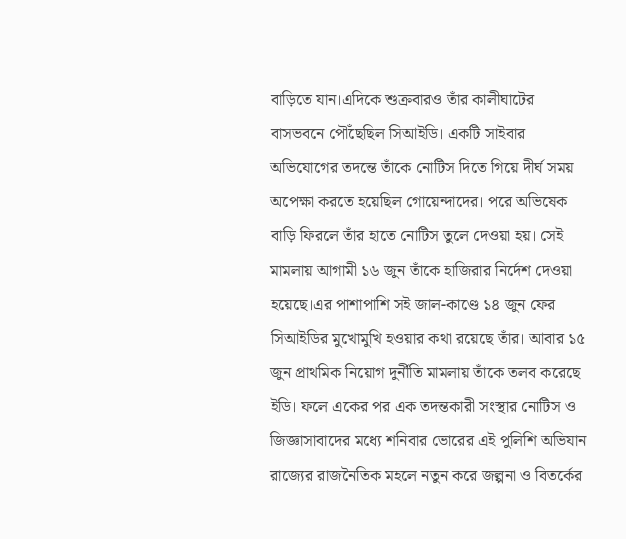বাড়িতে যান।এদিকে শুক্রবারও তাঁর কালীঘাটের বাসভবনে পৌঁছেছিল সিআইডি। একটি সাইবার অভিযোগের তদন্তে তাঁকে নোটিস দিতে গিয়ে দীর্ঘ সময় অপেক্ষা করতে হয়েছিল গোয়েন্দাদের। পরে অভিষেক বাড়ি ফিরলে তাঁর হাতে নোটিস তুলে দেওয়া হয়। সেই মামলায় আগামী ১৬ জুন তাঁকে হাজিরার নির্দেশ দেওয়া হয়েছে।এর পাশাপাশি সই জাল-কাণ্ডে ১৪ জুন ফের সিআইডির মুখোমুখি হওয়ার কথা রয়েছে তাঁর। আবার ১৫ জুন প্রাথমিক নিয়োগ দুর্নীতি মামলায় তাঁকে তলব করেছে ইডি। ফলে একের পর এক তদন্তকারী সংস্থার নোটিস ও জিজ্ঞাসাবাদের মধ্যে শনিবার ভোরের এই পুলিশি অভিযান রাজ্যের রাজনৈতিক মহলে নতুন করে জল্পনা ও বিতর্কের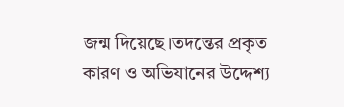জন্ম দিয়েছে।তদন্তের প্রকৃত কারণ ও অভিযানের উদ্দেশ্য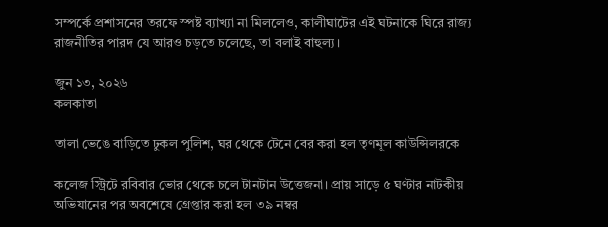সম্পর্কে প্রশাসনের তরফে স্পষ্ট ব্যাখ্যা না মিললেও, কালীঘাটের এই ঘটনাকে ঘিরে রাজ্য রাজনীতির পারদ যে আরও চড়তে চলেছে, তা বলাই বাহুল্য।

জুন ১৩, ২০২৬
কলকাতা

তালা ভেঙে বাড়িতে ঢুকল পুলিশ, ঘর থেকে টেনে বের করা হল তৃণমূল কাউন্সিলরকে

কলেজ স্ট্রিটে রবিবার ভোর থেকে চলে টানটান উত্তেজনা। প্রায় সাড়ে ৫ ঘণ্টার নাটকীয় অভিযানের পর অবশেষে গ্রেপ্তার করা হল ৩৯ নম্বর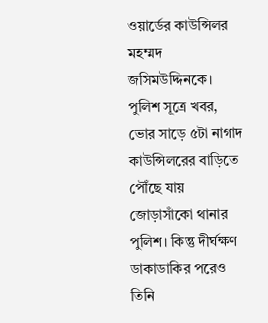ওয়ার্ডের কাউন্সিলর মহম্মদ জসিমউদ্দিনকে। পুলিশ সূত্রে খবর, ভোর সাড়ে ৫টা নাগাদ কাউন্সিলরের বাড়িতে পৌঁছে যায় জোড়াসাঁকো থানার পুলিশ। কিন্তু দীর্ঘক্ষণ ডাকাডাকির পরেও তিনি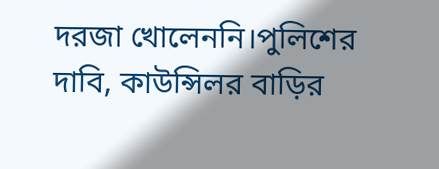দরজা খোলেননি।পুলিশের দাবি, কাউন্সিলর বাড়ির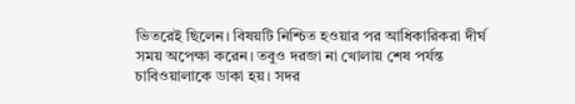ভিতরেই ছিলেন। বিষয়টি নিশ্চিত হওয়ার পর আধিকারিকরা দীর্ঘ সময় অপেক্ষা করেন। তবুও দরজা না খোলায় শেষ পর্যন্ত চাবিওয়ালাকে ডাকা হয়। সদর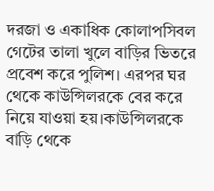দরজা ও একাধিক কোলাপসিবল গেটের তালা খুলে বাড়ির ভিতরে প্রবেশ করে পুলিশ। এরপর ঘর থেকে কাউন্সিলরকে বের করে নিয়ে যাওয়া হয়।কাউন্সিলরকে বাড়ি থেকে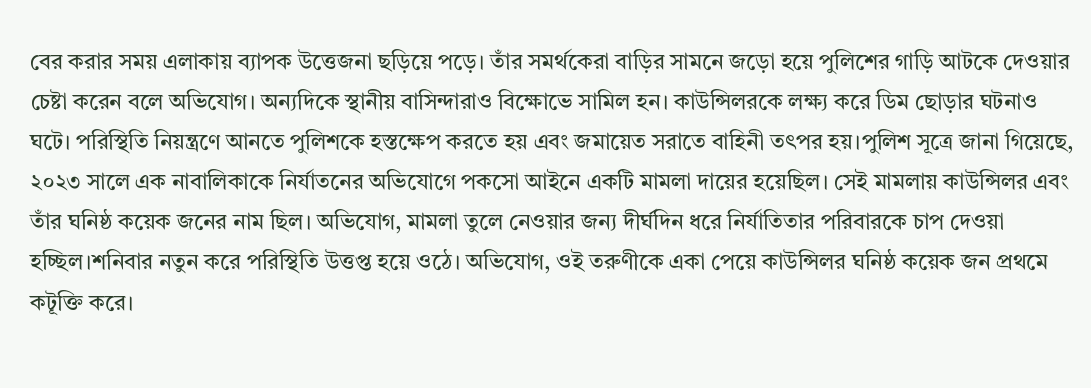বের করার সময় এলাকায় ব্যাপক উত্তেজনা ছড়িয়ে পড়ে। তাঁর সমর্থকেরা বাড়ির সামনে জড়ো হয়ে পুলিশের গাড়ি আটকে দেওয়ার চেষ্টা করেন বলে অভিযোগ। অন্যদিকে স্থানীয় বাসিন্দারাও বিক্ষোভে সামিল হন। কাউন্সিলরকে লক্ষ্য করে ডিম ছোড়ার ঘটনাও ঘটে। পরিস্থিতি নিয়ন্ত্রণে আনতে পুলিশকে হস্তক্ষেপ করতে হয় এবং জমায়েত সরাতে বাহিনী তৎপর হয়।পুলিশ সূত্রে জানা গিয়েছে, ২০২৩ সালে এক নাবালিকাকে নির্যাতনের অভিযোগে পকসো আইনে একটি মামলা দায়ের হয়েছিল। সেই মামলায় কাউন্সিলর এবং তাঁর ঘনিষ্ঠ কয়েক জনের নাম ছিল। অভিযোগ, মামলা তুলে নেওয়ার জন্য দীর্ঘদিন ধরে নির্যাতিতার পরিবারকে চাপ দেওয়া হচ্ছিল।শনিবার নতুন করে পরিস্থিতি উত্তপ্ত হয়ে ওঠে। অভিযোগ, ওই তরুণীকে একা পেয়ে কাউন্সিলর ঘনিষ্ঠ কয়েক জন প্রথমে কটূক্তি করে।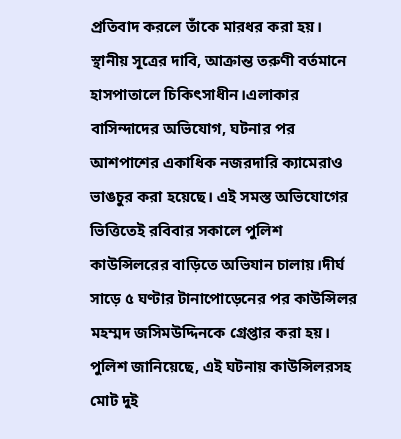প্রতিবাদ করলে তাঁকে মারধর করা হয়। স্থানীয় সূত্রের দাবি, আক্রান্ত তরুণী বর্তমানে হাসপাতালে চিকিৎসাধীন।এলাকার বাসিন্দাদের অভিযোগ, ঘটনার পর আশপাশের একাধিক নজরদারি ক্যামেরাও ভাঙচুর করা হয়েছে। এই সমস্ত অভিযোগের ভিত্তিতেই রবিবার সকালে পুলিশ কাউন্সিলরের বাড়িতে অভিযান চালায়।দীর্ঘ সাড়ে ৫ ঘণ্টার টানাপোড়েনের পর কাউন্সিলর মহম্মদ জসিমউদ্দিনকে গ্রেপ্তার করা হয়। পুলিশ জানিয়েছে, এই ঘটনায় কাউন্সিলরসহ মোট দুই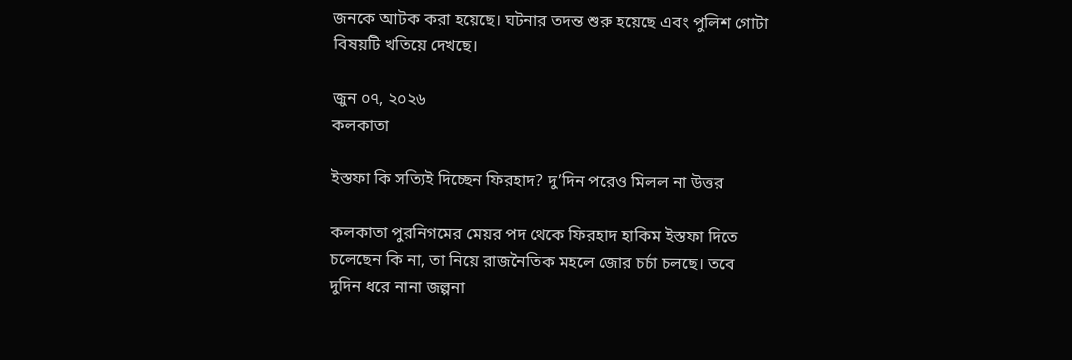জনকে আটক করা হয়েছে। ঘটনার তদন্ত শুরু হয়েছে এবং পুলিশ গোটা বিষয়টি খতিয়ে দেখছে।

জুন ০৭, ২০২৬
কলকাতা

ইস্তফা কি সত্যিই দিচ্ছেন ফিরহাদ? দু’দিন পরেও মিলল না উত্তর

কলকাতা পুরনিগমের মেয়র পদ থেকে ফিরহাদ হাকিম ইস্তফা দিতে চলেছেন কি না, তা নিয়ে রাজনৈতিক মহলে জোর চর্চা চলছে। তবে দুদিন ধরে নানা জল্পনা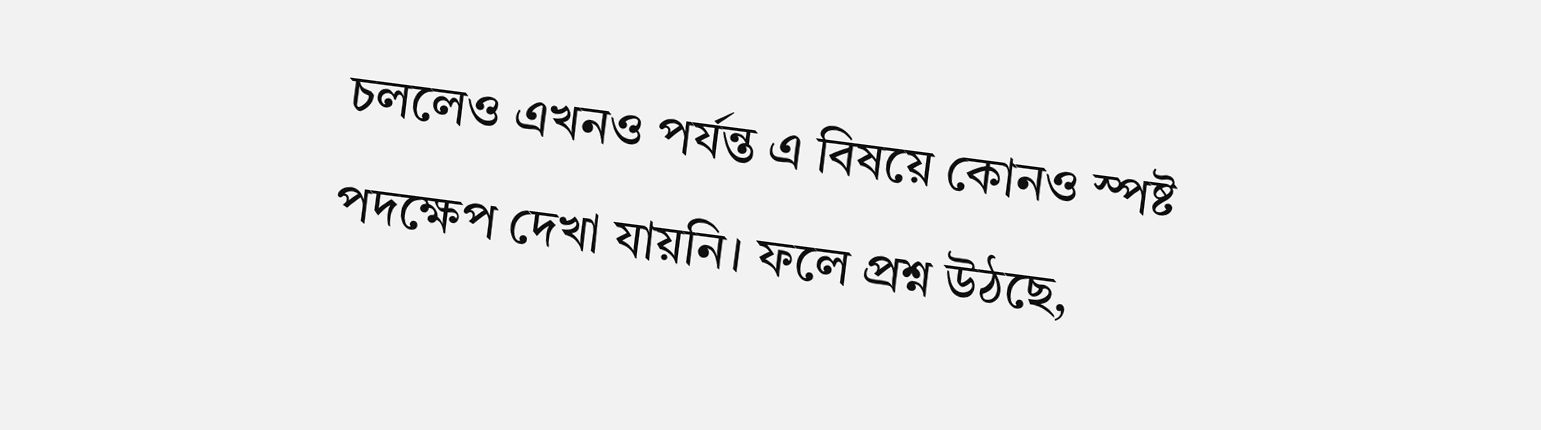চললেও এখনও পর্যন্ত এ বিষয়ে কোনও স্পষ্ট পদক্ষেপ দেখা যায়নি। ফলে প্রশ্ন উঠছে,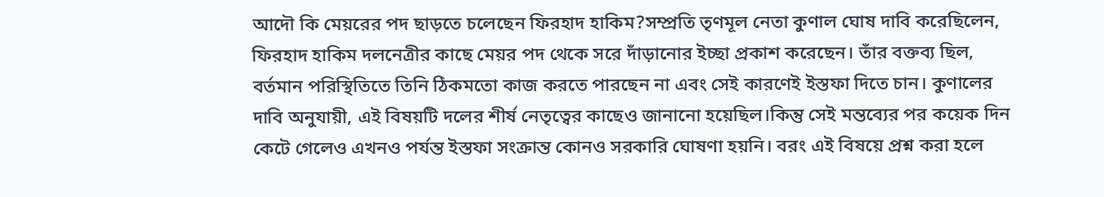আদৌ কি মেয়রের পদ ছাড়তে চলেছেন ফিরহাদ হাকিম?সম্প্রতি তৃণমূল নেতা কুণাল ঘোষ দাবি করেছিলেন, ফিরহাদ হাকিম দলনেত্রীর কাছে মেয়র পদ থেকে সরে দাঁড়ানোর ইচ্ছা প্রকাশ করেছেন। তাঁর বক্তব্য ছিল, বর্তমান পরিস্থিতিতে তিনি ঠিকমতো কাজ করতে পারছেন না এবং সেই কারণেই ইস্তফা দিতে চান। কুণালের দাবি অনুযায়ী, এই বিষয়টি দলের শীর্ষ নেতৃত্বের কাছেও জানানো হয়েছিল।কিন্তু সেই মন্তব্যের পর কয়েক দিন কেটে গেলেও এখনও পর্যন্ত ইস্তফা সংক্রান্ত কোনও সরকারি ঘোষণা হয়নি। বরং এই বিষয়ে প্রশ্ন করা হলে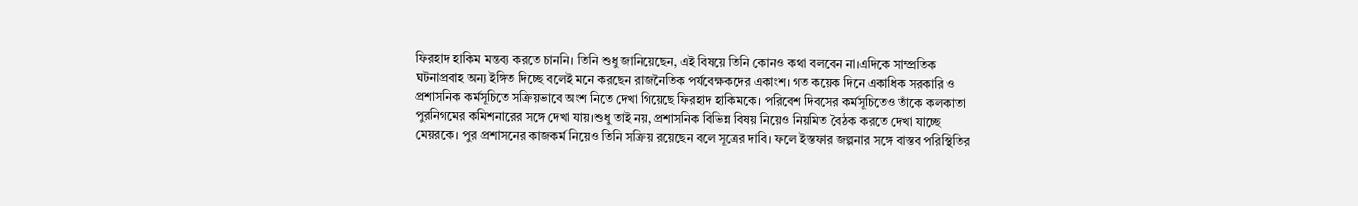ফিরহাদ হাকিম মন্তব্য করতে চাননি। তিনি শুধু জানিয়েছেন, এই বিষয়ে তিনি কোনও কথা বলবেন না।এদিকে সাম্প্রতিক ঘটনাপ্রবাহ অন্য ইঙ্গিত দিচ্ছে বলেই মনে করছেন রাজনৈতিক পর্যবেক্ষকদের একাংশ। গত কয়েক দিনে একাধিক সরকারি ও প্রশাসনিক কর্মসূচিতে সক্রিয়ভাবে অংশ নিতে দেখা গিয়েছে ফিরহাদ হাকিমকে। পরিবেশ দিবসের কর্মসূচিতেও তাঁকে কলকাতা পুরনিগমের কমিশনারের সঙ্গে দেখা যায়।শুধু তাই নয়, প্রশাসনিক বিভিন্ন বিষয় নিয়েও নিয়মিত বৈঠক করতে দেখা যাচ্ছে মেয়রকে। পুর প্রশাসনের কাজকর্ম নিয়েও তিনি সক্রিয় রয়েছেন বলে সূত্রের দাবি। ফলে ইস্তফার জল্পনার সঙ্গে বাস্তব পরিস্থিতির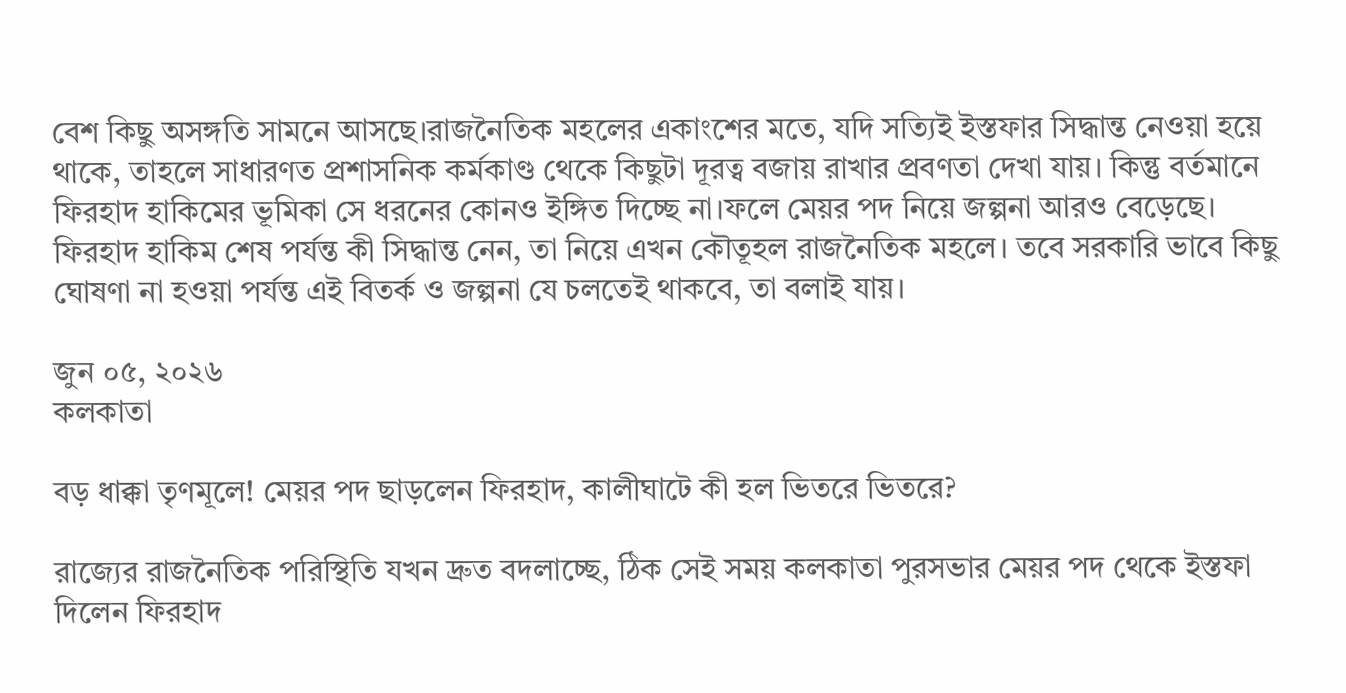বেশ কিছু অসঙ্গতি সামনে আসছে।রাজনৈতিক মহলের একাংশের মতে, যদি সত্যিই ইস্তফার সিদ্ধান্ত নেওয়া হয়ে থাকে, তাহলে সাধারণত প্রশাসনিক কর্মকাণ্ড থেকে কিছুটা দূরত্ব বজায় রাখার প্রবণতা দেখা যায়। কিন্তু বর্তমানে ফিরহাদ হাকিমের ভূমিকা সে ধরনের কোনও ইঙ্গিত দিচ্ছে না।ফলে মেয়র পদ নিয়ে জল্পনা আরও বেড়েছে। ফিরহাদ হাকিম শেষ পর্যন্ত কী সিদ্ধান্ত নেন, তা নিয়ে এখন কৌতূহল রাজনৈতিক মহলে। তবে সরকারি ভাবে কিছু ঘোষণা না হওয়া পর্যন্ত এই বিতর্ক ও জল্পনা যে চলতেই থাকবে, তা বলাই যায়।

জুন ০৫, ২০২৬
কলকাতা

বড় ধাক্কা তৃণমূলে! মেয়র পদ ছাড়লেন ফিরহাদ, কালীঘাটে কী হল ভিতরে ভিতরে?

রাজ্যের রাজনৈতিক পরিস্থিতি যখন দ্রুত বদলাচ্ছে, ঠিক সেই সময় কলকাতা পুরসভার মেয়র পদ থেকে ইস্তফা দিলেন ফিরহাদ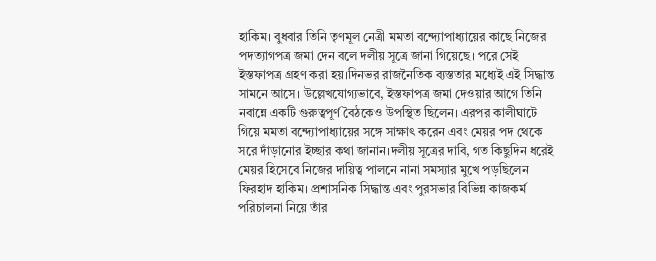হাকিম। বুধবার তিনি তৃণমূল নেত্রী মমতা বন্দ্যোপাধ্যায়ের কাছে নিজের পদত্যাগপত্র জমা দেন বলে দলীয় সূত্রে জানা গিয়েছে। পরে সেই ইস্তফাপত্র গ্রহণ করা হয়।দিনভর রাজনৈতিক ব্যস্ততার মধ্যেই এই সিদ্ধান্ত সামনে আসে। উল্লেখযোগ্যভাবে, ইস্তফাপত্র জমা দেওয়ার আগে তিনি নবান্নে একটি গুরুত্বপূর্ণ বৈঠকেও উপস্থিত ছিলেন। এরপর কালীঘাটে গিয়ে মমতা বন্দ্যোপাধ্যায়ের সঙ্গে সাক্ষাৎ করেন এবং মেয়র পদ থেকে সরে দাঁড়ানোর ইচ্ছার কথা জানান।দলীয় সূত্রের দাবি, গত কিছুদিন ধরেই মেয়র হিসেবে নিজের দায়িত্ব পালনে নানা সমস্যার মুখে পড়ছিলেন ফিরহাদ হাকিম। প্রশাসনিক সিদ্ধান্ত এবং পুরসভার বিভিন্ন কাজকর্ম পরিচালনা নিয়ে তাঁর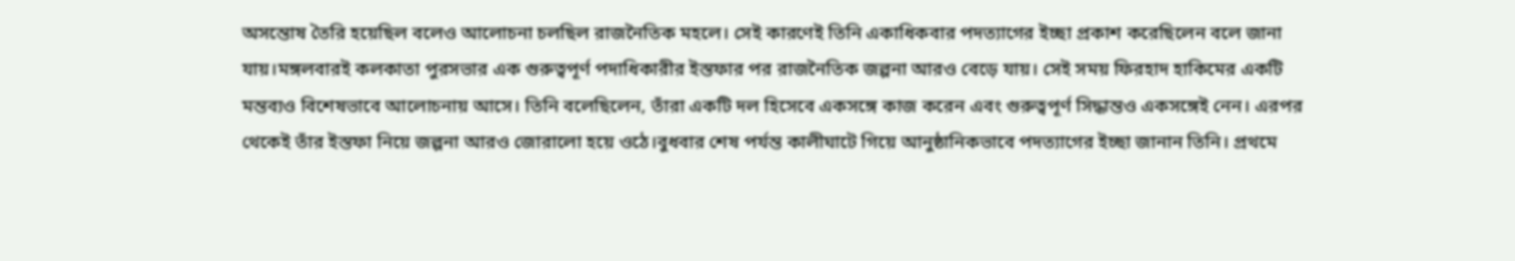অসন্তোষ তৈরি হয়েছিল বলেও আলোচনা চলছিল রাজনৈতিক মহলে। সেই কারণেই তিনি একাধিকবার পদত্যাগের ইচ্ছা প্রকাশ করেছিলেন বলে জানা যায়।মঙ্গলবারই কলকাতা পুরসভার এক গুরুত্বপূর্ণ পদাধিকারীর ইস্তফার পর রাজনৈতিক জল্পনা আরও বেড়ে যায়। সেই সময় ফিরহাদ হাকিমের একটি মন্তব্যও বিশেষভাবে আলোচনায় আসে। তিনি বলেছিলেন, তাঁরা একটি দল হিসেবে একসঙ্গে কাজ করেন এবং গুরুত্বপূর্ণ সিদ্ধান্তও একসঙ্গেই নেন। এরপর থেকেই তাঁর ইস্তফা নিয়ে জল্পনা আরও জোরালো হয়ে ওঠে।বুধবার শেষ পর্যন্ত কালীঘাটে গিয়ে আনুষ্ঠানিকভাবে পদত্যাগের ইচ্ছা জানান তিনি। প্রথমে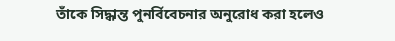তাঁকে সিদ্ধান্ত পুনর্বিবেচনার অনুরোধ করা হলেও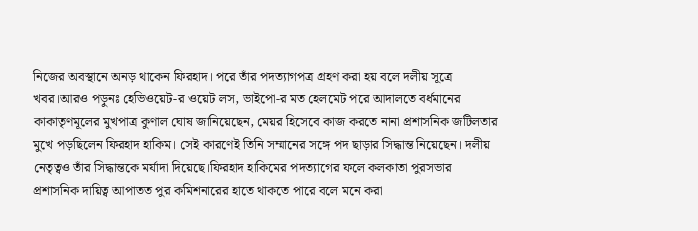নিজের অবস্থানে অনড় থাকেন ফিরহাদ। পরে তাঁর পদত্যাগপত্র গ্রহণ করা হয় বলে দলীয় সূত্রে খবর।আরও পড়ুনঃ হেভিওয়েট-র ওয়েট লস, ভাইপো-র মত হেলমেট পরে আদালতে বর্ধমানের কাকাতৃণমূলের মুখপাত্র কুণাল ঘোষ জানিয়েছেন, মেয়র হিসেবে কাজ করতে নানা প্রশাসনিক জটিলতার মুখে পড়ছিলেন ফিরহাদ হাকিম। সেই কারণেই তিনি সম্মানের সঙ্গে পদ ছাড়ার সিদ্ধান্ত নিয়েছেন। দলীয় নেতৃত্বও তাঁর সিদ্ধান্তকে মর্যাদা দিয়েছে।ফিরহাদ হাকিমের পদত্যাগের ফলে কলকাতা পুরসভার প্রশাসনিক দায়িত্ব আপাতত পুর কমিশনারের হাতে থাকতে পারে বলে মনে করা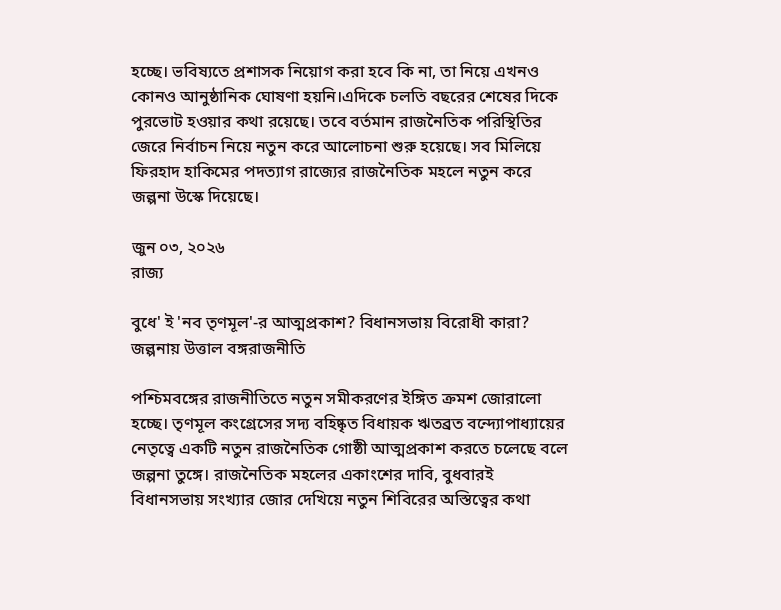হচ্ছে। ভবিষ্যতে প্রশাসক নিয়োগ করা হবে কি না, তা নিয়ে এখনও কোনও আনুষ্ঠানিক ঘোষণা হয়নি।এদিকে চলতি বছরের শেষের দিকে পুরভোট হওয়ার কথা রয়েছে। তবে বর্তমান রাজনৈতিক পরিস্থিতির জেরে নির্বাচন নিয়ে নতুন করে আলোচনা শুরু হয়েছে। সব মিলিয়ে ফিরহাদ হাকিমের পদত্যাগ রাজ্যের রাজনৈতিক মহলে নতুন করে জল্পনা উস্কে দিয়েছে।

জুন ০৩, ২০২৬
রাজ্য

বুধে' ই 'নব তৃণমূল'-র আত্মপ্রকাশ? বিধানসভায় বিরোধী কারা? জল্পনায় উত্তাল বঙ্গরাজনীতি

পশ্চিমবঙ্গের রাজনীতিতে নতুন সমীকরণের ইঙ্গিত ক্রমশ জোরালো হচ্ছে। তৃণমূল কংগ্রেসের সদ্য বহিষ্কৃত বিধায়ক ঋতব্রত বন্দ্যোপাধ্যায়ের নেতৃত্বে একটি নতুন রাজনৈতিক গোষ্ঠী আত্মপ্রকাশ করতে চলেছে বলে জল্পনা তুঙ্গে। রাজনৈতিক মহলের একাংশের দাবি, বুধবারই বিধানসভায় সংখ্যার জোর দেখিয়ে নতুন শিবিরের অস্তিত্বের কথা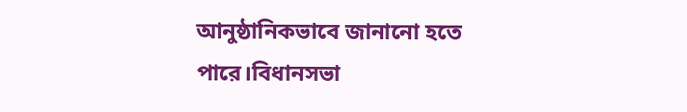আনুষ্ঠানিকভাবে জানানো হতে পারে।বিধানসভা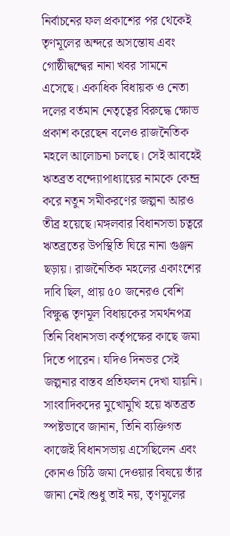নির্বাচনের ফল প্রকাশের পর থেকেই তৃণমূলের অন্দরে অসন্তোষ এবং গোষ্ঠীদ্বন্দ্বের নানা খবর সামনে এসেছে। একাধিক বিধায়ক ও নেতা দলের বর্তমান নেতৃত্বের বিরুদ্ধে ক্ষোভ প্রকাশ করেছেন বলেও রাজনৈতিক মহলে আলোচনা চলছে। সেই আবহেই ঋতব্রত বন্দ্যোপাধ্যায়ের নামকে কেন্দ্র করে নতুন সমীকরণের জল্পনা আরও তীব্র হয়েছে।মঙ্গলবার বিধানসভা চত্বরে ঋতব্রতের উপস্থিতি ঘিরে নানা গুঞ্জন ছড়ায়। রাজনৈতিক মহলের একাংশের দাবি ছিল, প্রায় ৫০ জনেরও বেশি বিক্ষুব্ধ তৃণমূল বিধায়কের সমর্থনপত্র তিনি বিধানসভা কর্তৃপক্ষের কাছে জমা দিতে পারেন। যদিও দিনভর সেই জল্পনার বাস্তব প্রতিফলন দেখা যায়নি। সাংবাদিকদের মুখোমুখি হয়ে ঋতব্রত স্পষ্টভাবে জানান, তিনি ব্যক্তিগত কাজেই বিধানসভায় এসেছিলেন এবং কোনও চিঠি জমা দেওয়ার বিষয়ে তাঁর জানা নেই।শুধু তাই নয়, তৃণমূলের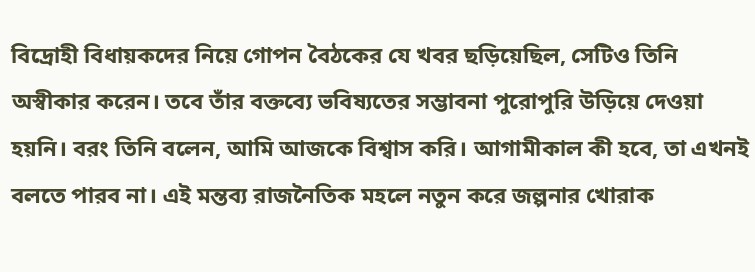বিদ্রোহী বিধায়কদের নিয়ে গোপন বৈঠকের যে খবর ছড়িয়েছিল, সেটিও তিনি অস্বীকার করেন। তবে তাঁর বক্তব্যে ভবিষ্যতের সম্ভাবনা পুরোপুরি উড়িয়ে দেওয়া হয়নি। বরং তিনি বলেন, আমি আজকে বিশ্বাস করি। আগামীকাল কী হবে, তা এখনই বলতে পারব না। এই মন্তব্য রাজনৈতিক মহলে নতুন করে জল্পনার খোরাক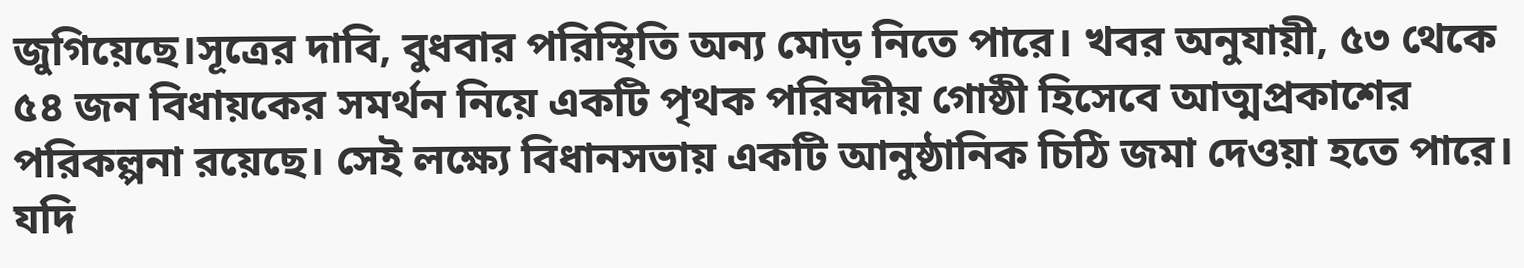জুগিয়েছে।সূত্রের দাবি, বুধবার পরিস্থিতি অন্য মোড় নিতে পারে। খবর অনুযায়ী, ৫৩ থেকে ৫৪ জন বিধায়কের সমর্থন নিয়ে একটি পৃথক পরিষদীয় গোষ্ঠী হিসেবে আত্মপ্রকাশের পরিকল্পনা রয়েছে। সেই লক্ষ্যে বিধানসভায় একটি আনুষ্ঠানিক চিঠি জমা দেওয়া হতে পারে। যদি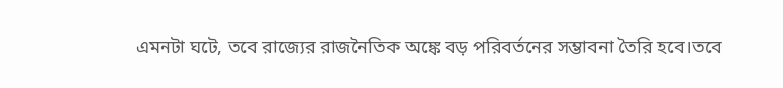এমনটা ঘটে, তবে রাজ্যের রাজনৈতিক অঙ্কে বড় পরিবর্তনের সম্ভাবনা তৈরি হবে।তবে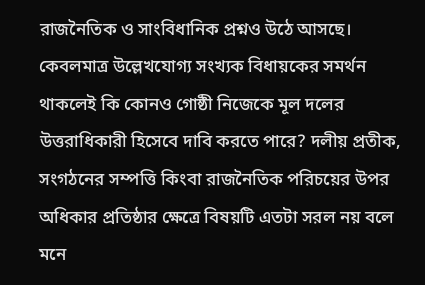রাজনৈতিক ও সাংবিধানিক প্রশ্নও উঠে আসছে। কেবলমাত্র উল্লেখযোগ্য সংখ্যক বিধায়কের সমর্থন থাকলেই কি কোনও গোষ্ঠী নিজেকে মূল দলের উত্তরাধিকারী হিসেবে দাবি করতে পারে? দলীয় প্রতীক, সংগঠনের সম্পত্তি কিংবা রাজনৈতিক পরিচয়ের উপর অধিকার প্রতিষ্ঠার ক্ষেত্রে বিষয়টি এতটা সরল নয় বলে মনে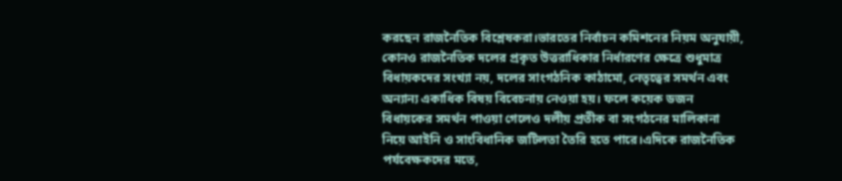করছেন রাজনৈতিক বিশ্লেষকরা।ভারতের নির্বাচন কমিশনের নিয়ম অনুযায়ী, কোনও রাজনৈতিক দলের প্রকৃত উত্তরাধিকার নির্ধারণের ক্ষেত্রে শুধুমাত্র বিধায়কদের সংখ্যা নয়, দলের সাংগঠনিক কাঠামো, নেতৃত্বের সমর্থন এবং অন্যান্য একাধিক বিষয় বিবেচনায় নেওয়া হয়। ফলে কয়েক ডজন বিধায়কের সমর্থন পাওয়া গেলেও দলীয় প্রতীক বা সংগঠনের মালিকানা নিয়ে আইনি ও সাংবিধানিক জটিলতা তৈরি হতে পারে।এদিকে রাজনৈতিক পর্যবেক্ষকদের মতে,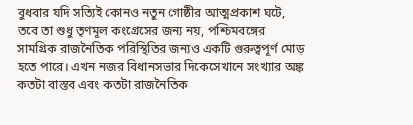বুধবার যদি সত্যিই কোনও নতুন গোষ্ঠীর আত্মপ্রকাশ ঘটে, তবে তা শুধু তৃণমূল কংগ্রেসের জন্য নয়, পশ্চিমবঙ্গের সামগ্রিক রাজনৈতিক পরিস্থিতির জন্যও একটি গুরুত্বপূর্ণ মোড় হতে পারে। এখন নজর বিধানসভার দিকেসেখানে সংখ্যার অঙ্ক কতটা বাস্তব এবং কতটা রাজনৈতিক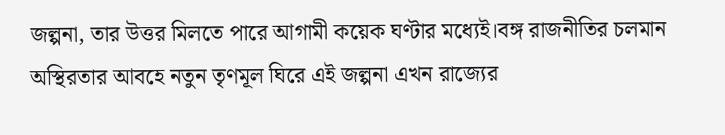জল্পনা, তার উত্তর মিলতে পারে আগামী কয়েক ঘণ্টার মধ্যেই।বঙ্গ রাজনীতির চলমান অস্থিরতার আবহে নতুন তৃণমূল ঘিরে এই জল্পনা এখন রাজ্যের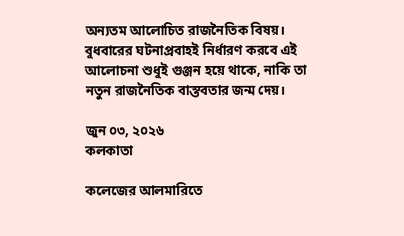অন্যতম আলোচিত রাজনৈতিক বিষয়। বুধবারের ঘটনাপ্রবাহই নির্ধারণ করবে এই আলোচনা শুধুই গুঞ্জন হয়ে থাকে, নাকি তা নতুন রাজনৈতিক বাস্তবতার জন্ম দেয়।

জুন ০৩, ২০২৬
কলকাতা

কলেজের আলমারিতে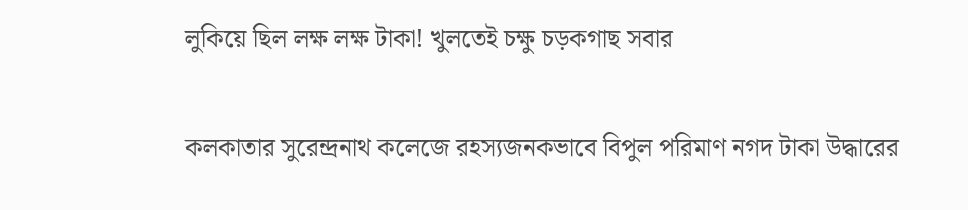লুকিয়ে ছিল লক্ষ লক্ষ টাকা! খুলতেই চক্ষু চড়কগাছ সবার

কলকাতার সুরেন্দ্রনাথ কলেজে রহস্যজনকভাবে বিপুল পরিমাণ নগদ টাকা উদ্ধারের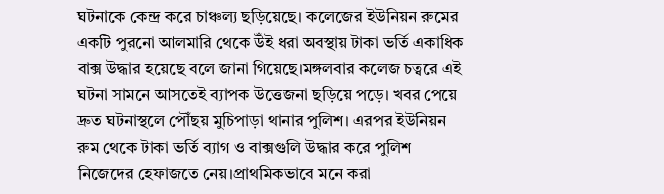ঘটনাকে কেন্দ্র করে চাঞ্চল্য ছড়িয়েছে। কলেজের ইউনিয়ন রুমের একটি পুরনো আলমারি থেকে উঁই ধরা অবস্থায় টাকা ভর্তি একাধিক বাক্স উদ্ধার হয়েছে বলে জানা গিয়েছে।মঙ্গলবার কলেজ চত্বরে এই ঘটনা সামনে আসতেই ব্যাপক উত্তেজনা ছড়িয়ে পড়ে। খবর পেয়ে দ্রুত ঘটনাস্থলে পৌঁছয় মুচিপাড়া থানার পুলিশ। এরপর ইউনিয়ন রুম থেকে টাকা ভর্তি ব্যাগ ও বাক্সগুলি উদ্ধার করে পুলিশ নিজেদের হেফাজতে নেয়।প্রাথমিকভাবে মনে করা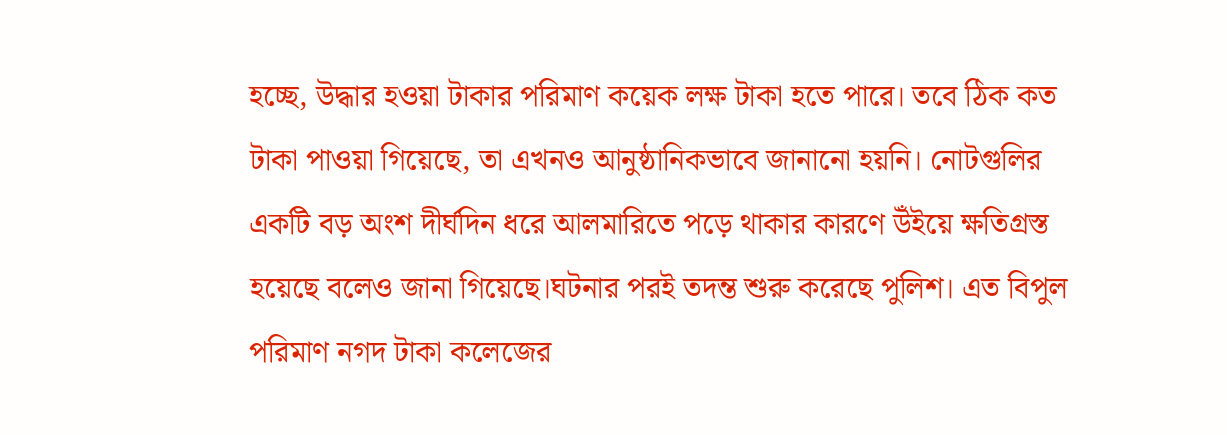হচ্ছে, উদ্ধার হওয়া টাকার পরিমাণ কয়েক লক্ষ টাকা হতে পারে। তবে ঠিক কত টাকা পাওয়া গিয়েছে, তা এখনও আনুষ্ঠানিকভাবে জানানো হয়নি। নোটগুলির একটি বড় অংশ দীর্ঘদিন ধরে আলমারিতে পড়ে থাকার কারণে উঁইয়ে ক্ষতিগ্রস্ত হয়েছে বলেও জানা গিয়েছে।ঘটনার পরই তদন্ত শুরু করেছে পুলিশ। এত বিপুল পরিমাণ নগদ টাকা কলেজের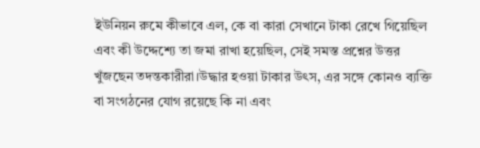ইউনিয়ন রুমে কীভাবে এল, কে বা কারা সেখানে টাকা রেখে গিয়েছিল এবং কী উদ্দেশ্যে তা জমা রাখা হয়েছিল, সেই সমস্ত প্রশ্নের উত্তর খুঁজছেন তদন্তকারীরা।উদ্ধার হওয়া টাকার উৎস, এর সঙ্গে কোনও ব্যক্তি বা সংগঠনের যোগ রয়েছে কি না এবং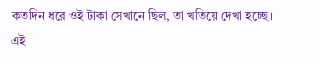কতদিন ধরে ওই টাকা সেখানে ছিল, তা খতিয়ে দেখা হচ্ছে। এই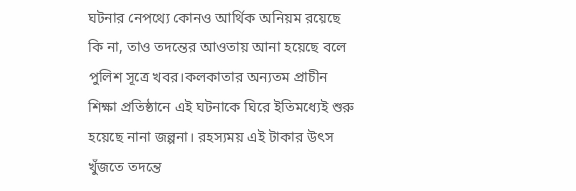ঘটনার নেপথ্যে কোনও আর্থিক অনিয়ম রয়েছে কি না, তাও তদন্তের আওতায় আনা হয়েছে বলে পুলিশ সূত্রে খবর।কলকাতার অন্যতম প্রাচীন শিক্ষা প্রতিষ্ঠানে এই ঘটনাকে ঘিরে ইতিমধ্যেই শুরু হয়েছে নানা জল্পনা। রহস্যময় এই টাকার উৎস খুঁজতে তদন্তে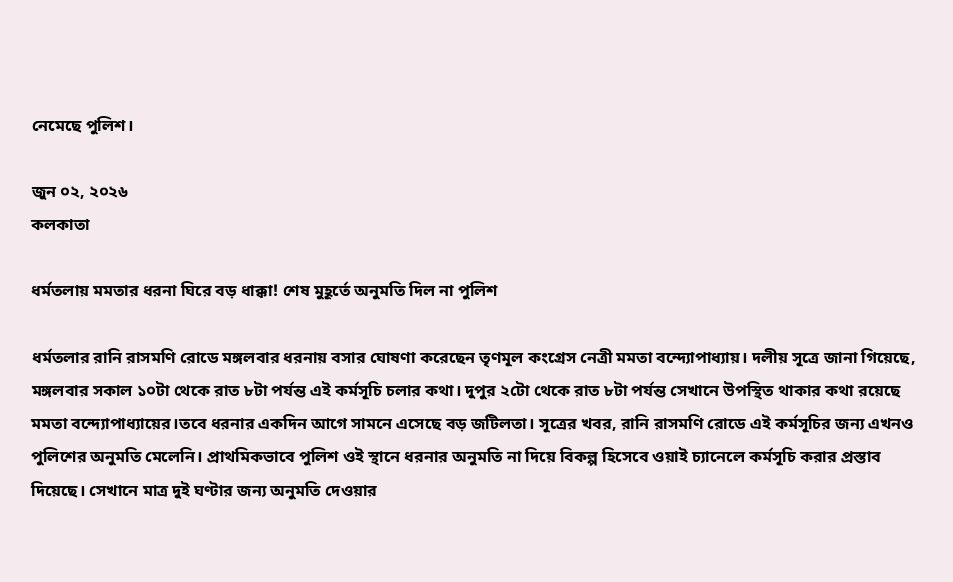নেমেছে পুলিশ।

জুন ০২, ২০২৬
কলকাতা

ধর্মতলায় মমতার ধরনা ঘিরে বড় ধাক্কা! শেষ মুহূর্তে অনুমতি দিল না পুলিশ

ধর্মতলার রানি রাসমণি রোডে মঙ্গলবার ধরনায় বসার ঘোষণা করেছেন তৃণমূল কংগ্রেস নেত্রী মমতা বন্দ্যোপাধ্যায়। দলীয় সূত্রে জানা গিয়েছে, মঙ্গলবার সকাল ১০টা থেকে রাত ৮টা পর্যন্ত এই কর্মসূচি চলার কথা। দুপুর ২টো থেকে রাত ৮টা পর্যন্ত সেখানে উপস্থিত থাকার কথা রয়েছে মমতা বন্দ্যোপাধ্যায়ের।তবে ধরনার একদিন আগে সামনে এসেছে বড় জটিলতা। সূত্রের খবর, রানি রাসমণি রোডে এই কর্মসূচির জন্য এখনও পুলিশের অনুমতি মেলেনি। প্রাথমিকভাবে পুলিশ ওই স্থানে ধরনার অনুমতি না দিয়ে বিকল্প হিসেবে ওয়াই চ্যানেলে কর্মসূচি করার প্রস্তাব দিয়েছে। সেখানে মাত্র দুই ঘণ্টার জন্য অনুমতি দেওয়ার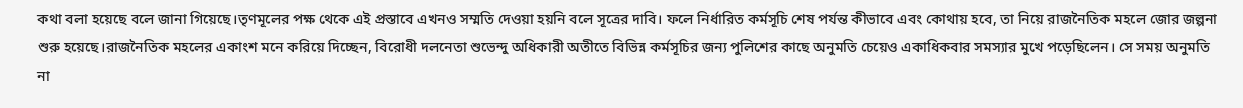কথা বলা হয়েছে বলে জানা গিয়েছে।তৃণমূলের পক্ষ থেকে এই প্রস্তাবে এখনও সম্মতি দেওয়া হয়নি বলে সূত্রের দাবি। ফলে নির্ধারিত কর্মসূচি শেষ পর্যন্ত কীভাবে এবং কোথায় হবে, তা নিয়ে রাজনৈতিক মহলে জোর জল্পনা শুরু হয়েছে।রাজনৈতিক মহলের একাংশ মনে করিয়ে দিচ্ছেন, বিরোধী দলনেতা শুভেন্দু অধিকারী অতীতে বিভিন্ন কর্মসূচির জন্য পুলিশের কাছে অনুমতি চেয়েও একাধিকবার সমস্যার মুখে পড়েছিলেন। সে সময় অনুমতি না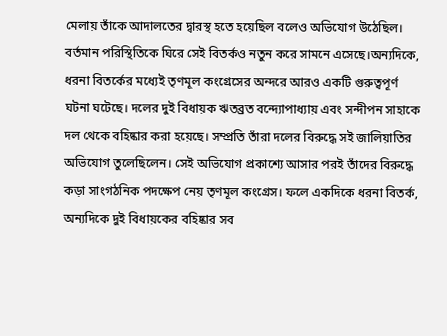মেলায় তাঁকে আদালতের দ্বারস্থ হতে হয়েছিল বলেও অভিযোগ উঠেছিল। বর্তমান পরিস্থিতিকে ঘিরে সেই বিতর্কও নতুন করে সামনে এসেছে।অন্যদিকে, ধরনা বিতর্কের মধ্যেই তৃণমূল কংগ্রেসের অন্দরে আরও একটি গুরুত্বপূর্ণ ঘটনা ঘটেছে। দলের দুই বিধায়ক ঋতব্রত বন্দ্যোপাধ্যায় এবং সন্দীপন সাহাকে দল থেকে বহিষ্কার করা হয়েছে। সম্প্রতি তাঁরা দলের বিরুদ্ধে সই জালিয়াতির অভিযোগ তুলেছিলেন। সেই অভিযোগ প্রকাশ্যে আসার পরই তাঁদের বিরুদ্ধে কড়া সাংগঠনিক পদক্ষেপ নেয় তৃণমূল কংগ্রেস। ফলে একদিকে ধরনা বিতর্ক, অন্যদিকে দুই বিধায়কের বহিষ্কার সব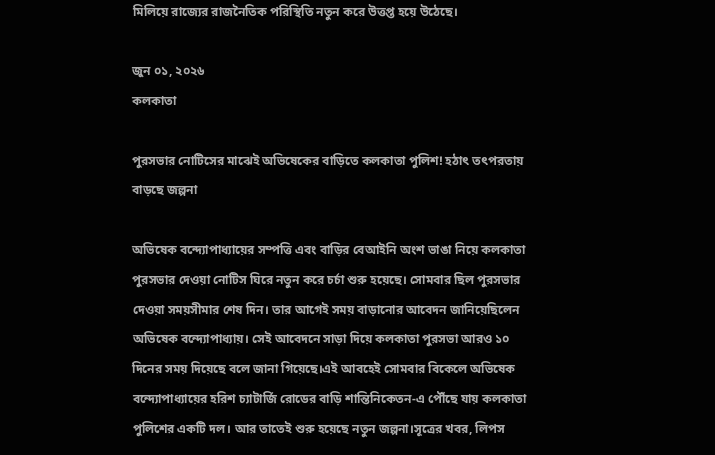মিলিয়ে রাজ্যের রাজনৈতিক পরিস্থিতি নতুন করে উত্তপ্ত হয়ে উঠেছে।

জুন ০১, ২০২৬
কলকাতা

পুরসভার নোটিসের মাঝেই অভিষেকের বাড়িতে কলকাতা পুলিশ! হঠাৎ তৎপরতায় বাড়ছে জল্পনা

অভিষেক বন্দ্যোপাধ্যায়ের সম্পত্তি এবং বাড়ির বেআইনি অংশ ভাঙা নিয়ে কলকাতা পুরসভার দেওয়া নোটিস ঘিরে নতুন করে চর্চা শুরু হয়েছে। সোমবার ছিল পুরসভার দেওয়া সময়সীমার শেষ দিন। তার আগেই সময় বাড়ানোর আবেদন জানিয়েছিলেন অভিষেক বন্দ্যোপাধ্যায়। সেই আবেদনে সাড়া দিয়ে কলকাতা পুরসভা আরও ১০ দিনের সময় দিয়েছে বলে জানা গিয়েছে।এই আবহেই সোমবার বিকেলে অভিষেক বন্দ্যোপাধ্যায়ের হরিশ চ্যাটার্জি রোডের বাড়ি শান্তিনিকেতন-এ পৌঁছে যায় কলকাতা পুলিশের একটি দল। আর তাতেই শুরু হয়েছে নতুন জল্পনা।সূত্রের খবর, লিপস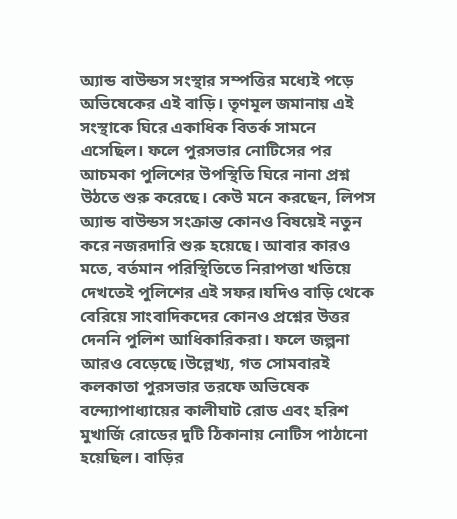অ্যান্ড বাউন্ডস সংস্থার সম্পত্তির মধ্যেই পড়ে অভিষেকের এই বাড়ি। তৃণমূল জমানায় এই সংস্থাকে ঘিরে একাধিক বিতর্ক সামনে এসেছিল। ফলে পুরসভার নোটিসের পর আচমকা পুলিশের উপস্থিতি ঘিরে নানা প্রশ্ন উঠতে শুরু করেছে। কেউ মনে করছেন, লিপস অ্যান্ড বাউন্ডস সংক্রান্ত কোনও বিষয়েই নতুন করে নজরদারি শুরু হয়েছে। আবার কারও মতে, বর্তমান পরিস্থিতিতে নিরাপত্তা খতিয়ে দেখতেই পুলিশের এই সফর।যদিও বাড়ি থেকে বেরিয়ে সাংবাদিকদের কোনও প্রশ্নের উত্তর দেননি পুলিশ আধিকারিকরা। ফলে জল্পনা আরও বেড়েছে।উল্লেখ্য, গত সোমবারই কলকাতা পুরসভার তরফে অভিষেক বন্দ্যোপাধ্যায়ের কালীঘাট রোড এবং হরিশ মুখার্জি রোডের দুটি ঠিকানায় নোটিস পাঠানো হয়েছিল। বাড়ির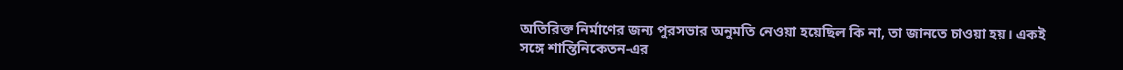অতিরিক্ত নির্মাণের জন্য পুরসভার অনুমতি নেওয়া হয়েছিল কি না, তা জানতে চাওয়া হয়। একই সঙ্গে শান্তিনিকেতন-এর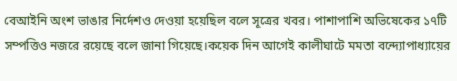বেআইনি অংশ ভাঙার নির্দেশও দেওয়া হয়েছিল বলে সূত্রের খবর। পাশাপাশি অভিষেকের ১৭টি সম্পত্তিও নজরে রয়েছে বলে জানা গিয়েছে।কয়েক দিন আগেই কালীঘাটে মমতা বন্দ্যোপাধ্যায়ের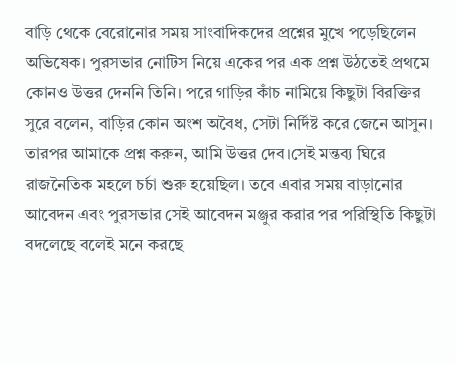বাড়ি থেকে বেরোনোর সময় সাংবাদিকদের প্রশ্নের মুখে পড়েছিলেন অভিষেক। পুরসভার নোটিস নিয়ে একের পর এক প্রশ্ন উঠতেই প্রথমে কোনও উত্তর দেননি তিনি। পরে গাড়ির কাঁচ নামিয়ে কিছুটা বিরক্তির সুরে বলেন, বাড়ির কোন অংশ অবৈধ, সেটা নির্দিষ্ট করে জেনে আসুন। তারপর আমাকে প্রশ্ন করুন, আমি উত্তর দেব।সেই মন্তব্য ঘিরে রাজনৈতিক মহলে চর্চা শুরু হয়েছিল। তবে এবার সময় বাড়ানোর আবেদন এবং পুরসভার সেই আবেদন মঞ্জুর করার পর পরিস্থিতি কিছুটা বদলেছে বলেই মনে করছে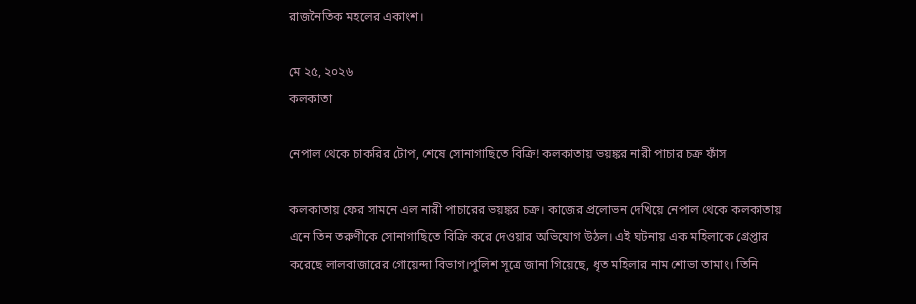রাজনৈতিক মহলের একাংশ।

মে ২৫, ২০২৬
কলকাতা

নেপাল থেকে চাকরির টোপ, শেষে সোনাগাছিতে বিক্রি! কলকাতায় ভয়ঙ্কর নারী পাচার চক্র ফাঁস

কলকাতায় ফের সামনে এল নারী পাচারের ভয়ঙ্কর চক্র। কাজের প্রলোভন দেখিয়ে নেপাল থেকে কলকাতায় এনে তিন তরুণীকে সোনাগাছিতে বিক্রি করে দেওয়ার অভিযোগ উঠল। এই ঘটনায় এক মহিলাকে গ্রেপ্তার করেছে লালবাজারের গোয়েন্দা বিভাগ।পুলিশ সূত্রে জানা গিয়েছে, ধৃত মহিলার নাম শোভা তামাং। তিনি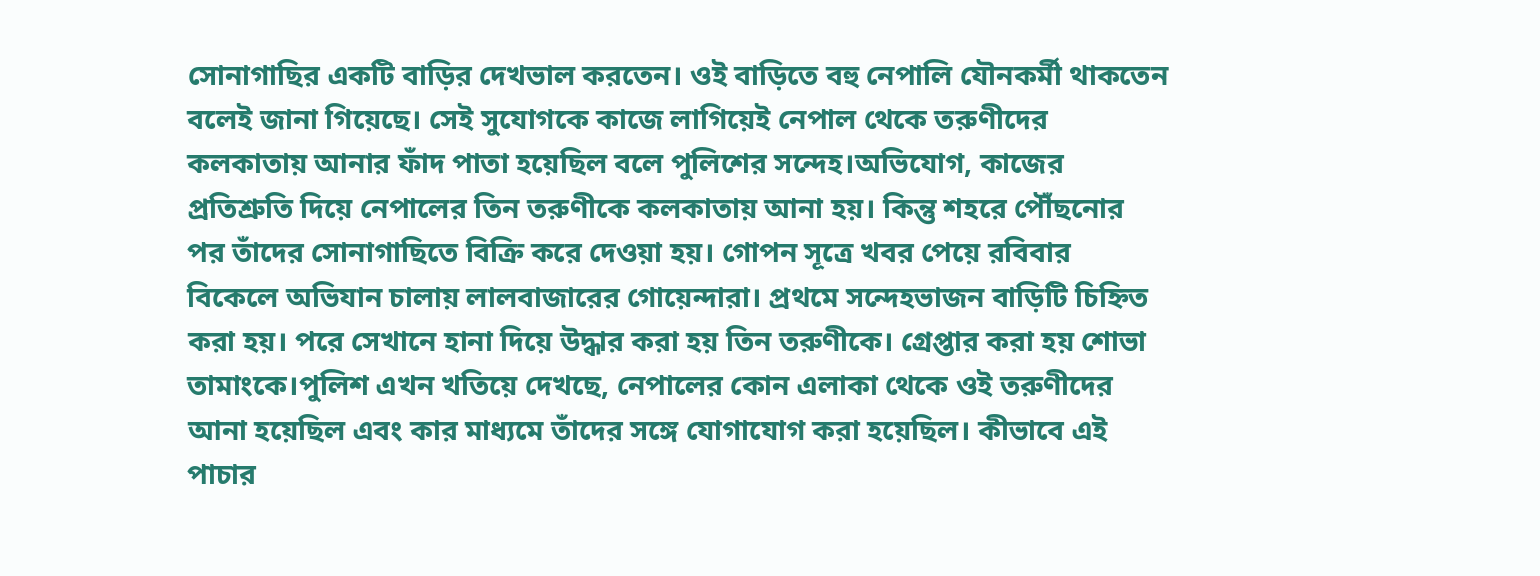সোনাগাছির একটি বাড়ির দেখভাল করতেন। ওই বাড়িতে বহু নেপালি যৌনকর্মী থাকতেন বলেই জানা গিয়েছে। সেই সুযোগকে কাজে লাগিয়েই নেপাল থেকে তরুণীদের কলকাতায় আনার ফাঁদ পাতা হয়েছিল বলে পুলিশের সন্দেহ।অভিযোগ, কাজের প্রতিশ্রুতি দিয়ে নেপালের তিন তরুণীকে কলকাতায় আনা হয়। কিন্তু শহরে পৌঁছনোর পর তাঁদের সোনাগাছিতে বিক্রি করে দেওয়া হয়। গোপন সূত্রে খবর পেয়ে রবিবার বিকেলে অভিযান চালায় লালবাজারের গোয়েন্দারা। প্রথমে সন্দেহভাজন বাড়িটি চিহ্নিত করা হয়। পরে সেখানে হানা দিয়ে উদ্ধার করা হয় তিন তরুণীকে। গ্রেপ্তার করা হয় শোভা তামাংকে।পুলিশ এখন খতিয়ে দেখছে, নেপালের কোন এলাকা থেকে ওই তরুণীদের আনা হয়েছিল এবং কার মাধ্যমে তাঁদের সঙ্গে যোগাযোগ করা হয়েছিল। কীভাবে এই পাচার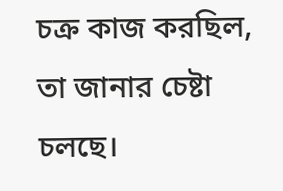চক্র কাজ করছিল, তা জানার চেষ্টা চলছে।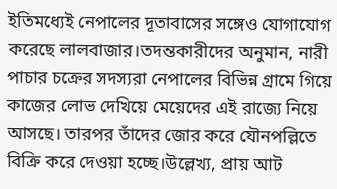ইতিমধ্যেই নেপালের দূতাবাসের সঙ্গেও যোগাযোগ করেছে লালবাজার।তদন্তকারীদের অনুমান, নারী পাচার চক্রের সদস্যরা নেপালের বিভিন্ন গ্রামে গিয়ে কাজের লোভ দেখিয়ে মেয়েদের এই রাজ্যে নিয়ে আসছে। তারপর তাঁদের জোর করে যৌনপল্লিতে বিক্রি করে দেওয়া হচ্ছে।উল্লেখ্য, প্রায় আট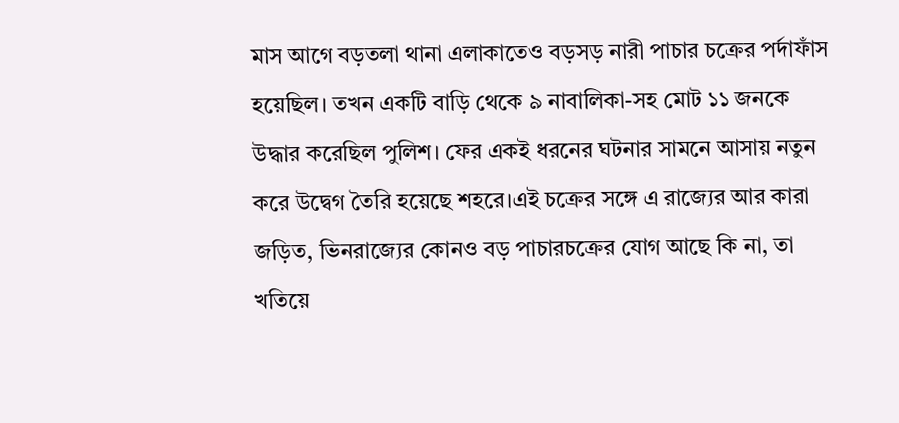মাস আগে বড়তলা থানা এলাকাতেও বড়সড় নারী পাচার চক্রের পর্দাফাঁস হয়েছিল। তখন একটি বাড়ি থেকে ৯ নাবালিকা-সহ মোট ১১ জনকে উদ্ধার করেছিল পুলিশ। ফের একই ধরনের ঘটনার সামনে আসায় নতুন করে উদ্বেগ তৈরি হয়েছে শহরে।এই চক্রের সঙ্গে এ রাজ্যের আর কারা জড়িত, ভিনরাজ্যের কোনও বড় পাচারচক্রের যোগ আছে কি না, তা খতিয়ে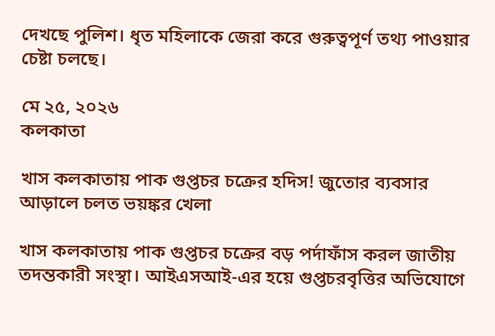দেখছে পুলিশ। ধৃত মহিলাকে জেরা করে গুরুত্বপূর্ণ তথ্য পাওয়ার চেষ্টা চলছে।

মে ২৫, ২০২৬
কলকাতা

খাস কলকাতায় পাক গুপ্তচর চক্রের হদিস! জুতোর ব্যবসার আড়ালে চলত ভয়ঙ্কর খেলা

খাস কলকাতায় পাক গুপ্তচর চক্রের বড় পর্দাফাঁস করল জাতীয় তদন্তকারী সংস্থা। আইএসআই-এর হয়ে গুপ্তচরবৃত্তির অভিযোগে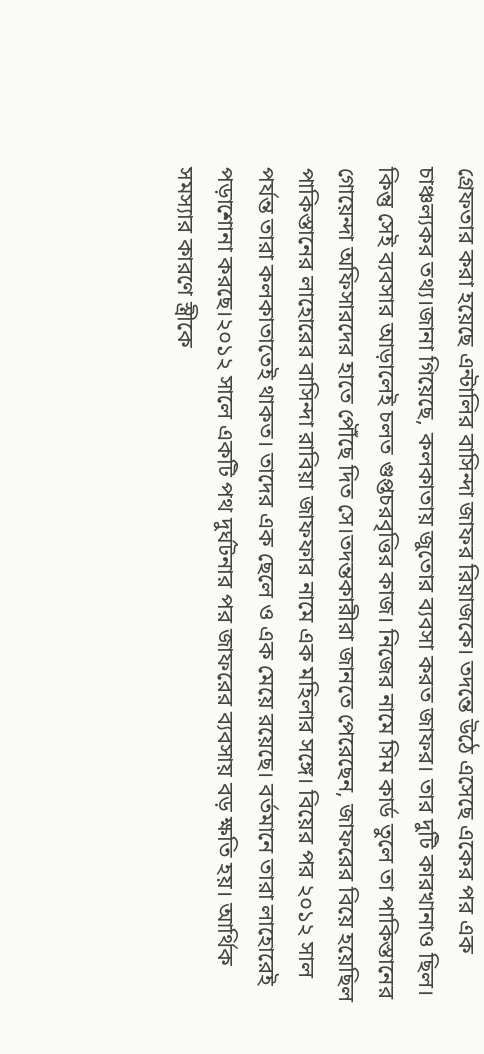গ্রেফতার করা হয়েছে এন্টালির বাসিন্দা জাফর রিয়াজকে। তদন্তে উঠে এসেছে একের পর এক চাঞ্চল্যকর তথ্য।জানা গিয়েছে, কলকাতায় জুতোর ব্যবসা করত জাফর। তার দুটি কারখানাও ছিল। কিন্তু সেই ব্যবসার আড়ালেই চলত গুপ্তচরবৃত্তির কাজ। নিজের নামে সিম কার্ড তুলে তা পাকিস্তানের গোয়েন্দা অফিসারদের হাতে পৌঁছে দিত সে।তদন্তকারীরা জানতে পেরেছেন, জাফরের বিয়ে হয়েছিল পাকিস্তানের লাহোরের বাসিন্দা রাবিয়া জাফফার নামে এক মহিলার সঙ্গে। বিয়ের পর ২০১২ সাল পর্যন্ত তারা কলকাতাতেই থাকত। তাদের এক ছেলে ও এক মেয়ে রয়েছে। বর্তমানে তারা লাহোরেই পড়াশোনা করছে।২০১২ সালে একটি পথ দুর্ঘটনার পর জাফরের ব্যবসায় বড় ক্ষতি হয়। আর্থিক সমস্যার কারণে স্ত্রীকে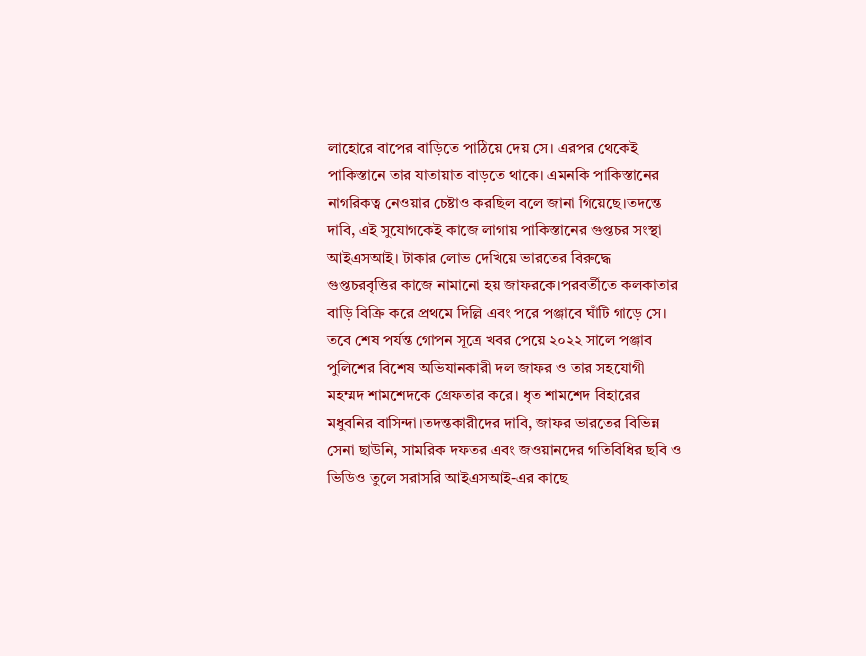লাহোরে বাপের বাড়িতে পাঠিয়ে দেয় সে। এরপর থেকেই পাকিস্তানে তার যাতায়াত বাড়তে থাকে। এমনকি পাকিস্তানের নাগরিকত্ব নেওয়ার চেষ্টাও করছিল বলে জানা গিয়েছে।তদন্তে দাবি, এই সুযোগকেই কাজে লাগায় পাকিস্তানের গুপ্তচর সংস্থা আইএসআই। টাকার লোভ দেখিয়ে ভারতের বিরুদ্ধে গুপ্তচরবৃত্তির কাজে নামানো হয় জাফরকে।পরবর্তীতে কলকাতার বাড়ি বিক্রি করে প্রথমে দিল্লি এবং পরে পঞ্জাবে ঘাঁটি গাড়ে সে। তবে শেষ পর্যন্ত গোপন সূত্রে খবর পেয়ে ২০২২ সালে পঞ্জাব পুলিশের বিশেষ অভিযানকারী দল জাফর ও তার সহযোগী মহম্মদ শামশেদকে গ্রেফতার করে। ধৃত শামশেদ বিহারের মধুবনির বাসিন্দা।তদন্তকারীদের দাবি, জাফর ভারতের বিভিন্ন সেনা ছাউনি, সামরিক দফতর এবং জওয়ানদের গতিবিধির ছবি ও ভিডিও তুলে সরাসরি আইএসআই-এর কাছে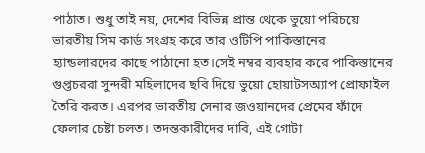পাঠাত। শুধু তাই নয়, দেশের বিভিন্ন প্রান্ত থেকে ভুয়ো পরিচয়ে ভারতীয় সিম কার্ড সংগ্রহ করে তার ওটিপি পাকিস্তানের হ্যান্ডলারদের কাছে পাঠানো হত।সেই নম্বর ব্যবহার করে পাকিস্তানের গুপ্তচররা সুন্দরী মহিলাদের ছবি দিয়ে ভুয়ো হোয়াটসঅ্যাপ প্রোফাইল তৈরি করত। এরপর ভারতীয় সেনার জওয়ানদের প্রেমের ফাঁদে ফেলার চেষ্টা চলত। তদন্তকারীদের দাবি, এই গোটা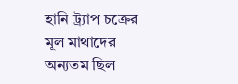হানি ট্র্যাপ চক্রের মূল মাথাদের অন্যতম ছিল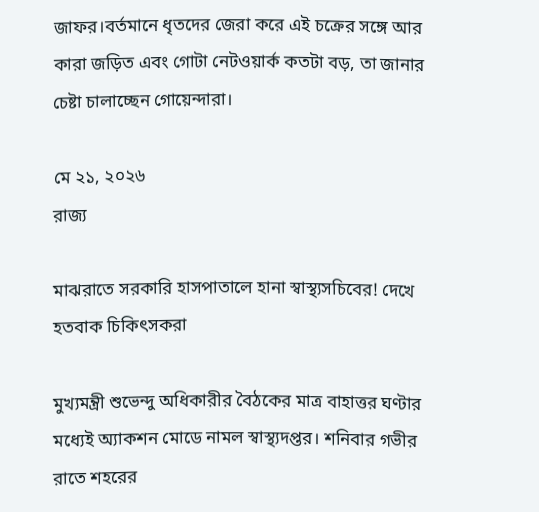জাফর।বর্তমানে ধৃতদের জেরা করে এই চক্রের সঙ্গে আর কারা জড়িত এবং গোটা নেটওয়ার্ক কতটা বড়, তা জানার চেষ্টা চালাচ্ছেন গোয়েন্দারা।

মে ২১, ২০২৬
রাজ্য

মাঝরাতে সরকারি হাসপাতালে হানা স্বাস্থ্যসচিবের! দেখে হতবাক চিকিৎসকরা

মুখ্যমন্ত্রী শুভেন্দু অধিকারীর বৈঠকের মাত্র বাহাত্তর ঘণ্টার মধ্যেই অ্যাকশন মোডে নামল স্বাস্থ্যদপ্তর। শনিবার গভীর রাতে শহরের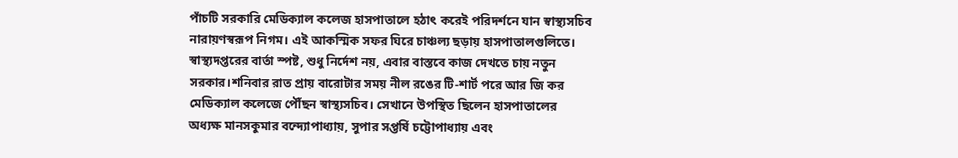পাঁচটি সরকারি মেডিক্যাল কলেজ হাসপাতালে হঠাৎ করেই পরিদর্শনে যান স্বাস্থ্যসচিব নারায়ণস্বরূপ নিগম। এই আকস্মিক সফর ঘিরে চাঞ্চল্য ছড়ায় হাসপাতালগুলিতে। স্বাস্থ্যদপ্তরের বার্তা স্পষ্ট, শুধু নির্দেশ নয়, এবার বাস্তবে কাজ দেখতে চায় নতুন সরকার।শনিবার রাত প্রায় বারোটার সময় নীল রঙের টি-শার্ট পরে আর জি কর মেডিক্যাল কলেজে পৌঁছন স্বাস্থ্যসচিব। সেখানে উপস্থিত ছিলেন হাসপাতালের অধ্যক্ষ মানসকুমার বন্দ্যোপাধ্যায়, সুপার সপ্তর্ষি চট্টোপাধ্যায় এবং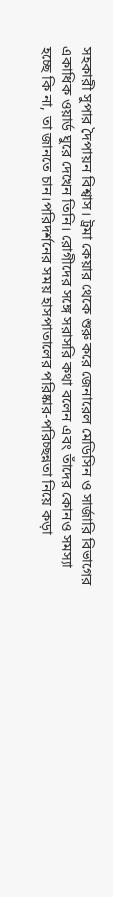সহকারী সুপার দৈপায়ন বিশ্বাস। ট্রমা কেয়ার থেকে শুরু করে জেনারেল মেডিসিন ও সার্জারি বিভাগের একাধিক ওয়ার্ড ঘুরে দেখেন তিনি। রোগীদের সঙ্গে সরাসরি কথা বলেন এবং তাঁদের কোনও সমস্যা হচ্ছে কি না, তা জানতে চান।পরিদর্শনের সময় হাসপাতালের পরিষ্কার-পরিচ্ছন্নতা নিয়ে কড়া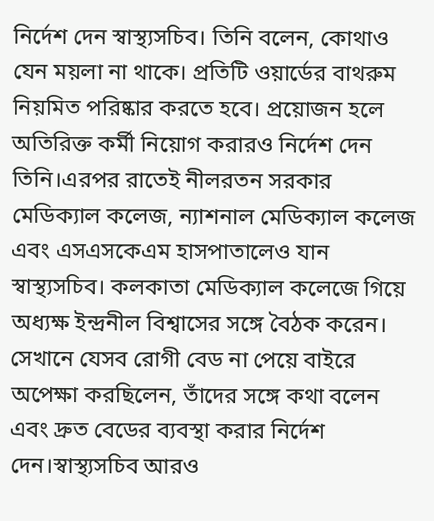নির্দেশ দেন স্বাস্থ্যসচিব। তিনি বলেন, কোথাও যেন ময়লা না থাকে। প্রতিটি ওয়ার্ডের বাথরুম নিয়মিত পরিষ্কার করতে হবে। প্রয়োজন হলে অতিরিক্ত কর্মী নিয়োগ করারও নির্দেশ দেন তিনি।এরপর রাতেই নীলরতন সরকার মেডিক্যাল কলেজ, ন্যাশনাল মেডিক্যাল কলেজ এবং এসএসকেএম হাসপাতালেও যান স্বাস্থ্যসচিব। কলকাতা মেডিক্যাল কলেজে গিয়ে অধ্যক্ষ ইন্দ্রনীল বিশ্বাসের সঙ্গে বৈঠক করেন। সেখানে যেসব রোগী বেড না পেয়ে বাইরে অপেক্ষা করছিলেন, তাঁদের সঙ্গে কথা বলেন এবং দ্রুত বেডের ব্যবস্থা করার নির্দেশ দেন।স্বাস্থ্যসচিব আরও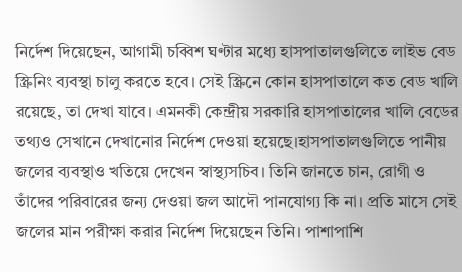নির্দেশ দিয়েছেন, আগামী চব্বিশ ঘণ্টার মধ্যে হাসপাতালগুলিতে লাইভ বেড স্ক্রিনিং ব্যবস্থা চালু করতে হবে। সেই স্ক্রিনে কোন হাসপাতালে কত বেড খালি রয়েছে, তা দেখা যাবে। এমনকী কেন্দ্রীয় সরকারি হাসপাতালের খালি বেডের তথ্যও সেখানে দেখানোর নির্দেশ দেওয়া হয়েছে।হাসপাতালগুলিতে পানীয় জলের ব্যবস্থাও খতিয়ে দেখেন স্বাস্থ্যসচিব। তিনি জানতে চান, রোগী ও তাঁদের পরিবারের জন্য দেওয়া জল আদৌ পানযোগ্য কি না। প্রতি মাসে সেই জলের মান পরীক্ষা করার নির্দেশ দিয়েছেন তিনি। পাশাপাশি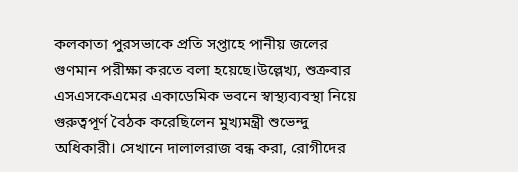কলকাতা পুরসভাকে প্রতি সপ্তাহে পানীয় জলের গুণমান পরীক্ষা করতে বলা হয়েছে।উল্লেখ্য, শুক্রবার এসএসকেএমের একাডেমিক ভবনে স্বাস্থ্যব্যবস্থা নিয়ে গুরুত্বপূর্ণ বৈঠক করেছিলেন মুখ্যমন্ত্রী শুভেন্দু অধিকারী। সেখানে দালালরাজ বন্ধ করা, রোগীদের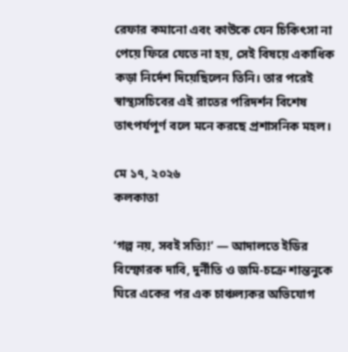রেফার কমানো এবং কাউকে যেন চিকিৎসা না পেয়ে ফিরে যেতে না হয়, সেই বিষয়ে একাধিক কড়া নির্দেশ দিয়েছিলেন তিনি। তার পরেই স্বাস্থ্যসচিবের এই রাতের পরিদর্শন বিশেষ তাৎপর্যপূর্ণ বলে মনে করছে প্রশাসনিক মহল।

মে ১৭, ২০২৬
কলকাতা

‘গল্প নয়, সবই সত্যি!’ — আদালতে ইডির বিস্ফোরক দাবি, দুর্নীতি ও জমি-চক্রে শান্তনুকে ঘিরে একের পর এক চাঞ্চল্যকর অভিযোগ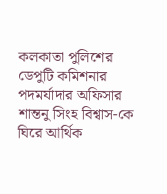কলকাতা পুলিশের ডেপুটি কমিশনার পদমর্যাদার অফিসার শান্তনু সিংহ বিশ্বাস-কে ঘিরে আর্থিক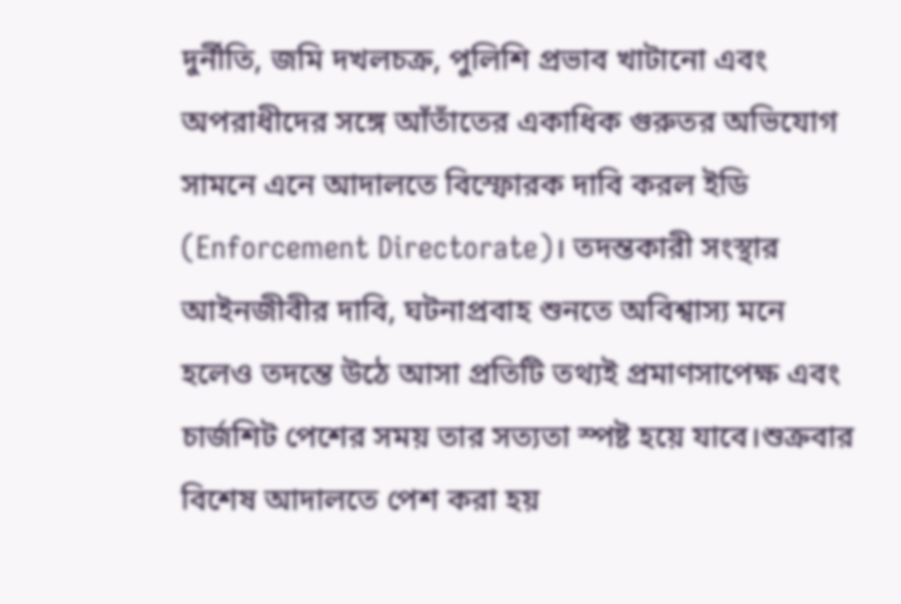দুর্নীতি, জমি দখলচক্র, পুলিশি প্রভাব খাটানো এবং অপরাধীদের সঙ্গে আঁতাঁতের একাধিক গুরুতর অভিযোগ সামনে এনে আদালতে বিস্ফোরক দাবি করল ইডি (Enforcement Directorate)। তদন্তকারী সংস্থার আইনজীবীর দাবি, ঘটনাপ্রবাহ শুনতে অবিশ্বাস্য মনে হলেও তদন্তে উঠে আসা প্রতিটি তথ্যই প্রমাণসাপেক্ষ এবং চার্জশিট পেশের সময় তার সত্যতা স্পষ্ট হয়ে যাবে।শুক্রবার বিশেষ আদালতে পেশ করা হয়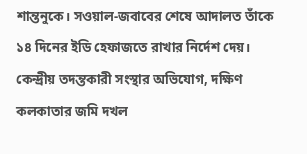শান্তনুকে। সওয়াল-জবাবের শেষে আদালত তাঁকে ১৪ দিনের ইডি হেফাজতে রাখার নির্দেশ দেয়। কেন্দ্রীয় তদন্তকারী সংস্থার অভিযোগ, দক্ষিণ কলকাতার জমি দখল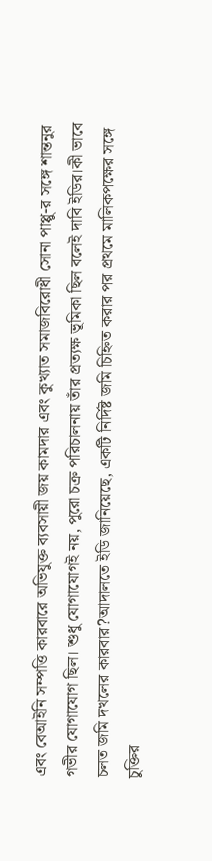এবং বেআইনি সম্পত্তি কারবারে অভিযুক্ত ব্যবসায়ী জয় কামদার এবং কুখ্যাত সমাজবিরোধী সোনা পাপ্পু-র সঙ্গে শান্তনুর গভীর যোগাযোগ ছিল। শুধু যোগাযোগই নয়, পুরো চক্র পরিচালনায় তাঁর প্রত্যক্ষ ভূমিকা ছিল বলেই দাবি ইডির।কী ভাবে চলত জমি দখলের কারবার?আদালতে ইডি জানিয়েছে, একটি নির্দিষ্ট জমি চিহ্নিত করার পর প্রথমে মালিকপক্ষের সঙ্গে চুক্তির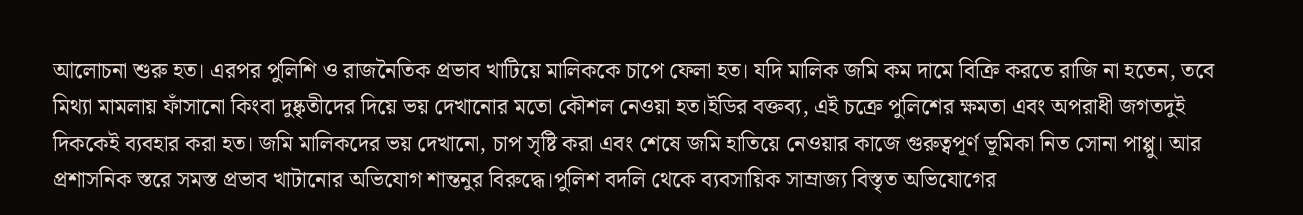আলোচনা শুরু হত। এরপর পুলিশি ও রাজনৈতিক প্রভাব খাটিয়ে মালিককে চাপে ফেলা হত। যদি মালিক জমি কম দামে বিক্রি করতে রাজি না হতেন, তবে মিথ্যা মামলায় ফাঁসানো কিংবা দুষ্কৃতীদের দিয়ে ভয় দেখানোর মতো কৌশল নেওয়া হত।ইডির বক্তব্য, এই চক্রে পুলিশের ক্ষমতা এবং অপরাধী জগতদুই দিককেই ব্যবহার করা হত। জমি মালিকদের ভয় দেখানো, চাপ সৃষ্টি করা এবং শেষে জমি হাতিয়ে নেওয়ার কাজে গুরুত্বপূর্ণ ভূমিকা নিত সোনা পাপ্পু। আর প্রশাসনিক স্তরে সমস্ত প্রভাব খাটানোর অভিযোগ শান্তনুর বিরুদ্ধে।পুলিশ বদলি থেকে ব্যবসায়িক সাম্রাজ্য বিস্তৃত অভিযোগের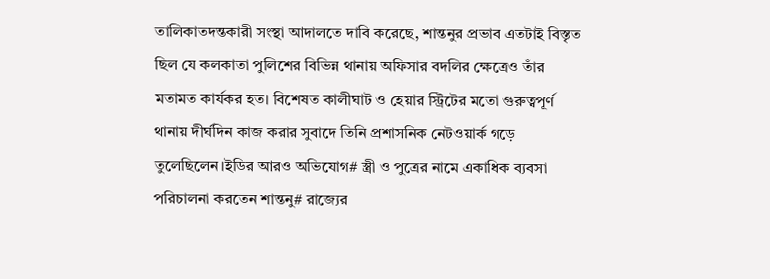তালিকাতদন্তকারী সংস্থা আদালতে দাবি করেছে, শান্তনুর প্রভাব এতটাই বিস্তৃত ছিল যে কলকাতা পুলিশের বিভিন্ন থানায় অফিসার বদলির ক্ষেত্রেও তাঁর মতামত কার্যকর হত। বিশেষত কালীঘাট ও হেয়ার স্ট্রিটের মতো গুরুত্বপূর্ণ থানায় দীর্ঘদিন কাজ করার সুবাদে তিনি প্রশাসনিক নেটওয়ার্ক গড়ে তুলেছিলেন।ইডির আরও অভিযোগ# স্ত্রী ও পুত্রের নামে একাধিক ব্যবসা পরিচালনা করতেন শান্তনু# রাজ্যের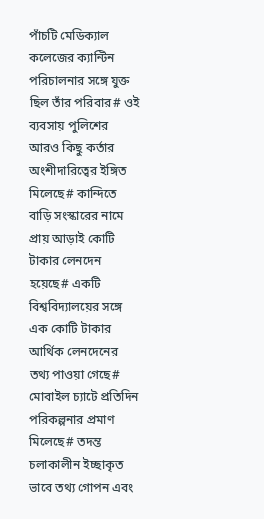পাঁচটি মেডিক্যাল কলেজের ক্যান্টিন পরিচালনার সঙ্গে যুক্ত ছিল তাঁর পরিবার# ওই ব্যবসায় পুলিশের আরও কিছু কর্তার অংশীদারিত্বের ইঙ্গিত মিলেছে# কান্দিতে বাড়ি সংস্কারের নামে প্রায় আড়াই কোটি টাকার লেনদেন হয়েছে# একটি বিশ্ববিদ্যালয়ের সঙ্গে এক কোটি টাকার আর্থিক লেনদেনের তথ্য পাওয়া গেছে# মোবাইল চ্যাটে প্রতিদিন পরিকল্পনার প্রমাণ মিলেছে# তদন্ত চলাকালীন ইচ্ছাকৃত ভাবে তথ্য গোপন এবং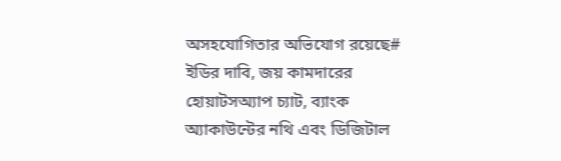অসহযোগিতার অভিযোগ রয়েছে# ইডির দাবি, জয় কামদারের হোয়াটসঅ্যাপ চ্যাট, ব্যাংক অ্যাকাউন্টের নথি এবং ডিজিটাল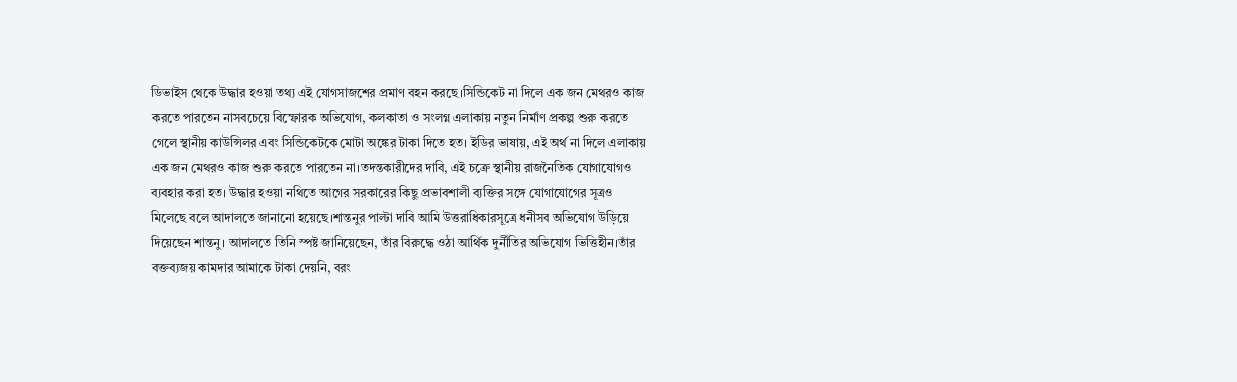ডিভাইস থেকে উদ্ধার হওয়া তথ্য এই যোগসাজশের প্রমাণ বহন করছে।সিন্ডিকেট না দিলে এক জন মেথরও কাজ করতে পারতেন নাসবচেয়ে বিস্ফোরক অভিযোগ, কলকাতা ও সংলগ্ন এলাকায় নতুন নির্মাণ প্রকল্প শুরু করতে গেলে স্থানীয় কাউন্সিলর এবং সিন্ডিকেটকে মোটা অঙ্কের টাকা দিতে হত। ইডির ভাষায়, এই অর্থ না দিলে এলাকায় এক জন মেথরও কাজ শুরু করতে পারতেন না।তদন্তকারীদের দাবি, এই চক্রে স্থানীয় রাজনৈতিক যোগাযোগও ব্যবহার করা হত। উদ্ধার হওয়া নথিতে আগের সরকারের কিছু প্রভাবশালী ব্যক্তির সঙ্গে যোগাযোগের সূত্রও মিলেছে বলে আদালতে জানানো হয়েছে।শান্তনুর পাল্টা দাবি আমি উত্তরাধিকারসূত্রে ধনীসব অভিযোগ উড়িয়ে দিয়েছেন শান্তনু। আদালতে তিনি স্পষ্ট জানিয়েছেন, তাঁর বিরুদ্ধে ওঠা আর্থিক দুর্নীতির অভিযোগ ভিত্তিহীন।তাঁর বক্তব্যজয় কামদার আমাকে টাকা দেয়নি, বরং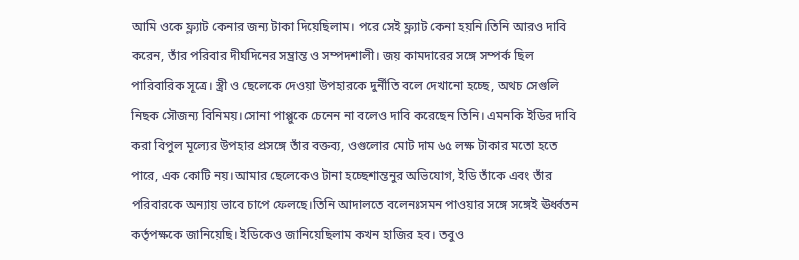আমি ওকে ফ্ল্যাট কেনার জন্য টাকা দিয়েছিলাম। পরে সেই ফ্ল্যাট কেনা হয়নি।তিনি আরও দাবি করেন, তাঁর পরিবার দীর্ঘদিনের সম্ভ্রান্ত ও সম্পদশালী। জয় কামদারের সঙ্গে সম্পর্ক ছিল পারিবারিক সূত্রে। স্ত্রী ও ছেলেকে দেওয়া উপহারকে দুর্নীতি বলে দেখানো হচ্ছে, অথচ সেগুলি নিছক সৌজন্য বিনিময়।সোনা পাপ্পুকে চেনেন না বলেও দাবি করেছেন তিনি। এমনকি ইডির দাবি করা বিপুল মূল্যের উপহার প্রসঙ্গে তাঁর বক্তব্য, ওগুলোর মোট দাম ৬৫ লক্ষ টাকার মতো হতে পারে, এক কোটি নয়।আমার ছেলেকেও টানা হচ্ছেশান্তনুর অভিযোগ, ইডি তাঁকে এবং তাঁর পরিবারকে অন্যায় ভাবে চাপে ফেলছে।তিনি আদালতে বলেনঃসমন পাওয়ার সঙ্গে সঙ্গেই ঊর্ধ্বতন কর্তৃপক্ষকে জানিয়েছি। ইডিকেও জানিয়েছিলাম কখন হাজির হব। তবুও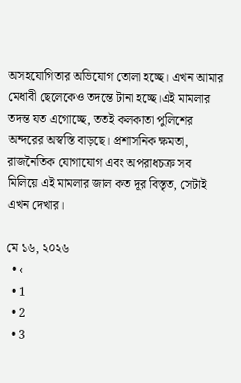অসহযোগিতার অভিযোগ তোলা হচ্ছে। এখন আমার মেধাবী ছেলেকেও তদন্তে টানা হচ্ছে।এই মামলার তদন্ত যত এগোচ্ছে, ততই কলকাতা পুলিশের অন্দরের অস্বস্তি বাড়ছে। প্রশাসনিক ক্ষমতা, রাজনৈতিক যোগাযোগ এবং অপরাধচক্র সব মিলিয়ে এই মামলার জাল কত দূর বিস্তৃত, সেটাই এখন দেখার।

মে ১৬, ২০২৬
  • ‹
  • 1
  • 2
  • 3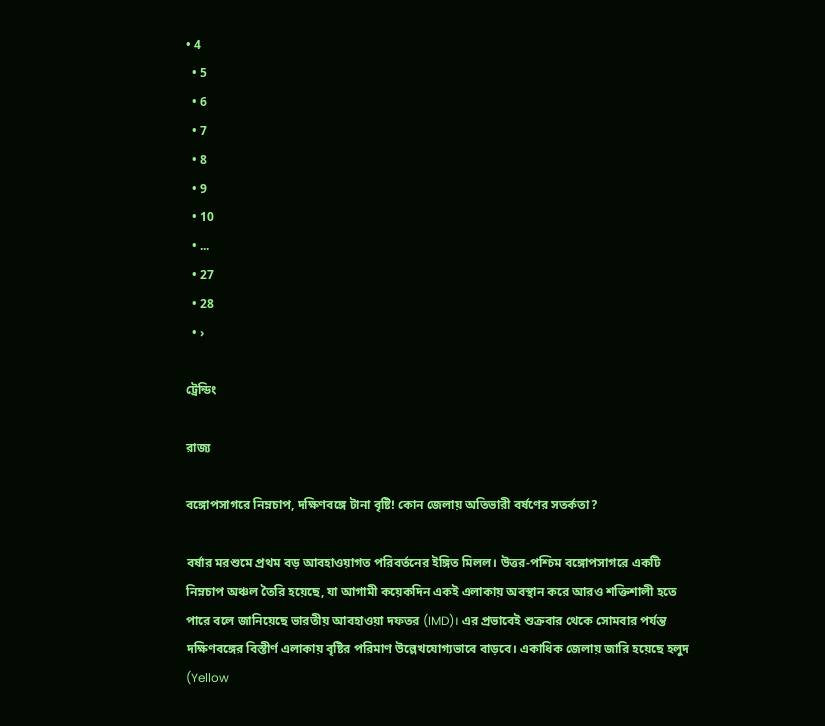• 4
  • 5
  • 6
  • 7
  • 8
  • 9
  • 10
  • ...
  • 27
  • 28
  • ›

ট্রেন্ডিং

রাজ্য

বঙ্গোপসাগরে নিম্নচাপ, দক্ষিণবঙ্গে টানা বৃষ্টি! কোন জেলায় অতিভারী বর্ষণের সতর্কতা?

বর্ষার মরশুমে প্রথম বড় আবহাওয়াগত পরিবর্তনের ইঙ্গিত মিলল। উত্তর-পশ্চিম বঙ্গোপসাগরে একটি নিম্নচাপ অঞ্চল তৈরি হয়েছে, যা আগামী কয়েকদিন একই এলাকায় অবস্থান করে আরও শক্তিশালী হতে পারে বলে জানিয়েছে ভারতীয় আবহাওয়া দফতর (IMD)। এর প্রভাবেই শুক্রবার থেকে সোমবার পর্যন্ত দক্ষিণবঙ্গের বিস্তীর্ণ এলাকায় বৃষ্টির পরিমাণ উল্লেখযোগ্যভাবে বাড়বে। একাধিক জেলায় জারি হয়েছে হলুদ (Yellow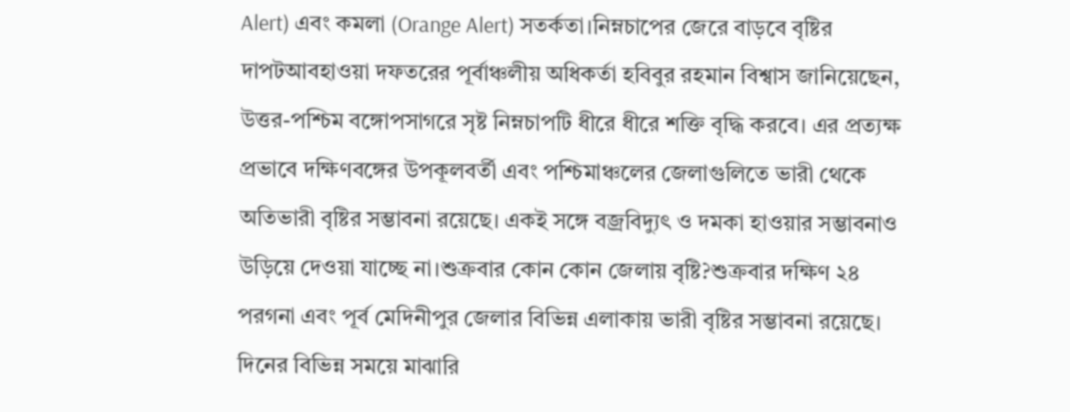Alert) এবং কমলা (Orange Alert) সতর্কতা।নিম্নচাপের জেরে বাড়বে বৃষ্টির দাপটআবহাওয়া দফতরের পূর্বাঞ্চলীয় অধিকর্তা হবিবুর রহমান বিশ্বাস জানিয়েছেন, উত্তর-পশ্চিম বঙ্গোপসাগরে সৃষ্ট নিম্নচাপটি ধীরে ধীরে শক্তি বৃদ্ধি করবে। এর প্রত্যক্ষ প্রভাবে দক্ষিণবঙ্গের উপকূলবর্তী এবং পশ্চিমাঞ্চলের জেলাগুলিতে ভারী থেকে অতিভারী বৃষ্টির সম্ভাবনা রয়েছে। একই সঙ্গে বজ্রবিদ্যুৎ ও দমকা হাওয়ার সম্ভাবনাও উড়িয়ে দেওয়া যাচ্ছে না।শুক্রবার কোন কোন জেলায় বৃষ্টি?শুক্রবার দক্ষিণ ২৪ পরগনা এবং পূর্ব মেদিনীপুর জেলার বিভিন্ন এলাকায় ভারী বৃষ্টির সম্ভাবনা রয়েছে। দিনের বিভিন্ন সময়ে মাঝারি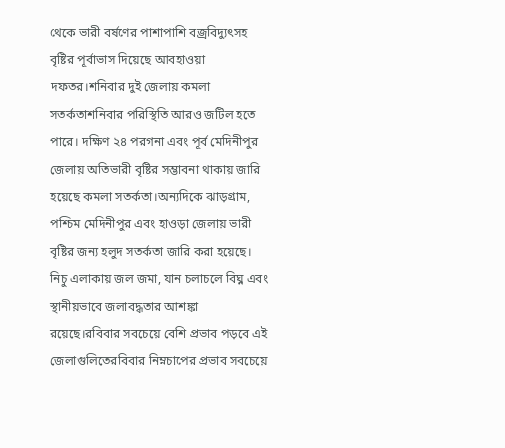থেকে ভারী বর্ষণের পাশাপাশি বজ্রবিদ্যুৎসহ বৃষ্টির পূর্বাভাস দিয়েছে আবহাওয়া দফতর।শনিবার দুই জেলায় কমলা সতর্কতাশনিবার পরিস্থিতি আরও জটিল হতে পারে। দক্ষিণ ২৪ পরগনা এবং পূর্ব মেদিনীপুর জেলায় অতিভারী বৃষ্টির সম্ভাবনা থাকায় জারি হয়েছে কমলা সতর্কতা।অন্যদিকে ঝাড়গ্রাম, পশ্চিম মেদিনীপুর এবং হাওড়া জেলায় ভারী বৃষ্টির জন্য হলুদ সতর্কতা জারি করা হয়েছে। নিচু এলাকায় জল জমা, যান চলাচলে বিঘ্ন এবং স্থানীয়ভাবে জলাবদ্ধতার আশঙ্কা রয়েছে।রবিবার সবচেয়ে বেশি প্রভাব পড়বে এই জেলাগুলিতেরবিবার নিম্নচাপের প্রভাব সবচেয়ে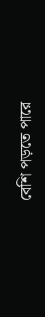বেশি পড়তে পারে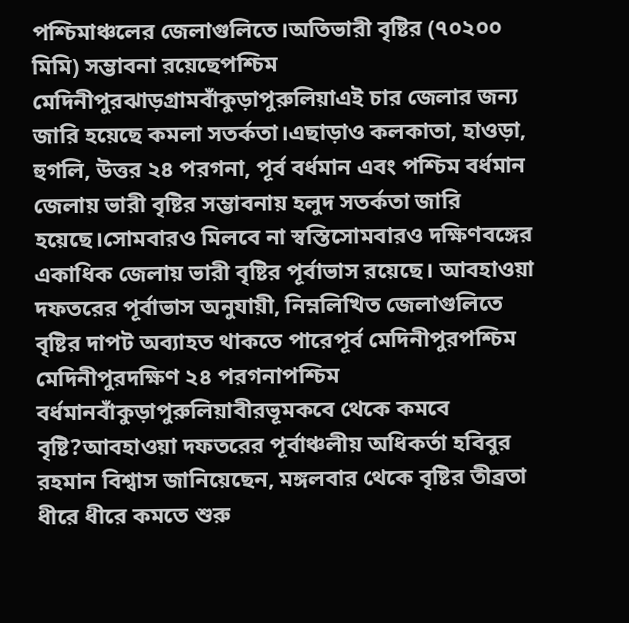পশ্চিমাঞ্চলের জেলাগুলিতে।অতিভারী বৃষ্টির (৭০২০০ মিমি) সম্ভাবনা রয়েছেপশ্চিম মেদিনীপুরঝাড়গ্রামবাঁকুড়াপুরুলিয়াএই চার জেলার জন্য জারি হয়েছে কমলা সতর্কতা।এছাড়াও কলকাতা, হাওড়া, হুগলি, উত্তর ২৪ পরগনা, পূর্ব বর্ধমান এবং পশ্চিম বর্ধমান জেলায় ভারী বৃষ্টির সম্ভাবনায় হলুদ সতর্কতা জারি হয়েছে।সোমবারও মিলবে না স্বস্তিসোমবারও দক্ষিণবঙ্গের একাধিক জেলায় ভারী বৃষ্টির পূর্বাভাস রয়েছে। আবহাওয়া দফতরের পূর্বাভাস অনুযায়ী, নিম্নলিখিত জেলাগুলিতে বৃষ্টির দাপট অব্যাহত থাকতে পারেপূর্ব মেদিনীপুরপশ্চিম মেদিনীপুরদক্ষিণ ২৪ পরগনাপশ্চিম বর্ধমানবাঁকুড়াপুরুলিয়াবীরভূমকবে থেকে কমবে বৃষ্টি?আবহাওয়া দফতরের পূর্বাঞ্চলীয় অধিকর্তা হবিবুর রহমান বিশ্বাস জানিয়েছেন, মঙ্গলবার থেকে বৃষ্টির তীব্রতা ধীরে ধীরে কমতে শুরু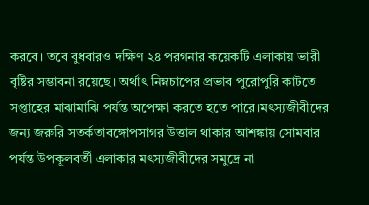করবে। তবে বুধবারও দক্ষিণ ২৪ পরগনার কয়েকটি এলাকায় ভারী বৃষ্টির সম্ভাবনা রয়েছে। অর্থাৎ নিম্নচাপের প্রভাব পুরোপুরি কাটতে সপ্তাহের মাঝামাঝি পর্যন্ত অপেক্ষা করতে হতে পারে।মৎস্যজীবীদের জন্য জরুরি সতর্কতাবঙ্গোপসাগর উত্তাল থাকার আশঙ্কায় সোমবার পর্যন্ত উপকূলবর্তী এলাকার মৎস্যজীবীদের সমুদ্রে না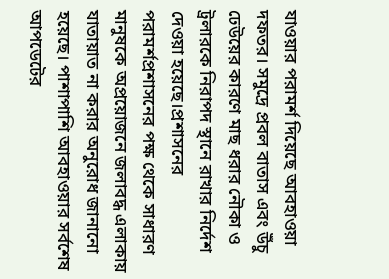যাওয়ার পরামর্শ দিয়েছে আবহাওয়া দফতর। সমুদ্রে প্রবল বাতাস এবং উঁচু ঢেউয়ের কারণে মাছ ধরার নৌকা ও ট্রলারকে নিরাপদ স্থানে রাখার নির্দেশ দেওয়া হয়েছে।প্রশাসনের পরামর্শপ্রশাসনের পক্ষ থেকে সাধারণ মানুষকে অপ্রয়োজনে জলাবদ্ধ এলাকায় যাতায়াত না করার অনুরোধ জানানো হয়েছে। পাশাপাশি আবহাওয়ার সর্বশেষ আপডেটের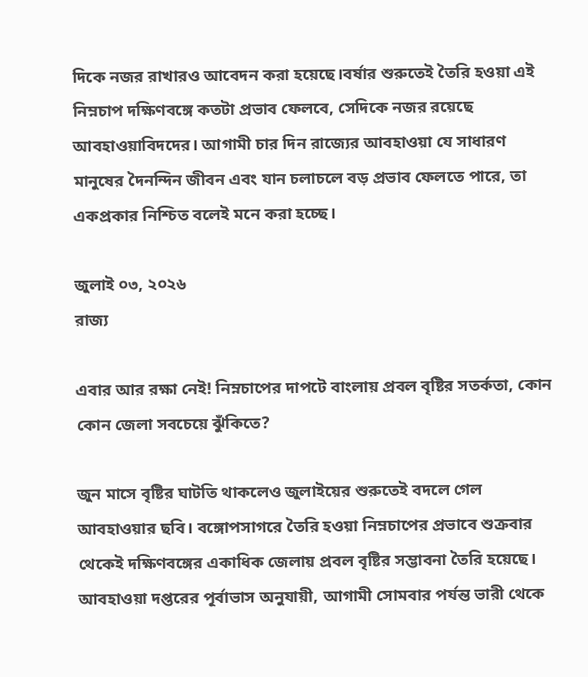দিকে নজর রাখারও আবেদন করা হয়েছে।বর্ষার শুরুতেই তৈরি হওয়া এই নিম্নচাপ দক্ষিণবঙ্গে কতটা প্রভাব ফেলবে, সেদিকে নজর রয়েছে আবহাওয়াবিদদের। আগামী চার দিন রাজ্যের আবহাওয়া যে সাধারণ মানুষের দৈনন্দিন জীবন এবং যান চলাচলে বড় প্রভাব ফেলতে পারে, তা একপ্রকার নিশ্চিত বলেই মনে করা হচ্ছে।

জুলাই ০৩, ২০২৬
রাজ্য

এবার আর রক্ষা নেই! নিম্নচাপের দাপটে বাংলায় প্রবল বৃষ্টির সতর্কতা, কোন কোন জেলা সবচেয়ে ঝুঁকিতে?

জুন মাসে বৃষ্টির ঘাটতি থাকলেও জুলাইয়ের শুরুতেই বদলে গেল আবহাওয়ার ছবি। বঙ্গোপসাগরে তৈরি হওয়া নিম্নচাপের প্রভাবে শুক্রবার থেকেই দক্ষিণবঙ্গের একাধিক জেলায় প্রবল বৃষ্টির সম্ভাবনা তৈরি হয়েছে। আবহাওয়া দপ্তরের পূর্বাভাস অনুযায়ী, আগামী সোমবার পর্যন্ত ভারী থেকে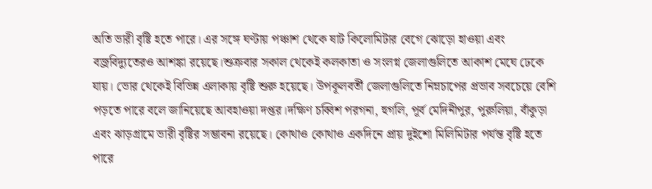অতি ভারী বৃষ্টি হতে পারে। এর সঙ্গে ঘণ্টায় পঞ্চাশ থেকে ষাট কিলোমিটার বেগে ঝোড়ো হাওয়া এবং বজ্রবিদ্যুতেরও আশঙ্কা রয়েছে।শুক্রবার সকাল থেকেই কলকাতা ও সংলগ্ন জেলাগুলিতে আকাশ মেঘে ঢেকে যায়। ভোর থেকেই বিভিন্ন এলাকায় বৃষ্টি শুরু হয়েছে। উপকূলবর্তী জেলাগুলিতে নিম্নচাপের প্রভাব সবচেয়ে বেশি পড়তে পারে বলে জানিয়েছে আবহাওয়া দপ্তর।দক্ষিণ চব্বিশ পরগনা, হুগলি, পূর্ব মেদিনীপুর, পুরুলিয়া, বাঁকুড়া এবং ঝাড়গ্রামে ভারী বৃষ্টির সম্ভাবনা রয়েছে। কোথাও কোথাও একদিনে প্রায় দুইশো মিলিমিটার পর্যন্ত বৃষ্টি হতে পারে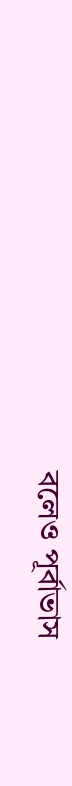বলেও পূর্বাভাস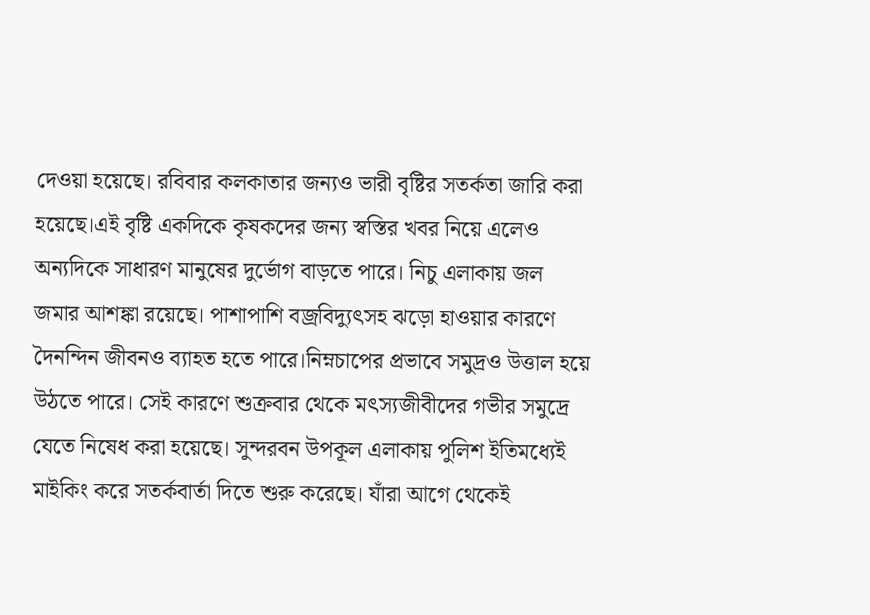দেওয়া হয়েছে। রবিবার কলকাতার জন্যও ভারী বৃষ্টির সতর্কতা জারি করা হয়েছে।এই বৃষ্টি একদিকে কৃষকদের জন্য স্বস্তির খবর নিয়ে এলেও অন্যদিকে সাধারণ মানুষের দুর্ভোগ বাড়তে পারে। নিচু এলাকায় জল জমার আশঙ্কা রয়েছে। পাশাপাশি বজ্রবিদ্যুৎসহ ঝড়ো হাওয়ার কারণে দৈনন্দিন জীবনও ব্যাহত হতে পারে।নিম্নচাপের প্রভাবে সমুদ্রও উত্তাল হয়ে উঠতে পারে। সেই কারণে শুক্রবার থেকে মৎস্যজীবীদের গভীর সমুদ্রে যেতে নিষেধ করা হয়েছে। সুন্দরবন উপকূল এলাকায় পুলিশ ইতিমধ্যেই মাইকিং করে সতর্কবার্তা দিতে শুরু করেছে। যাঁরা আগে থেকেই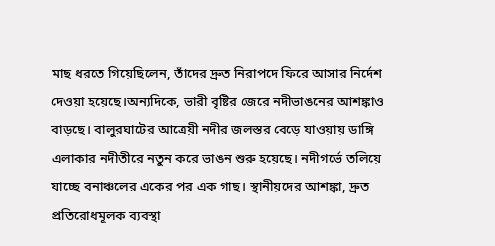মাছ ধরতে গিয়েছিলেন, তাঁদের দ্রুত নিরাপদে ফিরে আসার নির্দেশ দেওয়া হয়েছে।অন্যদিকে, ভারী বৃষ্টির জেরে নদীভাঙনের আশঙ্কাও বাড়ছে। বালুরঘাটের আত্রেয়ী নদীর জলস্তর বেড়ে যাওয়ায় ডাঙ্গি এলাকার নদীতীরে নতুন করে ভাঙন শুরু হয়েছে। নদীগর্ভে তলিয়ে যাচ্ছে বনাঞ্চলের একের পর এক গাছ। স্থানীয়দের আশঙ্কা, দ্রুত প্রতিরোধমূলক ব্যবস্থা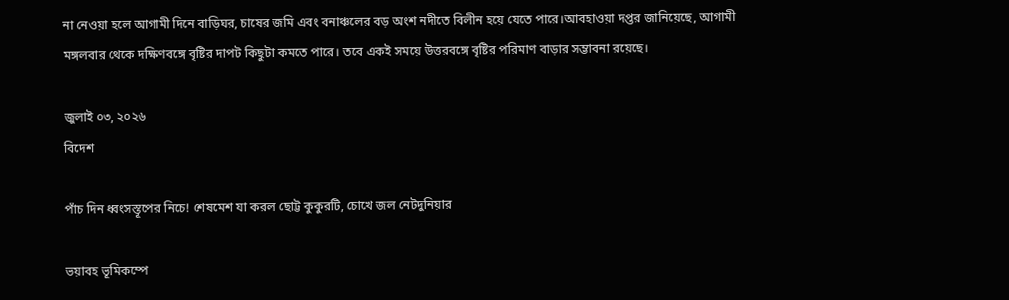না নেওয়া হলে আগামী দিনে বাড়িঘর, চাষের জমি এবং বনাঞ্চলের বড় অংশ নদীতে বিলীন হয়ে যেতে পারে।আবহাওয়া দপ্তর জানিয়েছে, আগামী মঙ্গলবার থেকে দক্ষিণবঙ্গে বৃষ্টির দাপট কিছুটা কমতে পারে। তবে একই সময়ে উত্তরবঙ্গে বৃষ্টির পরিমাণ বাড়ার সম্ভাবনা রয়েছে।

জুলাই ০৩, ২০২৬
বিদেশ

পাঁচ দিন ধ্বংসস্তূপের নিচে! শেষমেশ যা করল ছোট্ট কুকুরটি, চোখে জল নেটদুনিয়ার

ভয়াবহ ভূমিকম্পে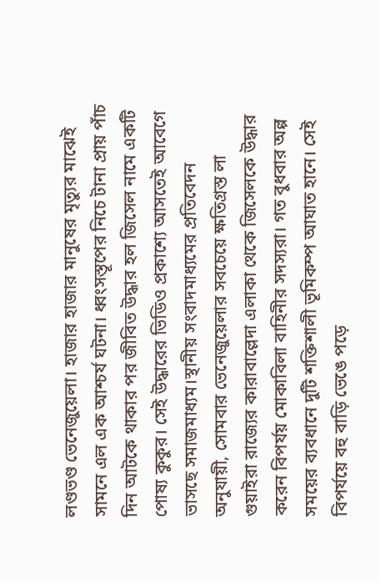লণ্ডভণ্ড ভেনেজুয়েলা। হাজার হাজার মানুষের মৃত্যুর মাঝেই সামনে এল এক আশ্চর্য ঘটনা। ধ্বংসস্তূপের নিচে টানা প্রায় পাঁচ দিন আটকে থাকার পর জীবিত উদ্ধার হল জিসেল নামে একটি পোষ্য কুকুর। সেই উদ্ধারের ভিডিও প্রকাশ্যে আসতেই আবেগে ভাসছে সমাজমাধ্যম।স্থানীয় সংবাদমাধ্যমের প্রতিবেদন অনুযায়ী, সোমবার ভেনেজুয়েলার সবচেয়ে ক্ষতিগ্রস্ত লা গুয়াইরা রাজ্যের কারাবাল্লেদা এলাকা থেকে জিসেলকে উদ্ধার করেন বিপর্যয় মোকাবিলা বাহিনীর সদস্যরা। গত বুধবার অল্প সময়ের ব্যবধানে দুটি শক্তিশালী ভূমিকম্প আঘাত হানে। সেই বিপর্যয়ে বহু বাড়ি ভেঙে পড়ে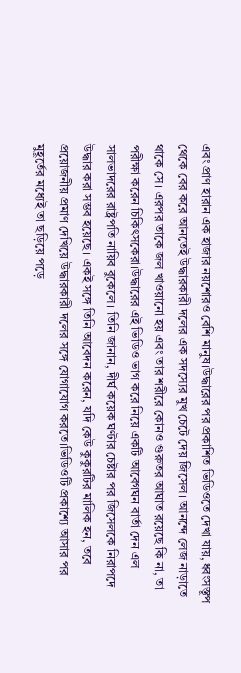এবং প্রাণ হারান এক হাজার নয়শোরও বেশি মানুষ।উদ্ধারের পর প্রকাশিত ভিডিওতে দেখা যায়, ধ্বংসস্তূপ থেকে বের করে আনতেই উদ্ধারকারী দলের এক সদস্যের মুখ চেটে দেয় জিসেল। আনন্দে লেজ নাড়াতে থাকে সে। এরপর তাকে জল খাওয়ানো হয় এবং তার শরীরে কোনও গুরুতর আঘাত রয়েছে কি না, তা পরীক্ষা করেন চিকিৎসকেরা।উদ্ধারের এই ভিডিও ভাগ করে নিয়ে একটি আবেগঘন বার্তা দেন এল সালভাদরের রাষ্ট্রপতি নায়িব বুকেলে। তিনি জানান, দীর্ঘ কয়েক ঘণ্টার চেষ্টার পর জিসেলকে নিরাপদে উদ্ধার করা সম্ভব হয়েছে। একই সঙ্গে তিনি আবেদন করেন, যদি কেউ কুকুরটির মালিক হন, তবে প্রয়োজনীয় প্রমাণ দেখিয়ে উদ্ধারকারী দলের সঙ্গে যোগাযোগ করতে।ভিডিওটি প্রকাশ্যে আসার পর মুহূর্তের মধ্যেই তা ছড়িয়ে পড়ে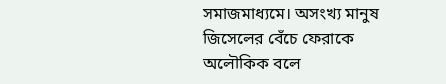সমাজমাধ্যমে। অসংখ্য মানুষ জিসেলের বেঁচে ফেরাকে অলৌকিক বলে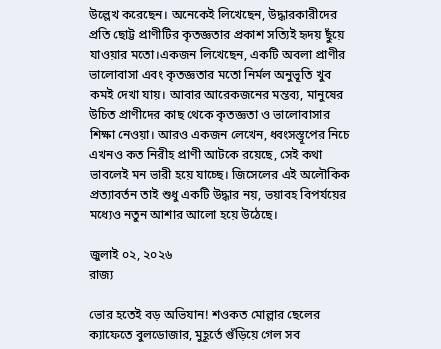উল্লেখ করেছেন। অনেকেই লিখেছেন, উদ্ধারকারীদের প্রতি ছোট্ট প্রাণীটির কৃতজ্ঞতার প্রকাশ সত্যিই হৃদয় ছুঁয়ে যাওয়ার মতো।একজন লিখেছেন, একটি অবলা প্রাণীর ভালোবাসা এবং কৃতজ্ঞতার মতো নির্মল অনুভূতি খুব কমই দেখা যায়। আবার আরেকজনের মন্তব্য, মানুষের উচিত প্রাণীদের কাছ থেকে কৃতজ্ঞতা ও ভালোবাসার শিক্ষা নেওয়া। আরও একজন লেখেন, ধ্বংসস্তূপের নিচে এখনও কত নিরীহ প্রাণী আটকে রয়েছে, সেই কথা ভাবলেই মন ভারী হয়ে যাচ্ছে। জিসেলের এই অলৌকিক প্রত্যাবর্তন তাই শুধু একটি উদ্ধার নয়, ভয়াবহ বিপর্যয়ের মধ্যেও নতুন আশার আলো হয়ে উঠেছে।

জুলাই ০২, ২০২৬
রাজ্য

ভোর হতেই বড় অভিযান! শওকত মোল্লার ছেলের ক্যাফেতে বুলডোজার, মুহূর্তে গুঁড়িয়ে গেল সব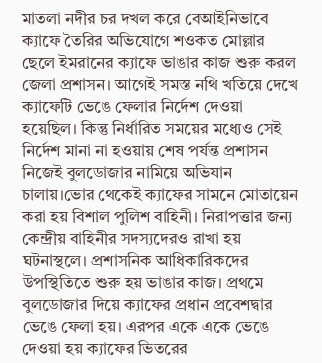মাতলা নদীর চর দখল করে বেআইনিভাবে ক্যাফে তৈরির অভিযোগে শওকত মোল্লার ছেলে ইমরানের ক্যাফে ভাঙার কাজ শুরু করল জেলা প্রশাসন। আগেই সমস্ত নথি খতিয়ে দেখে ক্যাফেটি ভেঙে ফেলার নির্দেশ দেওয়া হয়েছিল। কিন্তু নির্ধারিত সময়ের মধ্যেও সেই নির্দেশ মানা না হওয়ায় শেষ পর্যন্ত প্রশাসন নিজেই বুলডোজার নামিয়ে অভিযান চালায়।ভোর থেকেই ক্যাফের সামনে মোতায়েন করা হয় বিশাল পুলিশ বাহিনী। নিরাপত্তার জন্য কেন্দ্রীয় বাহিনীর সদস্যদেরও রাখা হয় ঘটনাস্থলে। প্রশাসনিক আধিকারিকদের উপস্থিতিতে শুরু হয় ভাঙার কাজ। প্রথমে বুলডোজার দিয়ে ক্যাফের প্রধান প্রবেশদ্বার ভেঙে ফেলা হয়। এরপর একে একে ভেঙে দেওয়া হয় ক্যাফের ভিতরের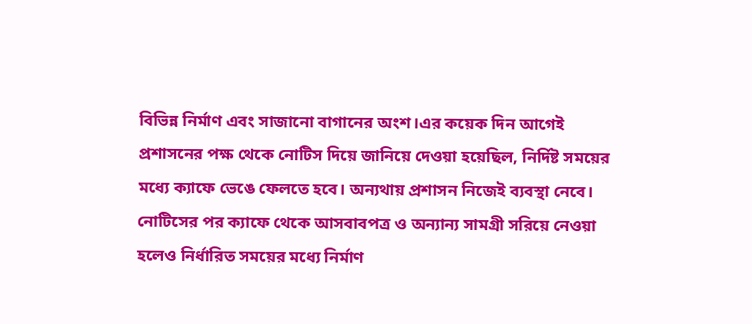বিভিন্ন নির্মাণ এবং সাজানো বাগানের অংশ।এর কয়েক দিন আগেই প্রশাসনের পক্ষ থেকে নোটিস দিয়ে জানিয়ে দেওয়া হয়েছিল, নির্দিষ্ট সময়ের মধ্যে ক্যাফে ভেঙে ফেলতে হবে। অন্যথায় প্রশাসন নিজেই ব্যবস্থা নেবে। নোটিসের পর ক্যাফে থেকে আসবাবপত্র ও অন্যান্য সামগ্রী সরিয়ে নেওয়া হলেও নির্ধারিত সময়ের মধ্যে নির্মাণ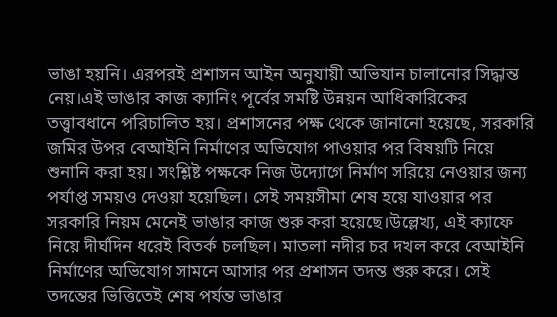ভাঙা হয়নি। এরপরই প্রশাসন আইন অনুযায়ী অভিযান চালানোর সিদ্ধান্ত নেয়।এই ভাঙার কাজ ক্যানিং পূর্বের সমষ্টি উন্নয়ন আধিকারিকের তত্ত্বাবধানে পরিচালিত হয়। প্রশাসনের পক্ষ থেকে জানানো হয়েছে, সরকারি জমির উপর বেআইনি নির্মাণের অভিযোগ পাওয়ার পর বিষয়টি নিয়ে শুনানি করা হয়। সংশ্লিষ্ট পক্ষকে নিজ উদ্যোগে নির্মাণ সরিয়ে নেওয়ার জন্য পর্যাপ্ত সময়ও দেওয়া হয়েছিল। সেই সময়সীমা শেষ হয়ে যাওয়ার পর সরকারি নিয়ম মেনেই ভাঙার কাজ শুরু করা হয়েছে।উল্লেখ্য, এই ক্যাফে নিয়ে দীর্ঘদিন ধরেই বিতর্ক চলছিল। মাতলা নদীর চর দখল করে বেআইনি নির্মাণের অভিযোগ সামনে আসার পর প্রশাসন তদন্ত শুরু করে। সেই তদন্তের ভিত্তিতেই শেষ পর্যন্ত ভাঙার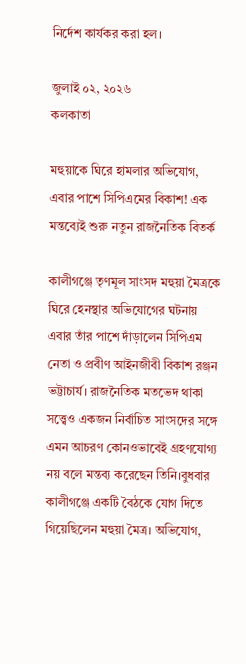নির্দেশ কার্যকর করা হল।

জুলাই ০২, ২০২৬
কলকাতা

মহুয়াকে ঘিরে হামলার অভিযোগ, এবার পাশে সিপিএমের বিকাশ! এক মন্তব্যেই শুরু নতুন রাজনৈতিক বিতর্ক

কালীগঞ্জে তৃণমূল সাংসদ মহুয়া মৈত্রকে ঘিরে হেনস্থার অভিযোগের ঘটনায় এবার তাঁর পাশে দাঁড়ালেন সিপিএম নেতা ও প্রবীণ আইনজীবী বিকাশ রঞ্জন ভট্টাচার্য। রাজনৈতিক মতভেদ থাকা সত্ত্বেও একজন নির্বাচিত সাংসদের সঙ্গে এমন আচরণ কোনওভাবেই গ্রহণযোগ্য নয় বলে মন্তব্য করেছেন তিনি।বুধবার কালীগঞ্জে একটি বৈঠকে যোগ দিতে গিয়েছিলেন মহুয়া মৈত্র। অভিযোগ,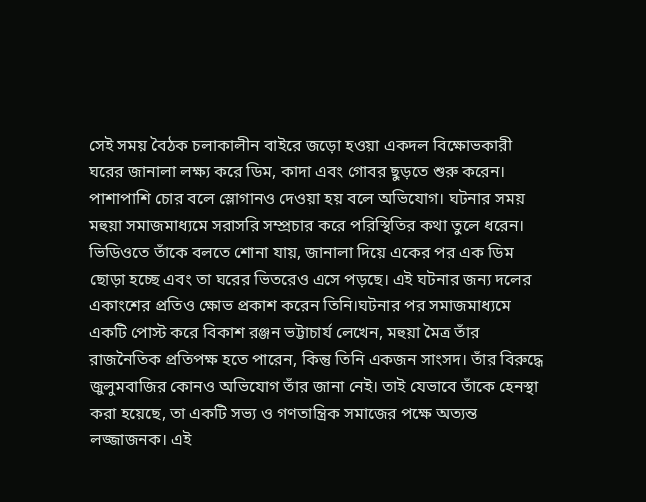সেই সময় বৈঠক চলাকালীন বাইরে জড়ো হওয়া একদল বিক্ষোভকারী ঘরের জানালা লক্ষ্য করে ডিম, কাদা এবং গোবর ছুড়তে শুরু করেন। পাশাপাশি চোর বলে স্লোগানও দেওয়া হয় বলে অভিযোগ। ঘটনার সময় মহুয়া সমাজমাধ্যমে সরাসরি সম্প্রচার করে পরিস্থিতির কথা তুলে ধরেন। ভিডিওতে তাঁকে বলতে শোনা যায়, জানালা দিয়ে একের পর এক ডিম ছোড়া হচ্ছে এবং তা ঘরের ভিতরেও এসে পড়ছে। এই ঘটনার জন্য দলের একাংশের প্রতিও ক্ষোভ প্রকাশ করেন তিনি।ঘটনার পর সমাজমাধ্যমে একটি পোস্ট করে বিকাশ রঞ্জন ভট্টাচার্য লেখেন, মহুয়া মৈত্র তাঁর রাজনৈতিক প্রতিপক্ষ হতে পারেন, কিন্তু তিনি একজন সাংসদ। তাঁর বিরুদ্ধে জুলুমবাজির কোনও অভিযোগ তাঁর জানা নেই। তাই যেভাবে তাঁকে হেনস্থা করা হয়েছে, তা একটি সভ্য ও গণতান্ত্রিক সমাজের পক্ষে অত্যন্ত লজ্জাজনক। এই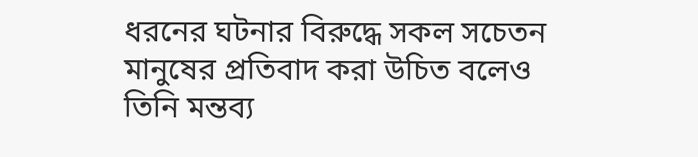ধরনের ঘটনার বিরুদ্ধে সকল সচেতন মানুষের প্রতিবাদ করা উচিত বলেও তিনি মন্তব্য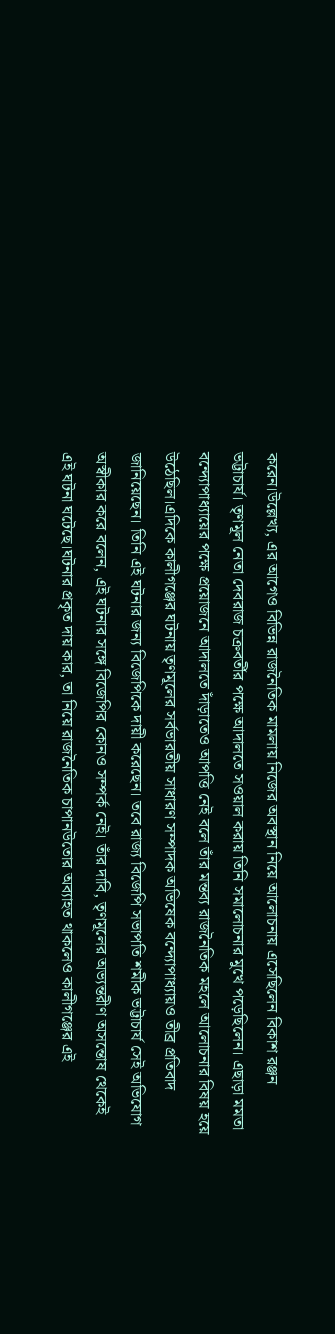করেন।উল্লেখ্য, এর আগেও বিভিন্ন রাজনৈতিক মামলায় নিজের অবস্থান নিয়ে আলোচনায় এসেছিলেন বিকাশ রঞ্জন ভট্টাচার্য। তৃণমূল নেতা দেবরাজ চক্রবর্তীর পক্ষে আদালতে সওয়াল করায় তিনি সমালোচনার মুখে পড়েছিলেন। এছাড়া মমতা বন্দ্যোপাধ্যায়ের পক্ষে প্রয়োজনে আদালতে দাঁড়াতেও আপত্তি নেই বলে তাঁর মন্তব্য রাজনৈতিক মহলে আলোচনার বিষয় হয়ে উঠেছিল।এদিকে কালীগঞ্জের ঘটনায় তৃণমূলের সর্বভারতীয় সাধারণ সম্পাদক অভিষেক বন্দ্যোপাধ্যায়ও তীব্র প্রতিবাদ জানিয়েছেন। তিনি এই ঘটনার জন্য বিজেপিকে দায়ী করেছেন। তবে রাজ্য বিজেপি সভাপতি শমীক ভট্টাচার্য সেই অভিযোগ অস্বীকার করে বলেন, এই ঘটনার সঙ্গে বিজেপির কোনও সম্পর্ক নেই। তাঁর দাবি, তৃণমূলের অভ্যন্তরীণ অসন্তোষ থেকেই এই ঘটনা ঘটেছে।ঘটনার প্রকৃত দায় কার, তা নিয়ে রাজনৈতিক চাপানউতোর অব্যাহত থাকলেও কালীগঞ্জের এই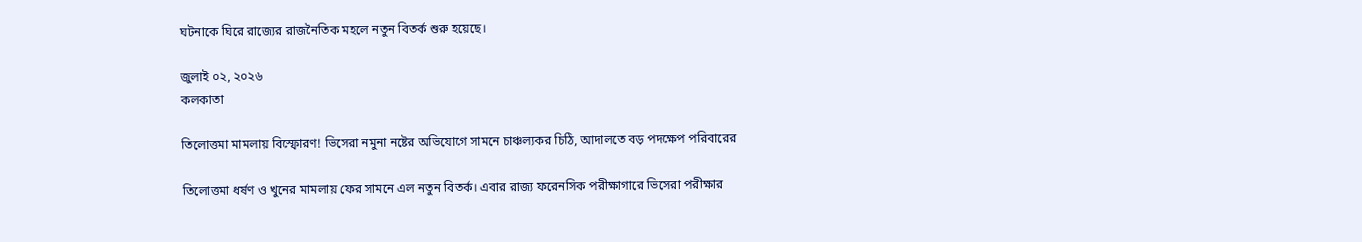ঘটনাকে ঘিরে রাজ্যের রাজনৈতিক মহলে নতুন বিতর্ক শুরু হয়েছে।

জুলাই ০২, ২০২৬
কলকাতা

তিলোত্তমা মামলায় বিস্ফোরণ! ভিসেরা নমুনা নষ্টের অভিযোগে সামনে চাঞ্চল্যকর চিঠি, আদালতে বড় পদক্ষেপ পরিবারের

তিলোত্তমা ধর্ষণ ও খুনের মামলায় ফের সামনে এল নতুন বিতর্ক। এবার রাজ্য ফরেনসিক পরীক্ষাগারে ভিসেরা পরীক্ষার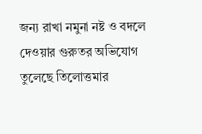জন্য রাখা নমুনা নষ্ট ও বদলে দেওয়ার গুরুতর অভিযোগ তুলেছে তিলোত্তমার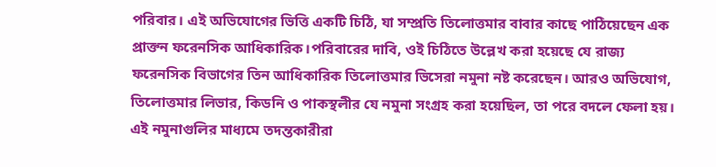পরিবার। এই অভিযোগের ভিত্তি একটি চিঠি, যা সম্প্রতি তিলোত্তমার বাবার কাছে পাঠিয়েছেন এক প্রাক্তন ফরেনসিক আধিকারিক।পরিবারের দাবি, ওই চিঠিতে উল্লেখ করা হয়েছে যে রাজ্য ফরেনসিক বিভাগের তিন আধিকারিক তিলোত্তমার ভিসেরা নমুনা নষ্ট করেছেন। আরও অভিযোগ, তিলোত্তমার লিভার, কিডনি ও পাকস্থলীর যে নমুনা সংগ্রহ করা হয়েছিল, তা পরে বদলে ফেলা হয়। এই নমুনাগুলির মাধ্যমে তদন্তকারীরা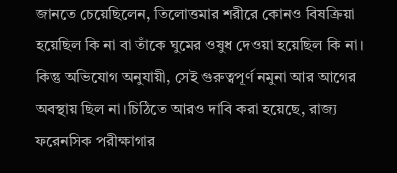জানতে চেয়েছিলেন, তিলোত্তমার শরীরে কোনও বিষক্রিয়া হয়েছিল কি না বা তাঁকে ঘুমের ওষুধ দেওয়া হয়েছিল কি না। কিন্তু অভিযোগ অনুযায়ী, সেই গুরুত্বপূর্ণ নমুনা আর আগের অবস্থায় ছিল না।চিঠিতে আরও দাবি করা হয়েছে, রাজ্য ফরেনসিক পরীক্ষাগার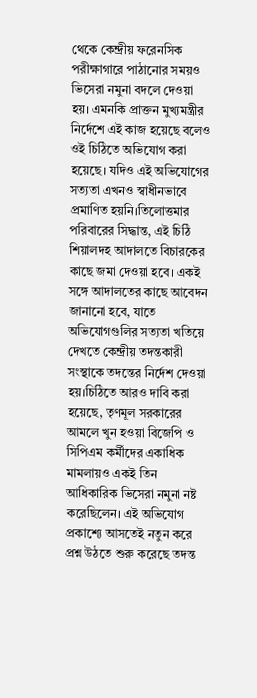থেকে কেন্দ্রীয় ফরেনসিক পরীক্ষাগারে পাঠানোর সময়ও ভিসেরা নমুনা বদলে দেওয়া হয়। এমনকি প্রাক্তন মুখ্যমন্ত্রীর নির্দেশে এই কাজ হয়েছে বলেও ওই চিঠিতে অভিযোগ করা হয়েছে। যদিও এই অভিযোগের সত্যতা এখনও স্বাধীনভাবে প্রমাণিত হয়নি।তিলোত্তমার পরিবারের সিদ্ধান্ত, এই চিঠি শিয়ালদহ আদালতে বিচারকের কাছে জমা দেওয়া হবে। একই সঙ্গে আদালতের কাছে আবেদন জানানো হবে, যাতে অভিযোগগুলির সত্যতা খতিয়ে দেখতে কেন্দ্রীয় তদন্তকারী সংস্থাকে তদন্তের নির্দেশ দেওয়া হয়।চিঠিতে আরও দাবি করা হয়েছে, তৃণমূল সরকারের আমলে খুন হওয়া বিজেপি ও সিপিএম কর্মীদের একাধিক মামলায়ও একই তিন আধিকারিক ভিসেরা নমুনা নষ্ট করেছিলেন। এই অভিযোগ প্রকাশ্যে আসতেই নতুন করে প্রশ্ন উঠতে শুরু করেছে তদন্ত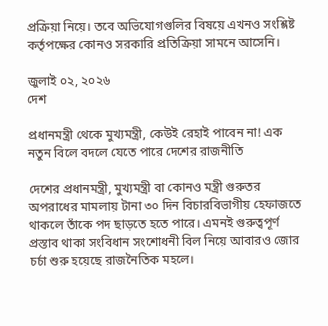প্রক্রিয়া নিয়ে। তবে অভিযোগগুলির বিষয়ে এখনও সংশ্লিষ্ট কর্তৃপক্ষের কোনও সরকারি প্রতিক্রিয়া সামনে আসেনি।

জুলাই ০২, ২০২৬
দেশ

প্রধানমন্ত্রী থেকে মুখ্যমন্ত্রী, কেউই রেহাই পাবেন না! এক নতুন বিলে বদলে যেতে পারে দেশের রাজনীতি

দেশের প্রধানমন্ত্রী, মুখ্যমন্ত্রী বা কোনও মন্ত্রী গুরুতর অপরাধের মামলায় টানা ৩০ দিন বিচারবিভাগীয় হেফাজতে থাকলে তাঁকে পদ ছাড়তে হতে পারে। এমনই গুরুত্বপূর্ণ প্রস্তাব থাকা সংবিধান সংশোধনী বিল নিয়ে আবারও জোর চর্চা শুরু হয়েছে রাজনৈতিক মহলে।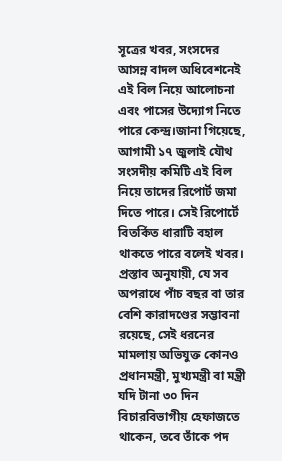সূত্রের খবর, সংসদের আসন্ন বাদল অধিবেশনেই এই বিল নিয়ে আলোচনা এবং পাসের উদ্যোগ নিতে পারে কেন্দ্র।জানা গিয়েছে, আগামী ১৭ জুলাই যৌথ সংসদীয় কমিটি এই বিল নিয়ে তাদের রিপোর্ট জমা দিতে পারে। সেই রিপোর্টে বিতর্কিত ধারাটি বহাল থাকতে পারে বলেই খবর। প্রস্তাব অনুযায়ী, যে সব অপরাধে পাঁচ বছর বা তার বেশি কারাদণ্ডের সম্ভাবনা রয়েছে, সেই ধরনের মামলায় অভিযুক্ত কোনও প্রধানমন্ত্রী, মুখ্যমন্ত্রী বা মন্ত্রী যদি টানা ৩০ দিন বিচারবিভাগীয় হেফাজতে থাকেন, তবে তাঁকে পদ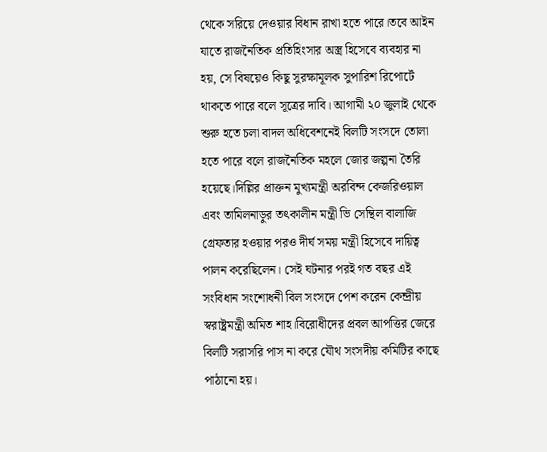থেকে সরিয়ে দেওয়ার বিধান রাখা হতে পারে।তবে আইন যাতে রাজনৈতিক প্রতিহিংসার অস্ত্র হিসেবে ব্যবহার না হয়, সে বিষয়েও কিছু সুরক্ষামূলক সুপারিশ রিপোর্টে থাকতে পারে বলে সূত্রের দাবি। আগামী ২০ জুলাই থেকে শুরু হতে চলা বাদল অধিবেশনেই বিলটি সংসদে তোলা হতে পারে বলে রাজনৈতিক মহলে জোর জল্পনা তৈরি হয়েছে।দিল্লির প্রাক্তন মুখ্যমন্ত্রী অরবিন্দ কেজরিওয়াল এবং তামিলনাড়ুর তৎকালীন মন্ত্রী ভি সেন্থিল বালাজি গ্রেফতার হওয়ার পরও দীর্ঘ সময় মন্ত্রী হিসেবে দায়িত্ব পালন করেছিলেন। সেই ঘটনার পরই গত বছর এই সংবিধান সংশোধনী বিল সংসদে পেশ করেন কেন্দ্রীয় স্বরাষ্ট্রমন্ত্রী অমিত শাহ।বিরোধীদের প্রবল আপত্তির জেরে বিলটি সরাসরি পাস না করে যৌথ সংসদীয় কমিটির কাছে পাঠানো হয়।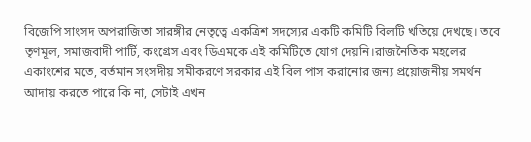বিজেপি সাংসদ অপরাজিতা সারঙ্গীর নেতৃত্বে একত্রিশ সদস্যের একটি কমিটি বিলটি খতিয়ে দেখছে। তবে তৃণমূল, সমাজবাদী পার্টি, কংগ্রেস এবং ডিএমকে এই কমিটিতে যোগ দেয়নি।রাজনৈতিক মহলের একাংশের মতে, বর্তমান সংসদীয় সমীকরণে সরকার এই বিল পাস করানোর জন্য প্রয়োজনীয় সমর্থন আদায় করতে পারে কি না, সেটাই এখন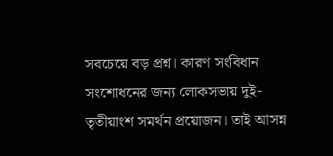সবচেয়ে বড় প্রশ্ন। কারণ সংবিধান সংশোধনের জন্য লোকসভায় দুই-তৃতীয়াংশ সমর্থন প্রয়োজন। তাই আসন্ন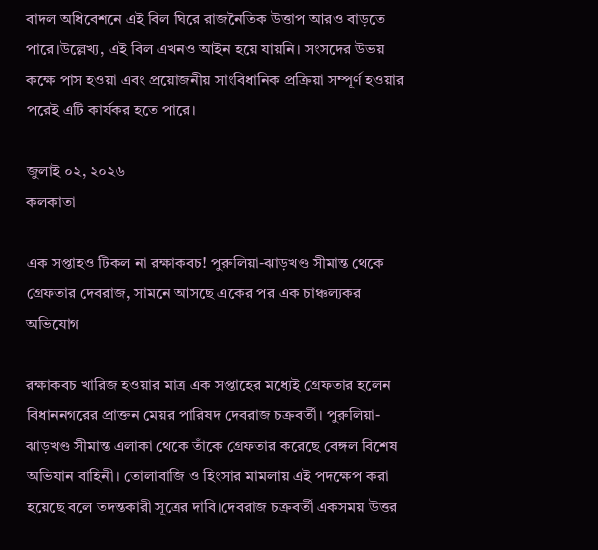বাদল অধিবেশনে এই বিল ঘিরে রাজনৈতিক উত্তাপ আরও বাড়তে পারে।উল্লেখ্য, এই বিল এখনও আইন হয়ে যায়নি। সংসদের উভয় কক্ষে পাস হওয়া এবং প্রয়োজনীয় সাংবিধানিক প্রক্রিয়া সম্পূর্ণ হওয়ার পরেই এটি কার্যকর হতে পারে।

জুলাই ০২, ২০২৬
কলকাতা

এক সপ্তাহও টিকল না রক্ষাকবচ! পুরুলিয়া-ঝাড়খণ্ড সীমান্ত থেকে গ্রেফতার দেবরাজ, সামনে আসছে একের পর এক চাঞ্চল্যকর অভিযোগ

রক্ষাকবচ খারিজ হওয়ার মাত্র এক সপ্তাহের মধ্যেই গ্রেফতার হলেন বিধাননগরের প্রাক্তন মেয়র পারিষদ দেবরাজ চক্রবর্তী। পুরুলিয়া-ঝাড়খণ্ড সীমান্ত এলাকা থেকে তাঁকে গ্রেফতার করেছে বেঙ্গল বিশেষ অভিযান বাহিনী। তোলাবাজি ও হিংসার মামলায় এই পদক্ষেপ করা হয়েছে বলে তদন্তকারী সূত্রের দাবি।দেবরাজ চক্রবর্তী একসময় উত্তর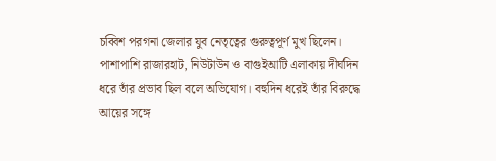চব্বিশ পরগনা জেলার যুব নেতৃত্বের গুরুত্বপূর্ণ মুখ ছিলেন। পাশাপাশি রাজারহাট, নিউটাউন ও বাগুইআটি এলাকায় দীর্ঘদিন ধরে তাঁর প্রভাব ছিল বলে অভিযোগ। বহুদিন ধরেই তাঁর বিরুদ্ধে আয়ের সঙ্গে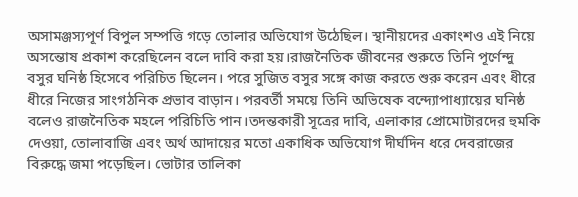অসামঞ্জস্যপূর্ণ বিপুল সম্পত্তি গড়ে তোলার অভিযোগ উঠেছিল। স্থানীয়দের একাংশও এই নিয়ে অসন্তোষ প্রকাশ করেছিলেন বলে দাবি করা হয়।রাজনৈতিক জীবনের শুরুতে তিনি পূর্ণেন্দু বসুর ঘনিষ্ঠ হিসেবে পরিচিত ছিলেন। পরে সুজিত বসুর সঙ্গে কাজ করতে শুরু করেন এবং ধীরে ধীরে নিজের সাংগঠনিক প্রভাব বাড়ান। পরবর্তী সময়ে তিনি অভিষেক বন্দ্যোপাধ্যায়ের ঘনিষ্ঠ বলেও রাজনৈতিক মহলে পরিচিতি পান।তদন্তকারী সূত্রের দাবি, এলাকার প্রোমোটারদের হুমকি দেওয়া, তোলাবাজি এবং অর্থ আদায়ের মতো একাধিক অভিযোগ দীর্ঘদিন ধরে দেবরাজের বিরুদ্ধে জমা পড়েছিল। ভোটার তালিকা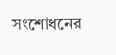সংশোধনের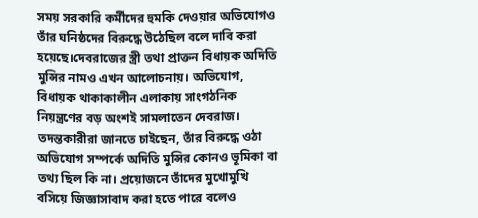সময় সরকারি কর্মীদের হুমকি দেওয়ার অভিযোগও তাঁর ঘনিষ্ঠদের বিরুদ্ধে উঠেছিল বলে দাবি করা হয়েছে।দেবরাজের স্ত্রী তথা প্রাক্তন বিধায়ক অদিতি মুন্সির নামও এখন আলোচনায়। অভিযোগ, বিধায়ক থাকাকালীন এলাকায় সাংগঠনিক নিয়ন্ত্রণের বড় অংশই সামলাতেন দেবরাজ। তদন্তকারীরা জানতে চাইছেন, তাঁর বিরুদ্ধে ওঠা অভিযোগ সম্পর্কে অদিতি মুন্সির কোনও ভূমিকা বা তথ্য ছিল কি না। প্রয়োজনে তাঁদের মুখোমুখি বসিয়ে জিজ্ঞাসাবাদ করা হতে পারে বলেও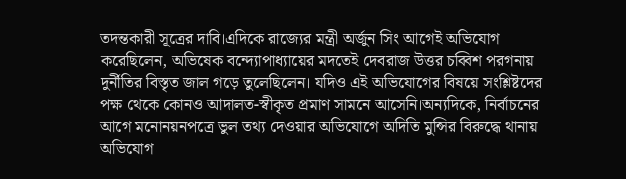তদন্তকারী সূত্রের দাবি।এদিকে রাজ্যের মন্ত্রী অর্জুন সিং আগেই অভিযোগ করেছিলেন, অভিষেক বন্দ্যোপাধ্যায়ের মদতেই দেবরাজ উত্তর চব্বিশ পরগনায় দুর্নীতির বিস্তৃত জাল গড়ে তুলেছিলেন। যদিও এই অভিযোগের বিষয়ে সংশ্লিষ্টদের পক্ষ থেকে কোনও আদালত-স্বীকৃত প্রমাণ সামনে আসেনি।অন্যদিকে, নির্বাচনের আগে মনোনয়নপত্রে ভুল তথ্য দেওয়ার অভিযোগে অদিতি মুন্সির বিরুদ্ধে থানায় অভিযোগ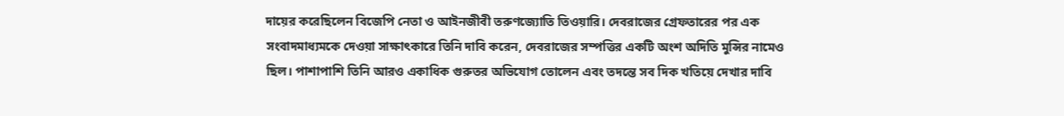দায়ের করেছিলেন বিজেপি নেতা ও আইনজীবী তরুণজ্যোতি তিওয়ারি। দেবরাজের গ্রেফতারের পর এক সংবাদমাধ্যমকে দেওয়া সাক্ষাৎকারে তিনি দাবি করেন, দেবরাজের সম্পত্তির একটি অংশ অদিতি মুন্সির নামেও ছিল। পাশাপাশি তিনি আরও একাধিক গুরুতর অভিযোগ তোলেন এবং তদন্তে সব দিক খতিয়ে দেখার দাবি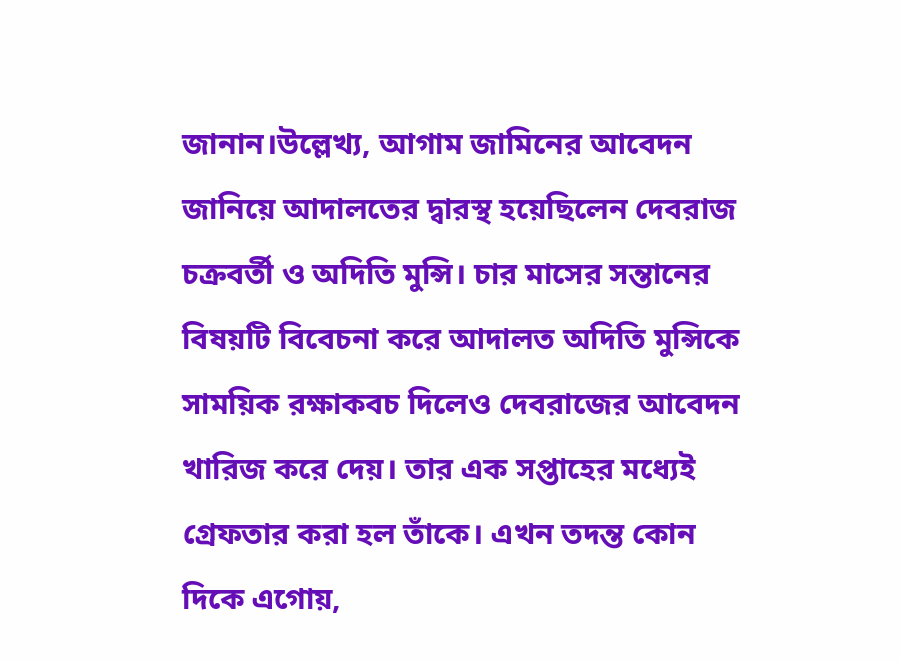জানান।উল্লেখ্য, আগাম জামিনের আবেদন জানিয়ে আদালতের দ্বারস্থ হয়েছিলেন দেবরাজ চক্রবর্তী ও অদিতি মুন্সি। চার মাসের সন্তানের বিষয়টি বিবেচনা করে আদালত অদিতি মুন্সিকে সাময়িক রক্ষাকবচ দিলেও দেবরাজের আবেদন খারিজ করে দেয়। তার এক সপ্তাহের মধ্যেই গ্রেফতার করা হল তাঁকে। এখন তদন্ত কোন দিকে এগোয়,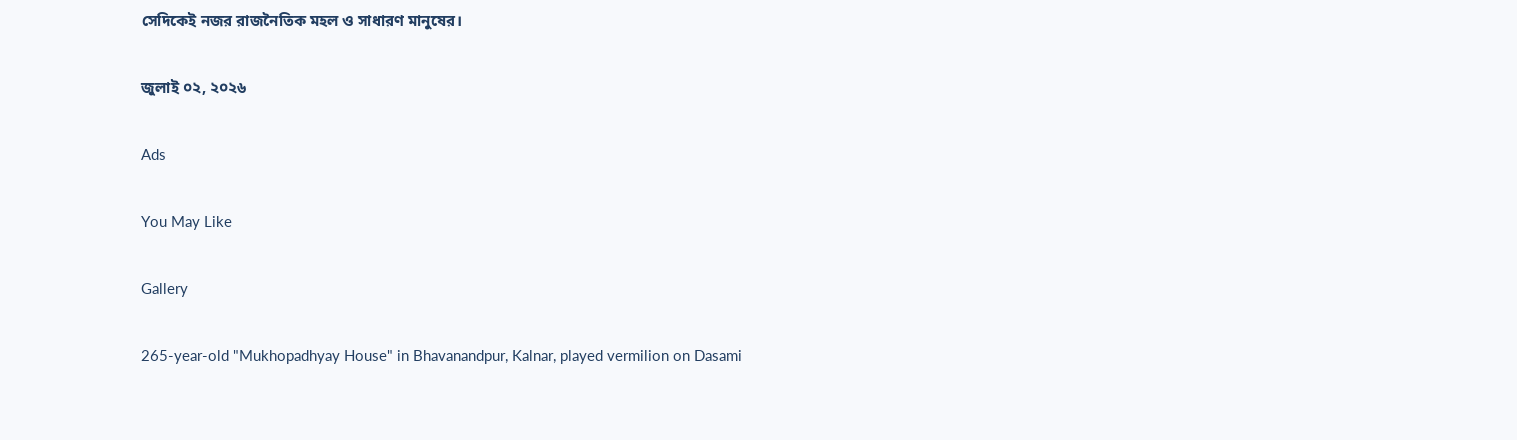সেদিকেই নজর রাজনৈতিক মহল ও সাধারণ মানুষের।

জুলাই ০২, ২০২৬

Ads

You May Like

Gallery

265-year-old "Mukhopadhyay House" in Bhavanandpur, Kalnar, played vermilion on Dasami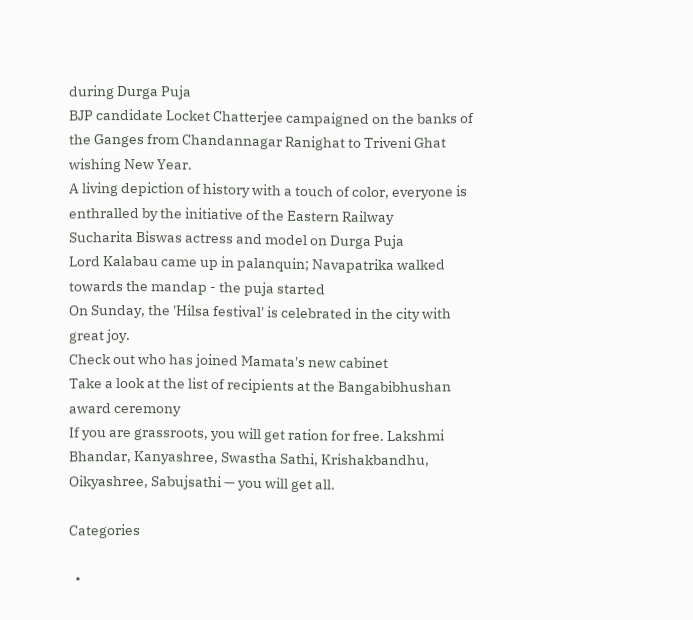during Durga Puja
BJP candidate Locket Chatterjee campaigned on the banks of the Ganges from Chandannagar Ranighat to Triveni Ghat wishing New Year.
A living depiction of history with a touch of color, everyone is enthralled by the initiative of the Eastern Railway
Sucharita Biswas actress and model on Durga Puja
Lord Kalabau came up in palanquin; Navapatrika walked towards the mandap - the puja started
On Sunday, the 'Hilsa festival' is celebrated in the city with great joy.
Check out who has joined Mamata's new cabinet
Take a look at the list of recipients at the Bangabibhushan award ceremony
If you are grassroots, you will get ration for free. Lakshmi Bhandar, Kanyashree, Swastha Sathi, Krishakbandhu, Oikyashree, Sabujsathi — you will get all.

Categories

  •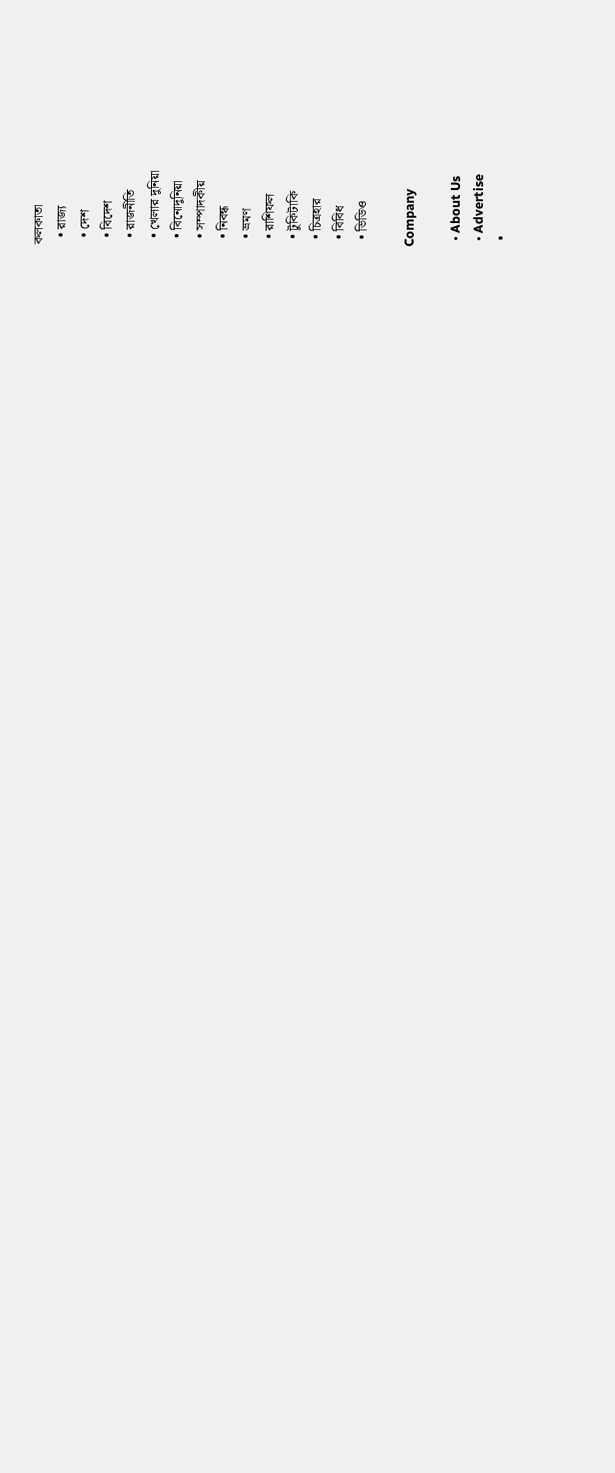কলকাতা
  • রাজ্য
  • দেশ
  • বিদেশ
  • রাজনীতি
  • খেলার দুনিয়া
  • বিনোদুনিয়া
  • সম্পাদকীয়
  • নিবন্ধ
  • ভ্রমণ
  • রাশিফল
  • টুকিটাকি
  • চিত্রহার
  • বিবিধ
  • ভিডিও

Company

  • About Us
  • Advertise
  •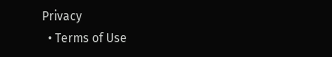Privacy
  • Terms of Use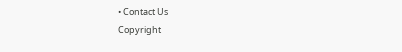• Contact Us
Copyright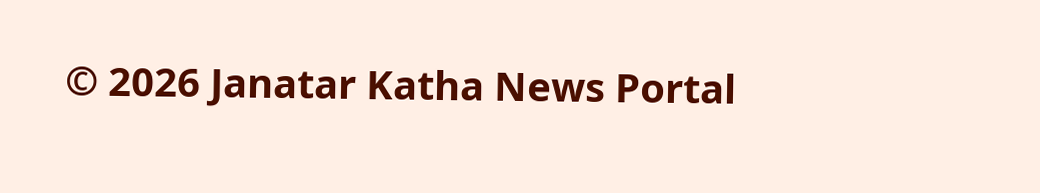© 2026 Janatar Katha News Portal